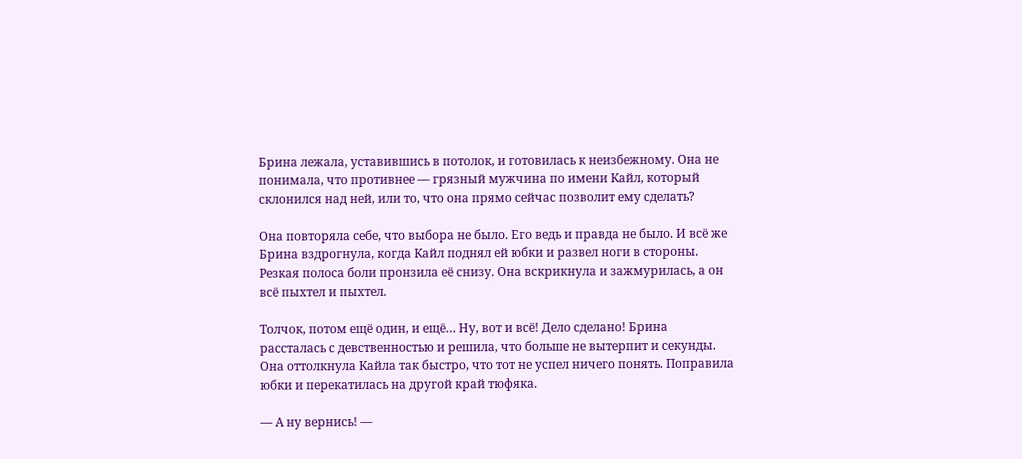Брина лежала, уставившись в потолок, и готовилась к неизбежному. Она не понимала, что противнее — грязный мужчина по имени Кайл, который склонился над ней, или то, что она прямо сейчас позволит ему сделать?

Она повторяла себе, что выбора не было. Его ведь и правда не было. И всё же Брина вздрогнула, когда Кайл поднял ей юбки и развел ноги в стороны. Резкая полоса боли пронзила её снизу. Она вскрикнула и зажмурилась, а он всё пыхтел и пыхтел.

Толчок, потом ещё один, и ещё… Ну, вот и всё! Дело сделано! Брина рассталась с девственностью и решила, что больше не вытерпит и секунды. Она оттолкнула Кайла так быстро, что тот не успел ничего понять. Поправила юбки и перекатилась на другой край тюфяка.

— А ну вернись! —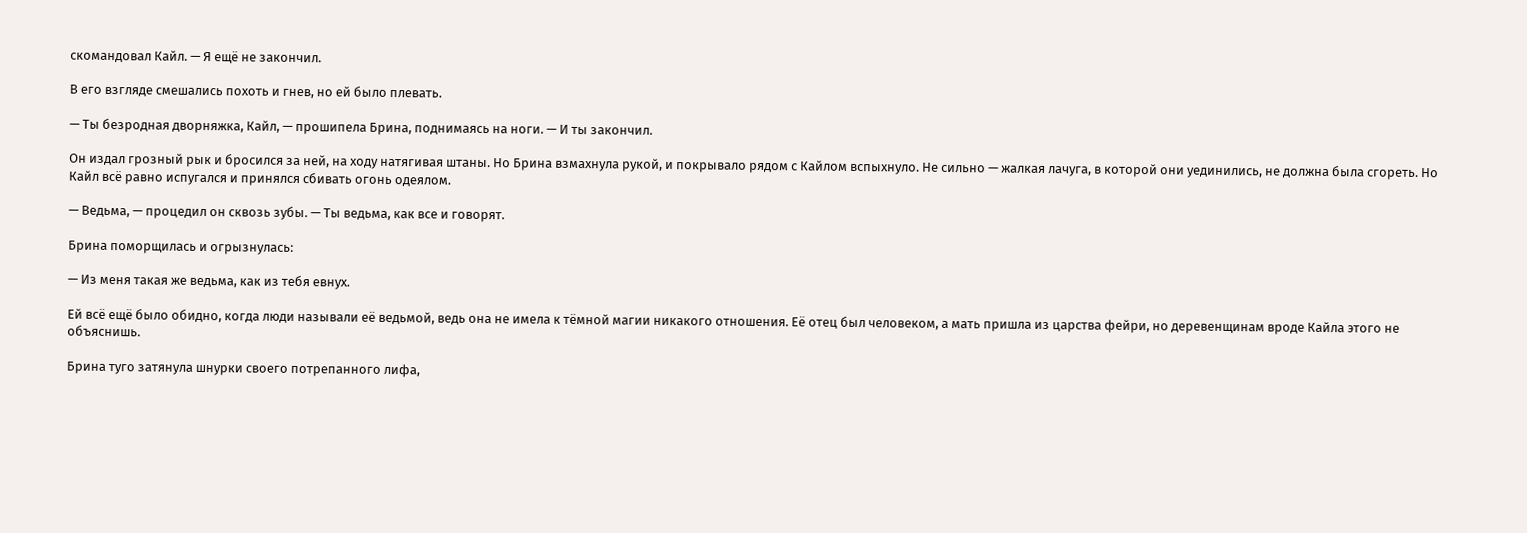скомандовал Кайл. — Я ещё не закончил.

В его взгляде смешались похоть и гнев, но ей было плевать.

— Ты безродная дворняжка, Кайл, — прошипела Брина, поднимаясь на ноги. — И ты закончил.

Он издал грозный рык и бросился за ней, на ходу натягивая штаны. Но Брина взмахнула рукой, и покрывало рядом с Кайлом вспыхнуло. Не сильно — жалкая лачуга, в которой они уединились, не должна была сгореть. Но Кайл всё равно испугался и принялся сбивать огонь одеялом.

— Ведьма, — процедил он сквозь зубы. — Ты ведьма, как все и говорят.

Брина поморщилась и огрызнулась:

— Из меня такая же ведьма, как из тебя евнух.

Ей всё ещё было обидно, когда люди называли её ведьмой, ведь она не имела к тёмной магии никакого отношения. Её отец был человеком, а мать пришла из царства фейри, но деревенщинам вроде Кайла этого не объяснишь.

Брина туго затянула шнурки своего потрепанного лифа,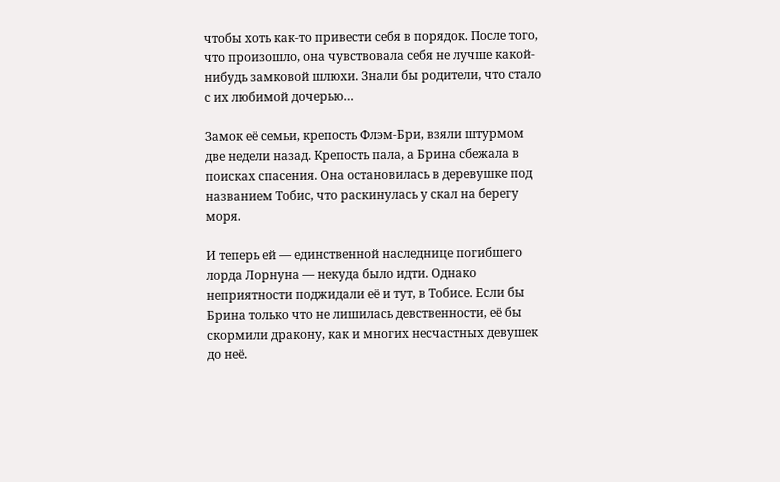чтобы хоть как-то привести себя в порядок. После того, что произошло, она чувствовала себя не лучше какой-нибудь замковой шлюхи. Знали бы родители, что стало с их любимой дочерью…

Замок её семьи, крепость Флэм-Бри, взяли штурмом две недели назад. Крепость пала, а Брина сбежала в поисках спасения. Она остановилась в деревушке под названием Тобис, что раскинулась у скал на берегу моря.

И теперь ей — единственной наследнице погибшего лорда Лорнуна — некуда было идти. Однако неприятности поджидали её и тут, в Тобисе. Если бы Брина только что не лишилась девственности, её бы скормили дракону, как и многих несчастных девушек до неё.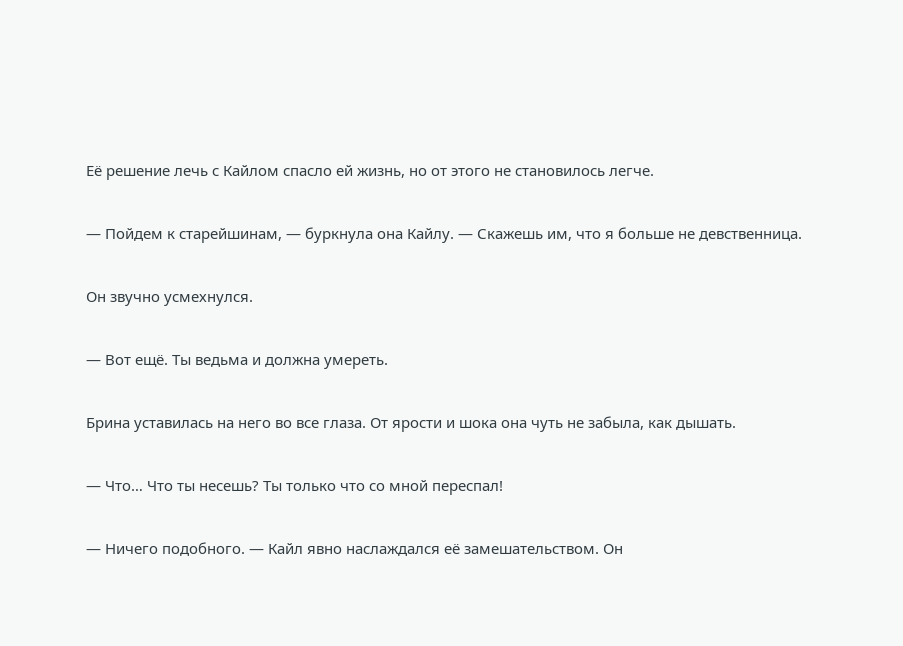Её решение лечь с Кайлом спасло ей жизнь, но от этого не становилось легче.

— Пойдем к старейшинам, — буркнула она Кайлу. — Скажешь им, что я больше не девственница.

Он звучно усмехнулся.

— Вот ещё. Ты ведьма и должна умереть.

Брина уставилась на него во все глаза. От ярости и шока она чуть не забыла, как дышать.

— Что… Что ты несешь? Ты только что со мной переспал!

— Ничего подобного. — Кайл явно наслаждался её замешательством. Он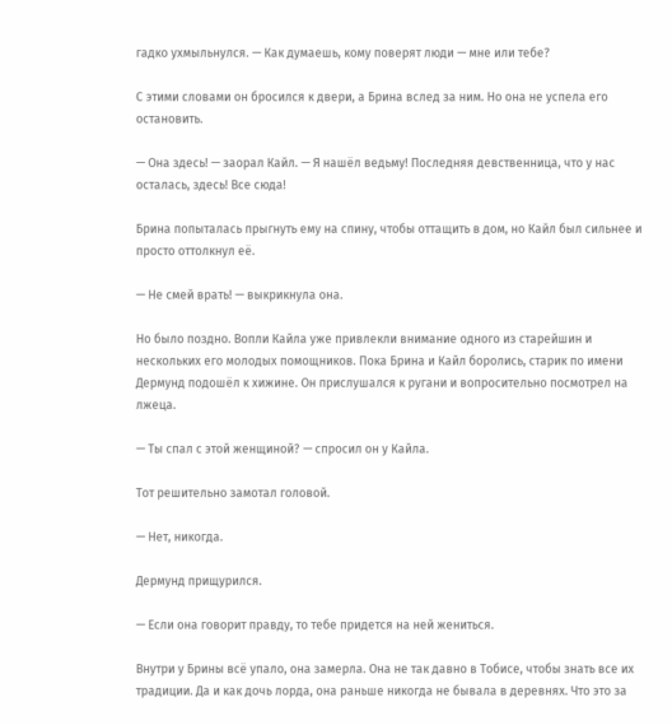гадко ухмыльнулся. — Как думаешь, кому поверят люди — мне или тебе?

С этими словами он бросился к двери, а Брина вслед за ним. Но она не успела его остановить.

— Она здесь! — заорал Кайл. — Я нашёл ведьму! Последняя девственница, что у нас осталась, здесь! Все сюда!

Брина попыталась прыгнуть ему на спину, чтобы оттащить в дом, но Кайл был сильнее и просто оттолкнул её.

— Не смей врать! — выкрикнула она.

Но было поздно. Вопли Кайла уже привлекли внимание одного из старейшин и нескольких его молодых помощников. Пока Брина и Кайл боролись, старик по имени Дермунд подошёл к хижине. Он прислушался к ругани и вопросительно посмотрел на лжеца.

— Ты спал с этой женщиной? — спросил он у Кайла.

Тот решительно замотал головой.

— Нет, никогда.

Дермунд прищурился.

— Если она говорит правду, то тебе придется на ней жениться.

Внутри у Брины всё упало, она замерла. Она не так давно в Тобисе, чтобы знать все их традиции. Да и как дочь лорда, она раньше никогда не бывала в деревнях. Что это за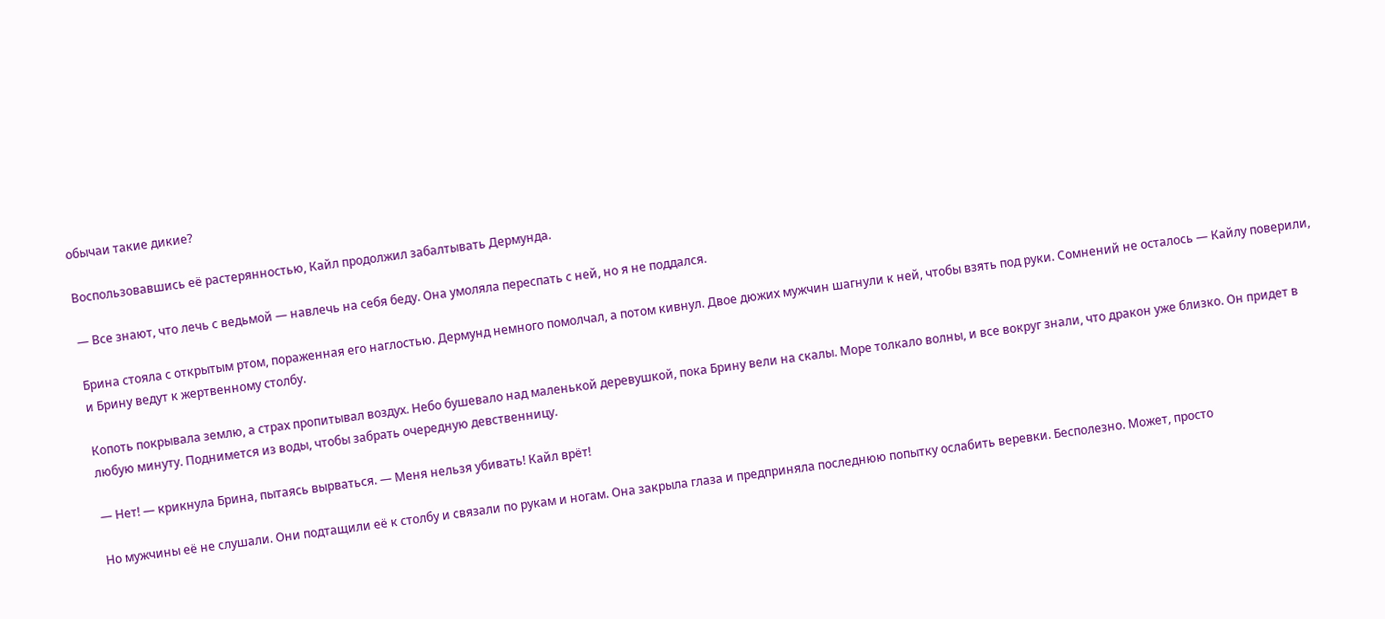обычаи такие дикие?

Воспользовавшись её растерянностью, Кайл продолжил забалтывать Дермунда.

— Все знают, что лечь с ведьмой — навлечь на себя беду. Она умоляла переспать с ней, но я не поддался.

Брина стояла с открытым ртом, пораженная его наглостью. Дермунд немного помолчал, а потом кивнул. Двое дюжих мужчин шагнули к ней, чтобы взять под руки. Сомнений не осталось — Кайлу поверили, и Брину ведут к жертвенному столбу.

Копоть покрывала землю, а страх пропитывал воздух. Небо бушевало над маленькой деревушкой, пока Брину вели на скалы. Море толкало волны, и все вокруг знали, что дракон уже близко. Он придет в любую минуту. Поднимется из воды, чтобы забрать очередную девственницу.

— Нет! — крикнула Брина, пытаясь вырваться. — Меня нельзя убивать! Кайл врёт!

Но мужчины её не слушали. Они подтащили её к столбу и связали по рукам и ногам. Она закрыла глаза и предприняла последнюю попытку ослабить веревки. Бесполезно. Может, просто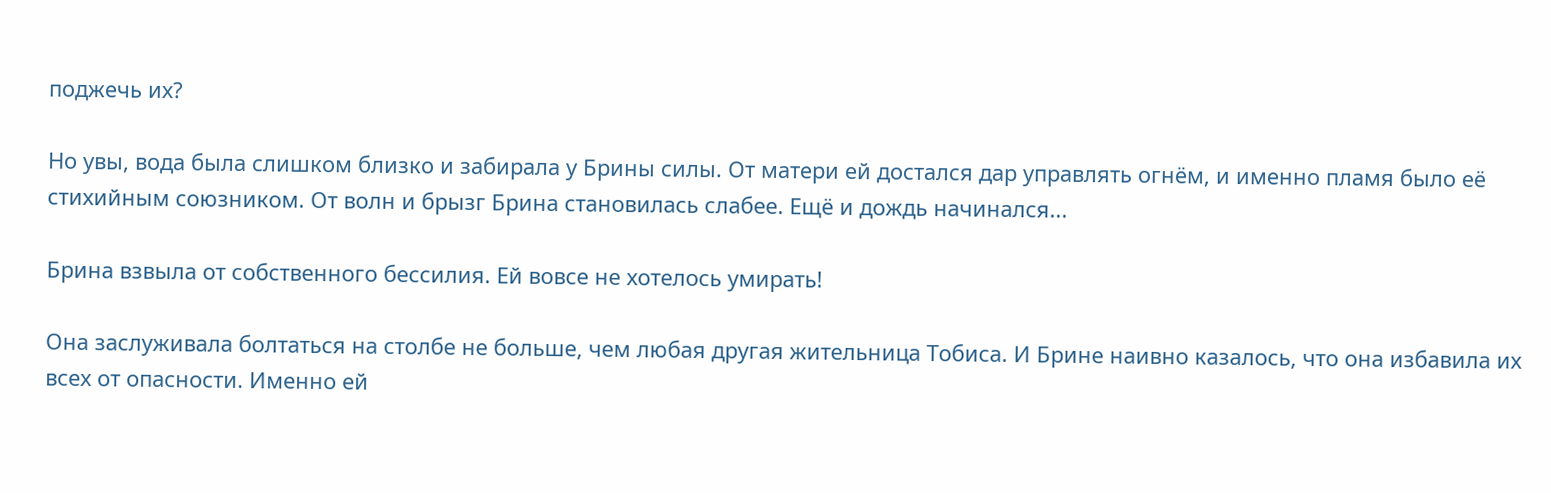поджечь их?

Но увы, вода была слишком близко и забирала у Брины силы. От матери ей достался дар управлять огнём, и именно пламя было её стихийным союзником. От волн и брызг Брина становилась слабее. Ещё и дождь начинался...

Брина взвыла от собственного бессилия. Ей вовсе не хотелось умирать!

Она заслуживала болтаться на столбе не больше, чем любая другая жительница Тобиса. И Брине наивно казалось, что она избавила их всех от опасности. Именно ей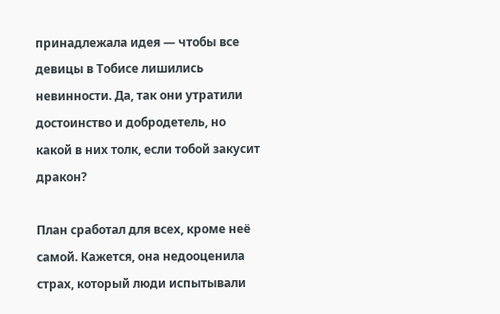принадлежала идея — чтобы все девицы в Тобисе лишились невинности. Да, так они утратили достоинство и добродетель, но какой в них толк, если тобой закусит дракон?

План сработал для всех, кроме неё самой. Кажется, она недооценила страх, который люди испытывали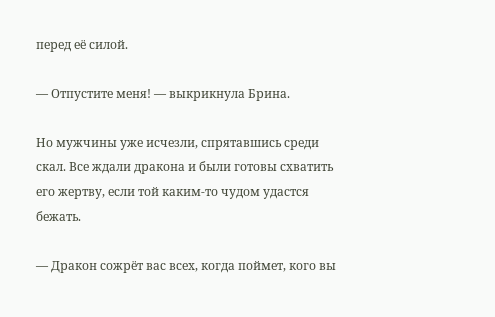перед её силой.

— Отпустите меня! — выкрикнула Брина.

Но мужчины уже исчезли, спрятавшись среди скал. Все ждали дракона и были готовы схватить его жертву, если той каким-то чудом удастся бежать.

— Дракон сожрёт вас всех, когда поймет, кого вы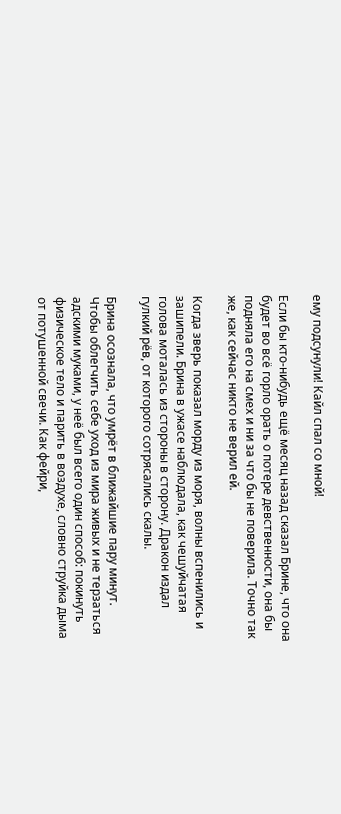ему подсунули! Кайл спал со мной!

Если бы кто-нибудь ещё месяц назад сказал Брине, что она будет во всё горло орать о потере девственности, она бы подняла его на смех и ни за что бы не поверила. Точно так же, как сейчас никто не верил ей.

Когда зверь показал морду из моря, волны вспенились и зашипели. Брина в ужасе наблюдала, как чешуйчатая голова моталась из стороны в сторону. Дракон издал гулкий рёв, от которого сотрясались скалы.

Брина осознала, что умрёт в ближайшие пару минут. Чтобы облегчить себе уход из мира живых и не терзаться адскими муками, у неё был всего один способ: покинуть физическое тело и парить в воздухе, словно струйка дыма от потушенной свечи. Как фейри,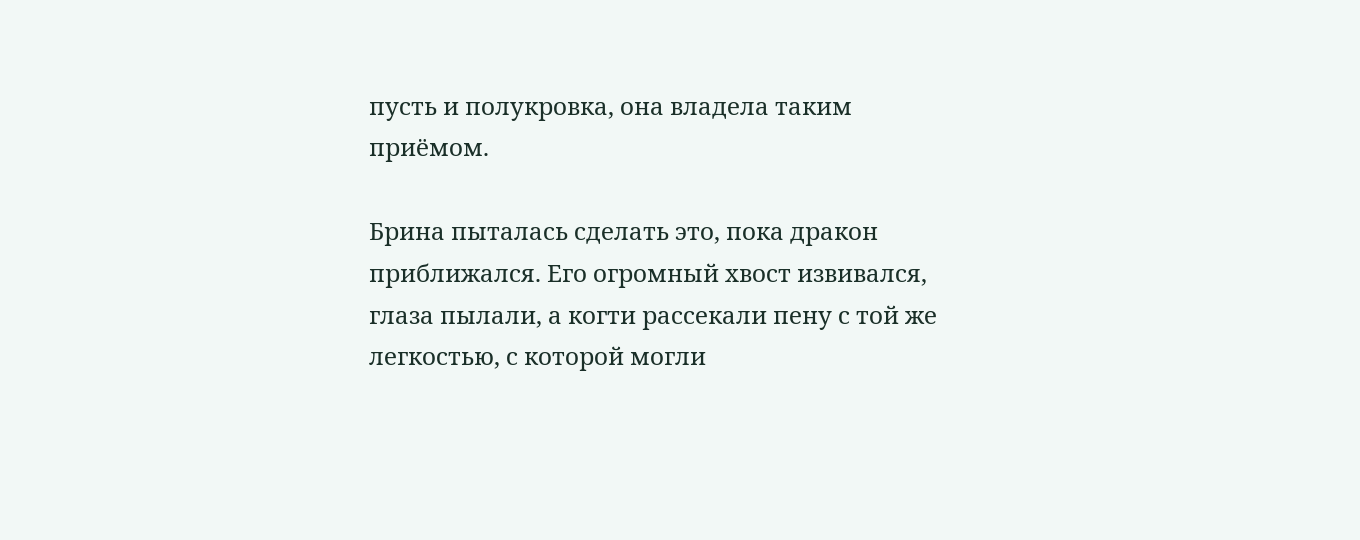пусть и полукровка, она владела таким приёмом.

Брина пыталась сделать это, пока дракон приближался. Его огромный хвост извивался, глаза пылали, а когти рассекали пену с той же легкостью, с которой могли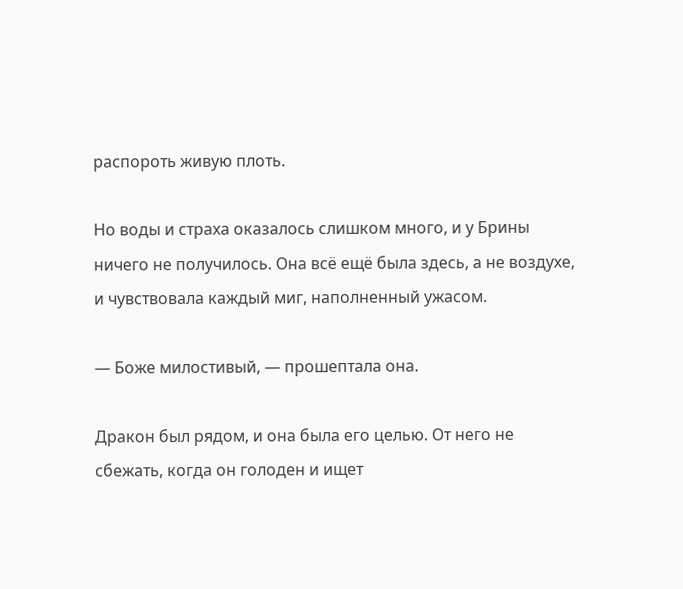распороть живую плоть.

Но воды и страха оказалось слишком много, и у Брины ничего не получилось. Она всё ещё была здесь, а не воздухе, и чувствовала каждый миг, наполненный ужасом.

— Боже милостивый, — прошептала она.

Дракон был рядом, и она была его целью. От него не сбежать, когда он голоден и ищет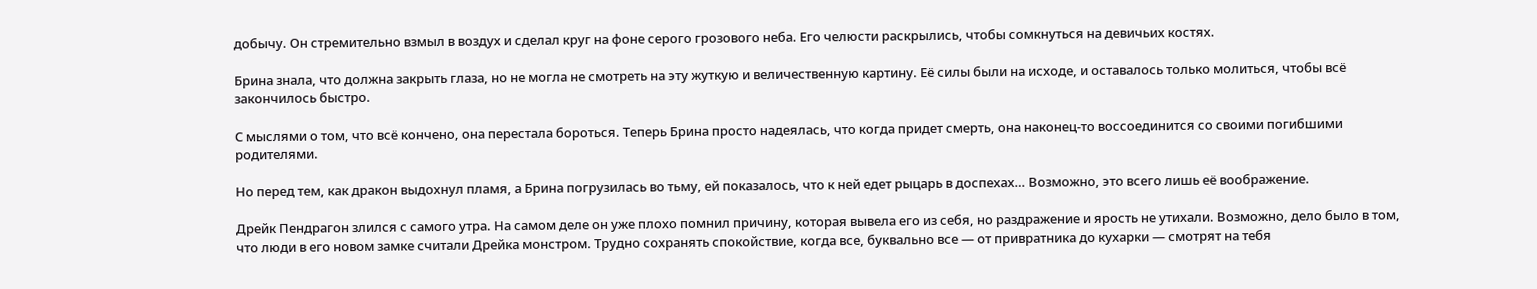добычу. Он стремительно взмыл в воздух и сделал круг на фоне серого грозового неба. Его челюсти раскрылись, чтобы сомкнуться на девичьих костях.

Брина знала, что должна закрыть глаза, но не могла не смотреть на эту жуткую и величественную картину. Её силы были на исходе, и оставалось только молиться, чтобы всё закончилось быстро.

С мыслями о том, что всё кончено, она перестала бороться. Теперь Брина просто надеялась, что когда придет смерть, она наконец-то воссоединится со своими погибшими родителями.

Но перед тем, как дракон выдохнул пламя, а Брина погрузилась во тьму, ей показалось, что к ней едет рыцарь в доспехах… Возможно, это всего лишь её воображение.

Дрейк Пендрагон злился с самого утра. На самом деле он уже плохо помнил причину, которая вывела его из себя, но раздражение и ярость не утихали. Возможно, дело было в том, что люди в его новом замке считали Дрейка монстром. Трудно сохранять спокойствие, когда все, буквально все — от привратника до кухарки — смотрят на тебя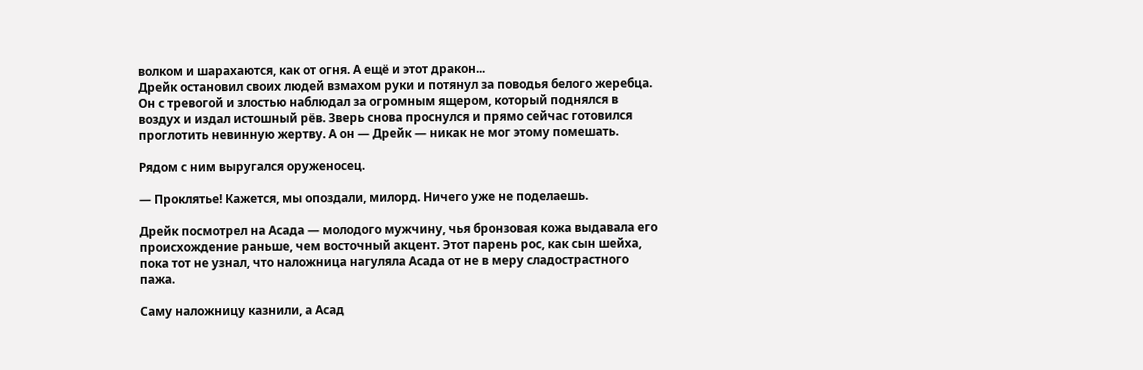волком и шарахаются, как от огня. А ещё и этот дракон...
Дрейк остановил своих людей взмахом руки и потянул за поводья белого жеребца. Он с тревогой и злостью наблюдал за огромным ящером, который поднялся в воздух и издал истошный рёв. Зверь снова проснулся и прямо сейчас готовился проглотить невинную жертву. А он — Дрейк — никак не мог этому помешать.

Рядом с ним выругался оруженосец.

— Проклятье! Кажется, мы опоздали, милорд. Ничего уже не поделаешь.

Дрейк посмотрел на Асада — молодого мужчину, чья бронзовая кожа выдавала его происхождение раньше, чем восточный акцент. Этот парень рос, как сын шейха, пока тот не узнал, что наложница нагуляла Асада от не в меру сладострастного пажа.

Саму наложницу казнили, а Асад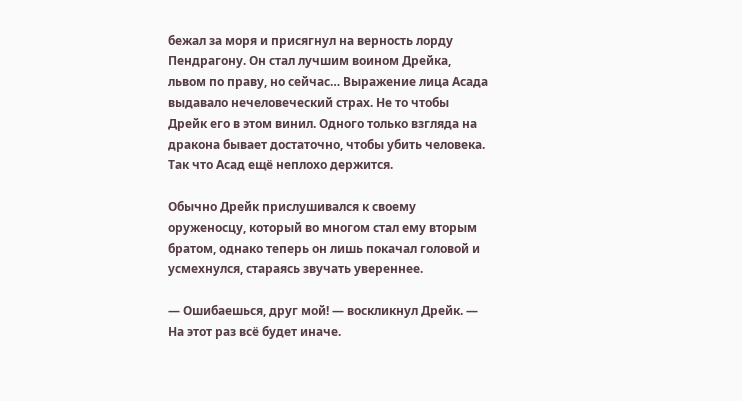бежал за моря и присягнул на верность лорду Пендрагону. Он стал лучшим воином Дрейка, львом по праву, но сейчас… Выражение лица Асада выдавало нечеловеческий страх. Не то чтобы Дрейк его в этом винил. Одного только взгляда на дракона бывает достаточно, чтобы убить человека. Так что Асад ещё неплохо держится.

Обычно Дрейк прислушивался к своему оруженосцу, который во многом стал ему вторым братом, однако теперь он лишь покачал головой и усмехнулся, стараясь звучать увереннее.

— Ошибаешься, друг мой! — воскликнул Дрейк. — На этот раз всё будет иначе.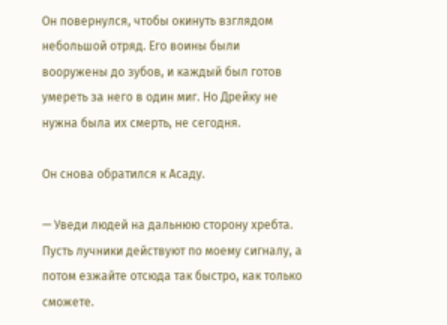Он повернулся, чтобы окинуть взглядом небольшой отряд. Его воины были вооружены до зубов, и каждый был готов умереть за него в один миг. Но Дрейку не нужна была их смерть, не сегодня.

Он снова обратился к Асаду.

— Уведи людей на дальнюю сторону хребта. Пусть лучники действуют по моему сигналу, а потом езжайте отсюда так быстро, как только сможете.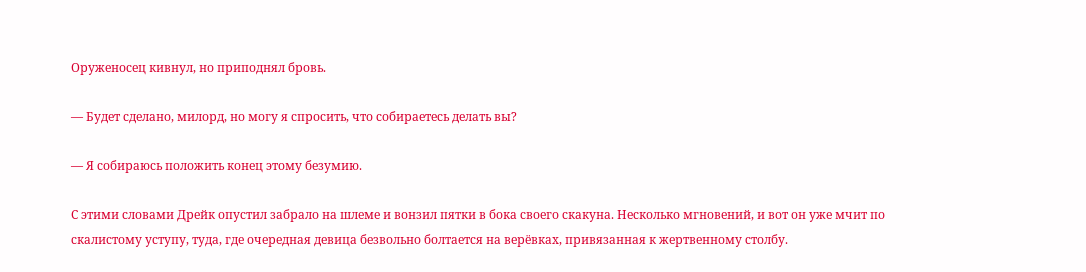Оруженосец кивнул, но приподнял бровь.

— Будет сделано, милорд, но могу я спросить, что собираетесь делать вы?

— Я собираюсь положить конец этому безумию.

С этими словами Дрейк опустил забрало на шлеме и вонзил пятки в бока своего скакуна. Несколько мгновений, и вот он уже мчит по скалистому уступу, туда, где очередная девица безвольно болтается на верёвках, привязанная к жертвенному столбу.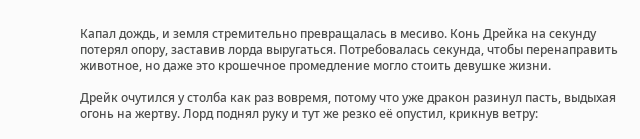Капал дождь, и земля стремительно превращалась в месиво. Конь Дрейка на секунду потерял опору, заставив лорда выругаться. Потребовалась секунда, чтобы перенаправить животное, но даже это крошечное промедление могло стоить девушке жизни.

Дрейк очутился у столба как раз вовремя, потому что уже дракон разинул пасть, выдыхая огонь на жертву. Лорд поднял руку и тут же резко её опустил, крикнув ветру: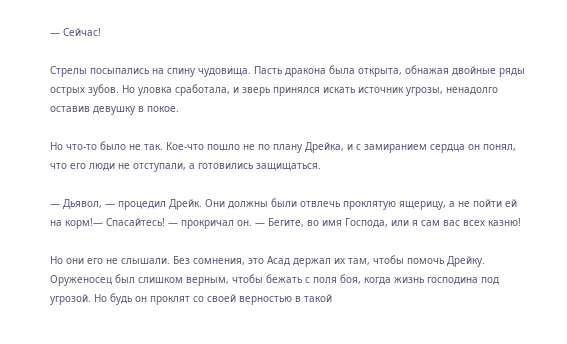— Сейчас!

Стрелы посыпались на спину чудовища. Пасть дракона была открыта, обнажая двойные ряды острых зубов. Но уловка сработала, и зверь принялся искать источник угрозы, ненадолго оставив девушку в покое.

Но что-то было не так. Кое-что пошло не по плану Дрейка, и с замиранием сердца он понял, что его люди не отступали, а готовились защищаться.

— Дьявол, — процедил Дрейк. Они должны были отвлечь проклятую ящерицу, а не пойти ей на корм!— Спасайтесь! — прокричал он. — Бегите, во имя Господа, или я сам вас всех казню!

Но они его не слышали. Без сомнения, это Асад держал их там, чтобы помочь Дрейку. Оруженосец был слишком верным, чтобы бежать с поля боя, когда жизнь господина под угрозой. Но будь он проклят со своей верностью в такой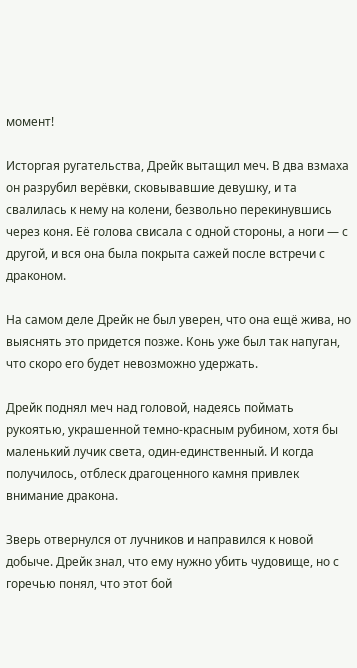момент!

Исторгая ругательства, Дрейк вытащил меч. В два взмаха он разрубил верёвки, сковывавшие девушку, и та свалилась к нему на колени, безвольно перекинувшись через коня. Её голова свисала с одной стороны, а ноги — с другой, и вся она была покрыта сажей после встречи с драконом.

На самом деле Дрейк не был уверен, что она ещё жива, но выяснять это придется позже. Конь уже был так напуган, что скоро его будет невозможно удержать.

Дрейк поднял меч над головой, надеясь поймать рукоятью, украшенной темно-красным рубином, хотя бы маленький лучик света, один-единственный. И когда получилось, отблеск драгоценного камня привлек внимание дракона.

Зверь отвернулся от лучников и направился к новой добыче. Дрейк знал, что ему нужно убить чудовище, но с горечью понял, что этот бой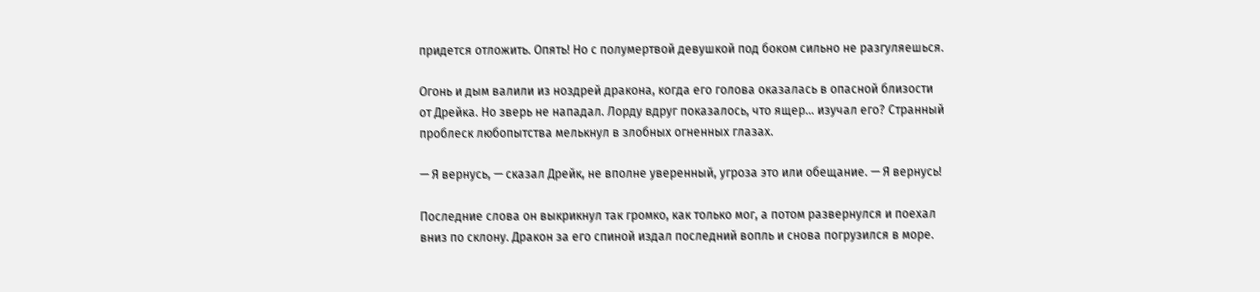придется отложить. Опять! Но с полумертвой девушкой под боком сильно не разгуляешься.

Огонь и дым валили из ноздрей дракона, когда его голова оказалась в опасной близости от Дрейка. Но зверь не нападал. Лорду вдруг показалось, что ящер… изучал его? Странный проблеск любопытства мелькнул в злобных огненных глазах.

— Я вернусь, — сказал Дрейк, не вполне уверенный, угроза это или обещание. — Я вернусь!

Последние слова он выкрикнул так громко, как только мог, а потом развернулся и поехал вниз по склону. Дракон за его спиной издал последний вопль и снова погрузился в море.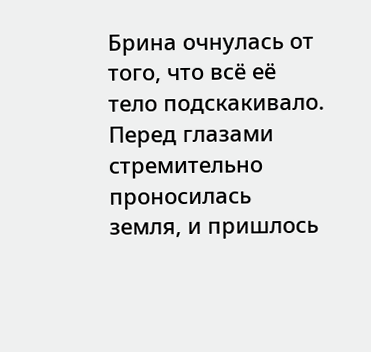Брина очнулась от того, что всё её тело подскакивало. Перед глазами стремительно проносилась земля, и пришлось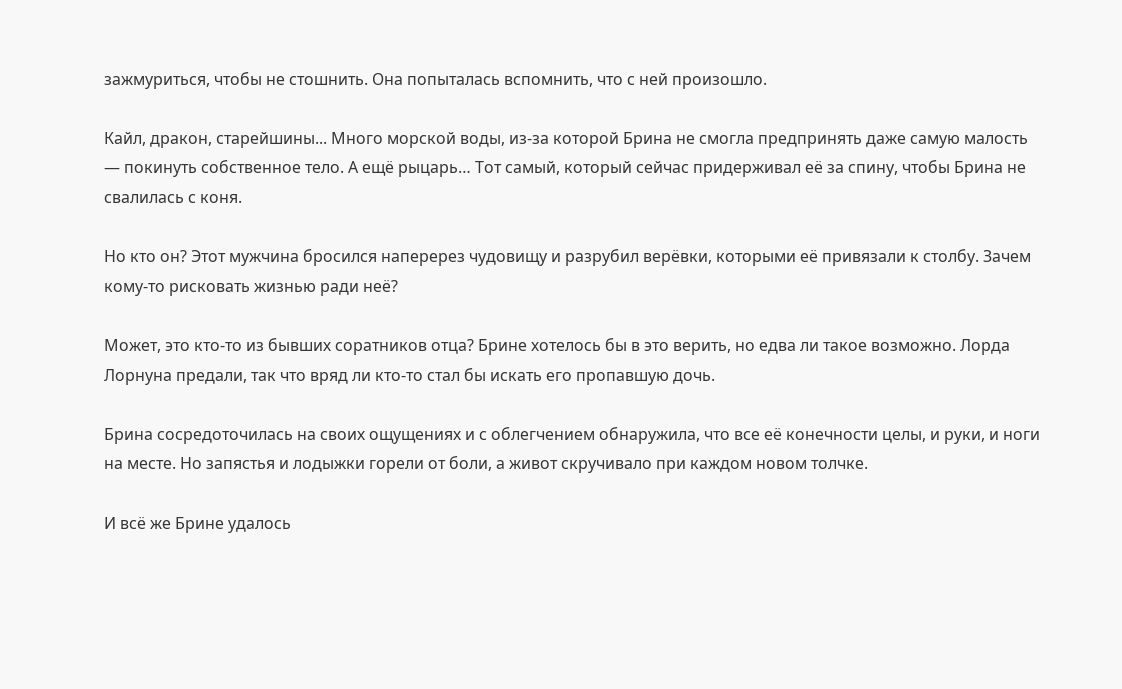зажмуриться, чтобы не стошнить. Она попыталась вспомнить, что с ней произошло.

Кайл, дракон, cтарейшины... Много морской воды, из-за которой Брина не смогла предпринять даже самую малость — покинуть собственное тело. А ещё рыцарь… Тот самый, который сейчас придерживал её за спину, чтобы Брина не свалилась с коня.

Но кто он? Этот мужчина бросился наперерез чудовищу и разрубил верёвки, которыми её привязали к столбу. Зачем кому-то рисковать жизнью ради неё?

Может, это кто-то из бывших соратников отца? Брине хотелось бы в это верить, но едва ли такое возможно. Лорда Лорнуна предали, так что вряд ли кто-то стал бы искать его пропавшую дочь.

Брина сосредоточилась на своих ощущениях и с облегчением обнаружила, что все её конечности целы, и руки, и ноги на месте. Но запястья и лодыжки горели от боли, а живот скручивало при каждом новом толчке.

И всё же Брине удалось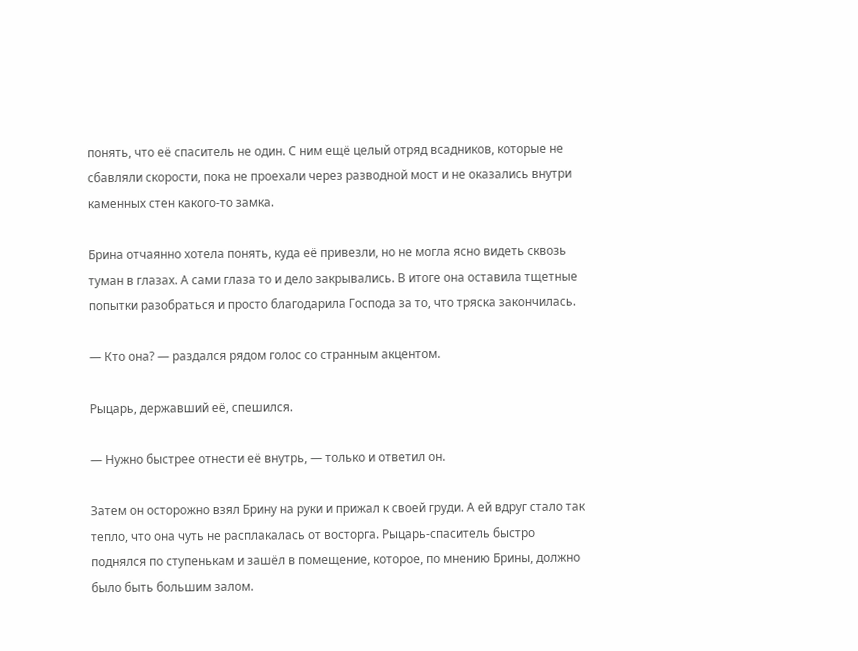понять, что её спаситель не один. С ним ещё целый отряд всадников, которые не сбавляли скорости, пока не проехали через разводной мост и не оказались внутри каменных стен какого-то замка.

Брина отчаянно хотела понять, куда её привезли, но не могла ясно видеть сквозь туман в глазах. А сами глаза то и дело закрывались. В итоге она оставила тщетные попытки разобраться и просто благодарила Господа за то, что тряска закончилась.

— Кто она? — раздался рядом голос со странным акцентом.

Рыцарь, державший её, спешился.

— Нужно быстрее отнести её внутрь, — только и ответил он.

Затем он осторожно взял Брину на руки и прижал к своей груди. А ей вдруг стало так тепло, что она чуть не расплакалась от восторга. Рыцарь-спаситель быстро поднялся по ступенькам и зашёл в помещение, которое, по мнению Брины, должно было быть большим залом.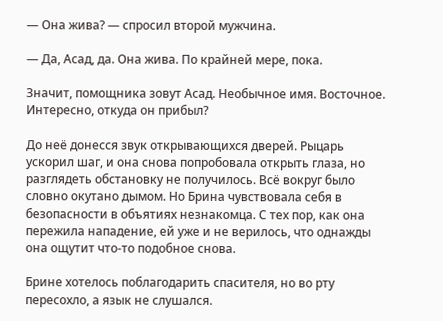— Она жива? — спросил второй мужчина.

— Да, Асад, да. Она жива. По крайней мере, пока.

Значит, помощника зовут Асад. Необычное имя. Восточное. Интересно, откуда он прибыл?

До неё донесся звук открывающихся дверей. Рыцарь ускорил шаг, и она снова попробовала открыть глаза, но разглядеть обстановку не получилось. Всё вокруг было словно окутано дымом. Но Брина чувствовала себя в безопасности в объятиях незнакомца. С тех пор, как она пережила нападение, ей уже и не верилось, что однажды она ощутит что-то подобное снова.

Брине хотелось поблагодарить спасителя, но во рту пересохло, а язык не слушался.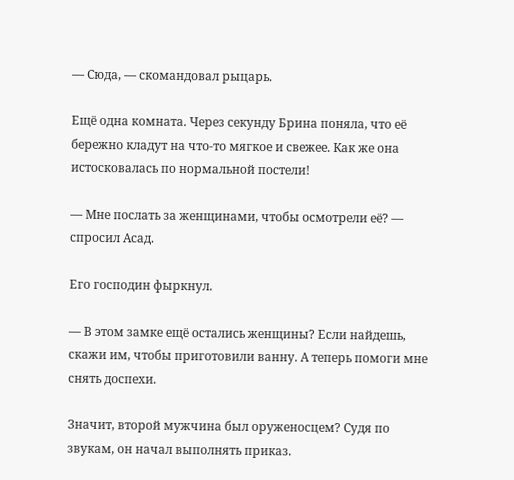— Сюда, — скомандовал рыцарь.

Ещё одна комната. Через секунду Брина поняла, что её бережно кладут на что-то мягкое и свежее. Как же она истосковалась по нормальной постели!

— Мне послать за женщинами, чтобы осмотрели её? — спросил Асад.

Его господин фыркнул.

— В этом замке ещё остались женщины? Если найдешь, скажи им, чтобы приготовили ванну. А теперь помоги мне снять доспехи.

Значит, второй мужчина был оруженосцем? Судя по звукам, он начал выполнять приказ.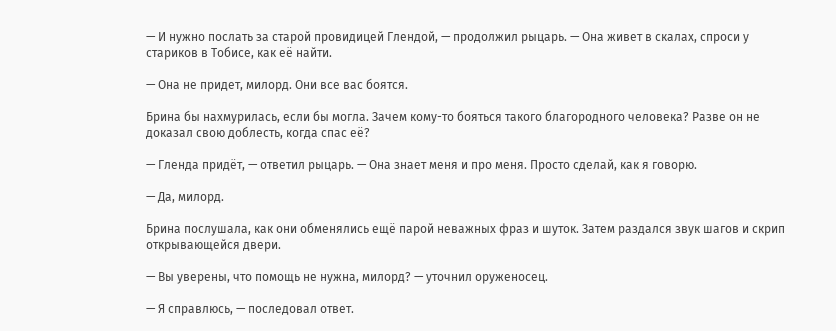— И нужно послать за старой провидицей Глендой, — продолжил рыцарь. — Она живет в скалах, спроси у стариков в Тобисе, как её найти.

— Она не придет, милорд. Они все вас боятся.

Брина бы нахмурилась, если бы могла. Зачем кому-то бояться такого благородного человека? Разве он не доказал свою доблесть, когда спас её?

— Гленда придёт, — ответил рыцарь. — Она знает меня и про меня. Просто сделай, как я говорю.

— Да, милорд.

Брина послушала, как они обменялись ещё парой неважных фраз и шуток. Затем раздался звук шагов и скрип открывающейся двери.

— Вы уверены, что помощь не нужна, милорд? — уточнил оруженосец.

— Я справлюсь, — последовал ответ.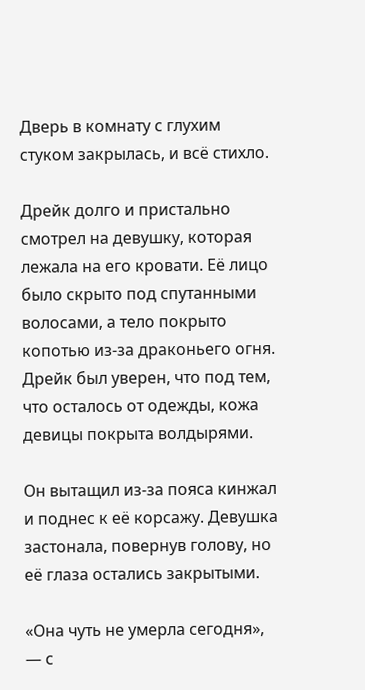Дверь в комнату с глухим стуком закрылась, и всё стихло.

Дрейк долго и пристально смотрел на девушку, которая лежала на его кровати. Её лицо было скрыто под спутанными волосами, а тело покрыто копотью из-за драконьего огня. Дрейк был уверен, что под тем, что осталось от одежды, кожа девицы покрыта волдырями.

Он вытащил из-за пояса кинжал и поднес к её корсажу. Девушка застонала, повернув голову, но её глаза остались закрытыми.

«Она чуть не умерла сегодня», — с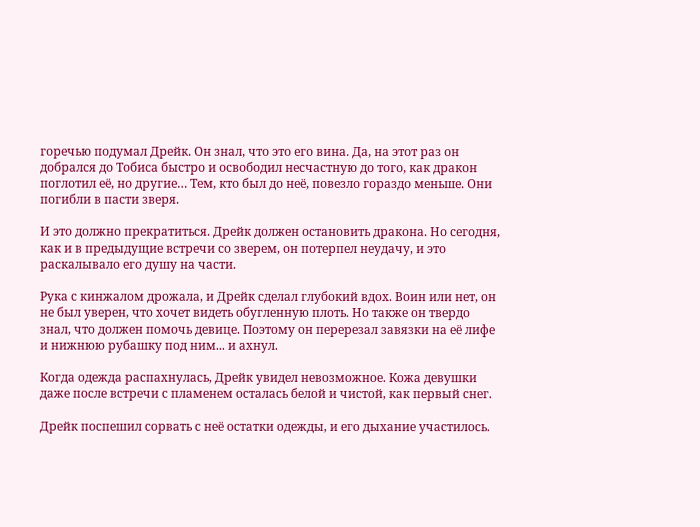горечью подумал Дрейк. Он знал, что это его вина. Да, на этот раз он добрался до Тобиса быстро и освободил несчастную до того, как дракон поглотил её, но другие… Тем, кто был до неё, повезло гораздо меньше. Они погибли в пасти зверя.

И это должно прекратиться. Дрейк должен остановить дракона. Но сегодня, как и в предыдущие встречи со зверем, он потерпел неудачу, и это раскалывало его душу на части.

Рука с кинжалом дрожала, и Дрейк сделал глубокий вдох. Воин или нет, он не был уверен, что хочет видеть обугленную плоть. Но также он твердо знал, что должен помочь девице. Поэтому он перерезал завязки на её лифе и нижнюю рубашку под ним... и ахнул.

Когда одежда распахнулась, Дрейк увидел невозможное. Кожа девушки даже после встречи с пламенем осталась белой и чистой, как первый снег.

Дрейк поспешил сорвать с неё остатки одежды, и его дыхание участилось.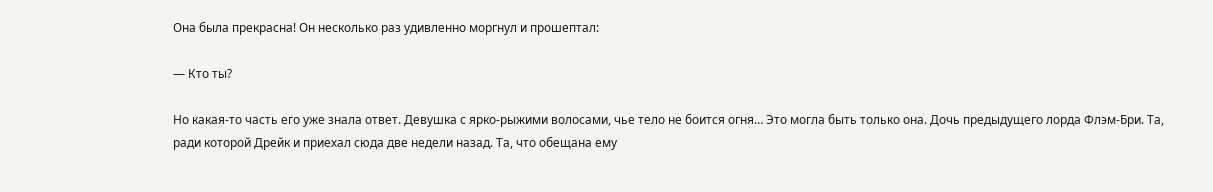Она была прекрасна! Он несколько раз удивленно моргнул и прошептал:

— Кто ты?

Но какая-то часть его уже знала ответ. Девушка с ярко-рыжими волосами, чье тело не боится огня… Это могла быть только она. Дочь предыдущего лорда Флэм-Бри. Та, ради которой Дрейк и приехал сюда две недели назад. Та, что обещана ему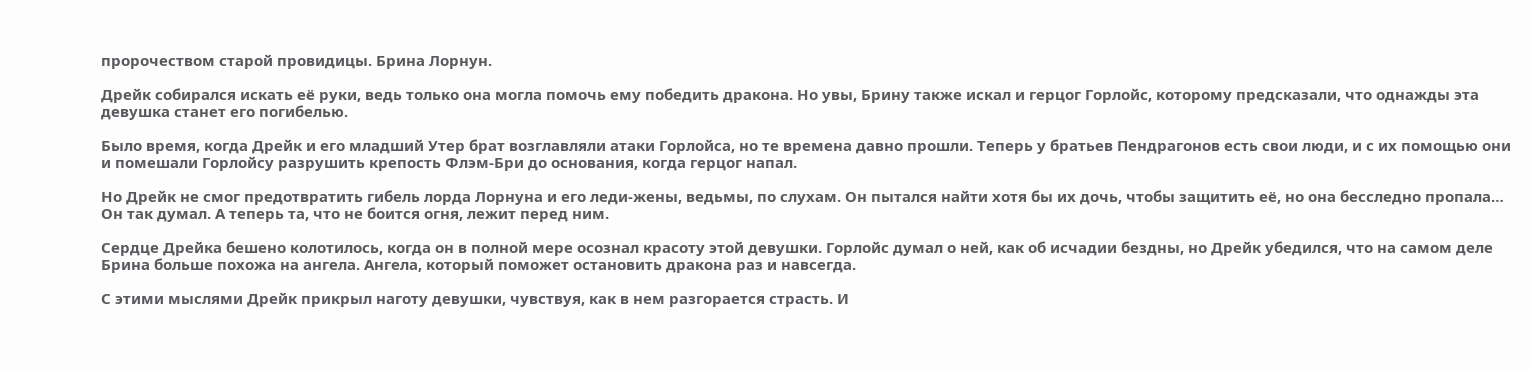пророчеством старой провидицы. Брина Лорнун.

Дрейк собирался искать её руки, ведь только она могла помочь ему победить дракона. Но увы, Брину также искал и герцог Горлойс, которому предсказали, что однажды эта девушка станет его погибелью.

Было время, когда Дрейк и его младший Утер брат возглавляли атаки Горлойса, но те времена давно прошли. Теперь у братьев Пендрагонов есть свои люди, и с их помощью они и помешали Горлойсу разрушить крепость Флэм-Бри до основания, когда герцог напал.

Но Дрейк не смог предотвратить гибель лорда Лорнуна и его леди-жены, ведьмы, по слухам. Он пытался найти хотя бы их дочь, чтобы защитить её, но она бесследно пропала… Он так думал. А теперь та, что не боится огня, лежит перед ним.

Сердце Дрейка бешено колотилось, когда он в полной мере осознал красоту этой девушки. Горлойс думал о ней, как об исчадии бездны, но Дрейк убедился, что на самом деле Брина больше похожа на ангела. Ангела, который поможет остановить дракона раз и навсегда.

С этими мыслями Дрейк прикрыл наготу девушки, чувствуя, как в нем разгорается страсть. И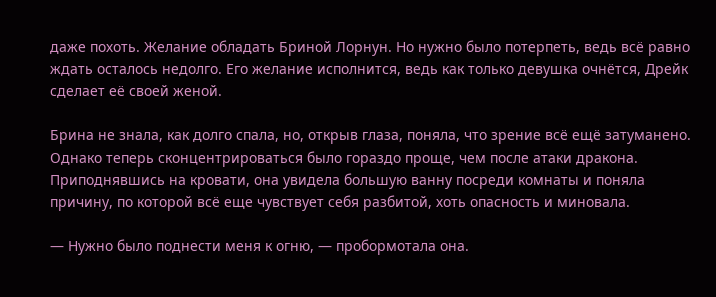даже похоть. Желание обладать Бриной Лорнун. Но нужно было потерпеть, ведь всё равно ждать осталось недолго. Его желание исполнится, ведь как только девушка очнётся, Дрейк сделает её своей женой.

Брина не знала, как долго спала, но, открыв глаза, поняла, что зрение всё ещё затуманено. Однако теперь сконцентрироваться было гораздо проще, чем после атаки дракона. Приподнявшись на кровати, она увидела большую ванну посреди комнаты и поняла причину, по которой всё еще чувствует себя разбитой, хоть опасность и миновала.

— Нужно было поднести меня к огню, — пробормотала она.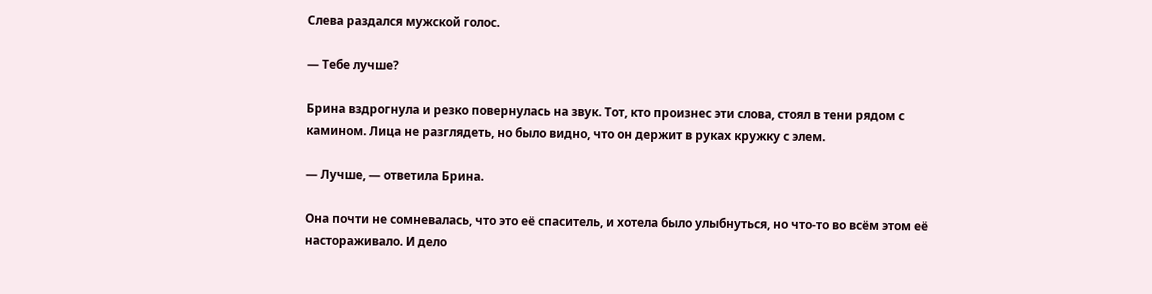Слева раздался мужской голос.

— Тебе лучше?

Брина вздрогнула и резко повернулась на звук. Тот, кто произнес эти слова, стоял в тени рядом с камином. Лица не разглядеть, но было видно, что он держит в руках кружку с элем.

— Лучше, — ответила Брина.

Она почти не сомневалась, что это её спаситель, и хотела было улыбнуться, но что-то во всём этом её настораживало. И дело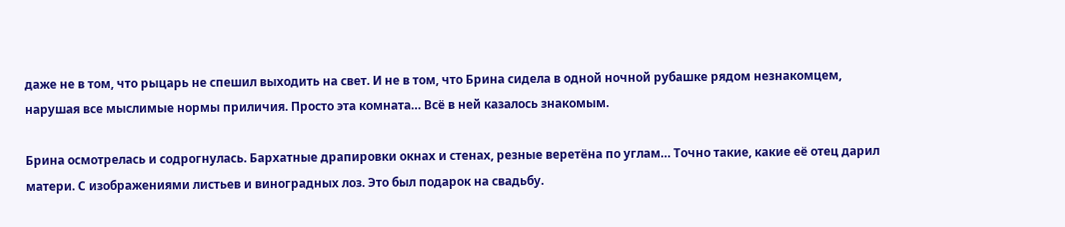даже не в том, что рыцарь не спешил выходить на свет. И не в том, что Брина сидела в одной ночной рубашке рядом незнакомцем, нарушая все мыслимые нормы приличия. Просто эта комната… Всё в ней казалось знакомым.

Брина осмотрелась и содрогнулась. Бархатные драпировки окнах и стенах, резные веретёна по углам… Точно такие, какие её отец дарил матери. С изображениями листьев и виноградных лоз. Это был подарок на свадьбу.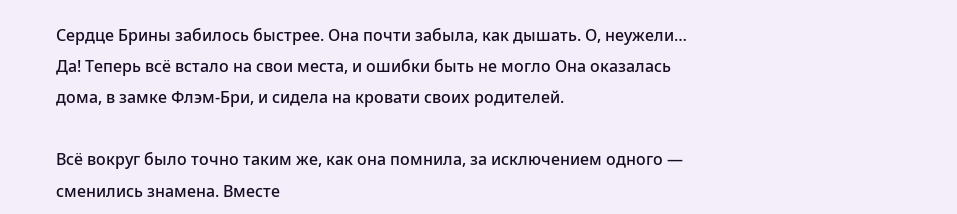Сердце Брины забилось быстрее. Она почти забыла, как дышать. О, неужели… Да! Теперь всё встало на свои места, и ошибки быть не могло Она оказалась дома, в замке Флэм-Бри, и сидела на кровати своих родителей.

Всё вокруг было точно таким же, как она помнила, за исключением одного — сменились знамена. Вместе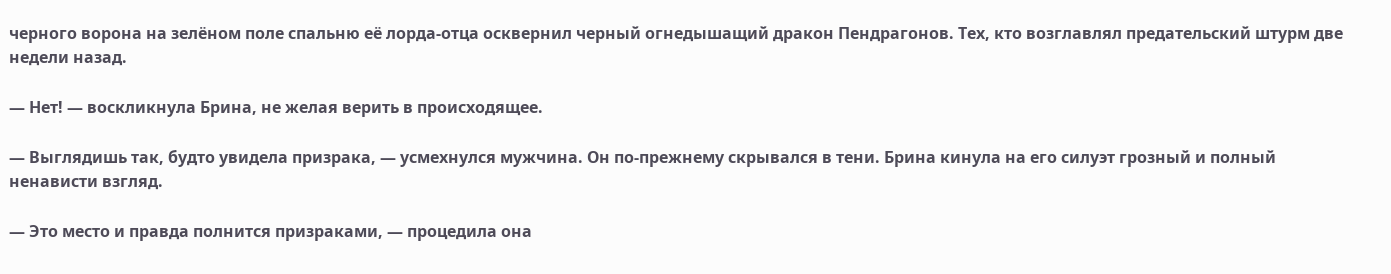черного ворона на зелёном поле спальню её лорда-отца осквернил черный огнедышащий дракон Пендрагонов. Тех, кто возглавлял предательский штурм две недели назад.

— Нет! — воскликнула Брина, не желая верить в происходящее.

— Выглядишь так, будто увидела призрака, — усмехнулся мужчина. Он по-прежнему скрывался в тени. Брина кинула на его силуэт грозный и полный ненависти взгляд.

— Это место и правда полнится призраками, — процедила она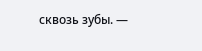сквозь зубы. —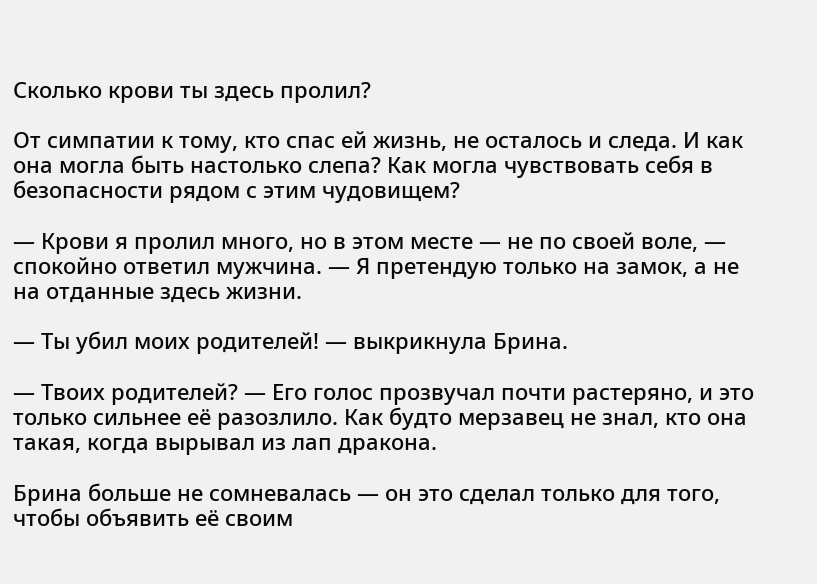Сколько крови ты здесь пролил?

От симпатии к тому, кто спас ей жизнь, не осталось и следа. И как она могла быть настолько слепа? Как могла чувствовать себя в безопасности рядом с этим чудовищем?

— Крови я пролил много, но в этом месте — не по своей воле, — спокойно ответил мужчина. — Я претендую только на замок, а не на отданные здесь жизни.

— Ты убил моих родителей! — выкрикнула Брина.

— Твоих родителей? — Его голос прозвучал почти растеряно, и это только сильнее её разозлило. Как будто мерзавец не знал, кто она такая, когда вырывал из лап дракона.

Брина больше не сомневалась — он это сделал только для того, чтобы объявить её своим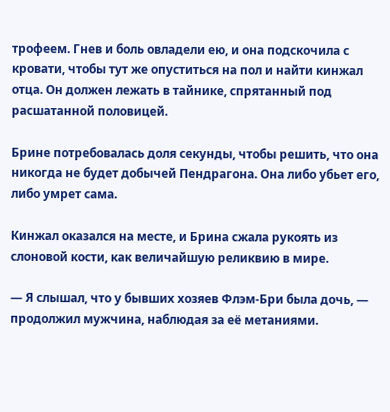трофеем. Гнев и боль овладели ею, и она подскочила с кровати, чтобы тут же опуститься на пол и найти кинжал отца. Он должен лежать в тайнике, спрятанный под расшатанной половицей.

Брине потребовалась доля секунды, чтобы решить, что она никогда не будет добычей Пендрагона. Она либо убьет его, либо умрет сама.

Кинжал оказался на месте, и Брина сжала рукоять из слоновой кости, как величайшую реликвию в мире.

— Я слышал, что у бывших хозяев Флэм-Бри была дочь, — продолжил мужчина, наблюдая за её метаниями.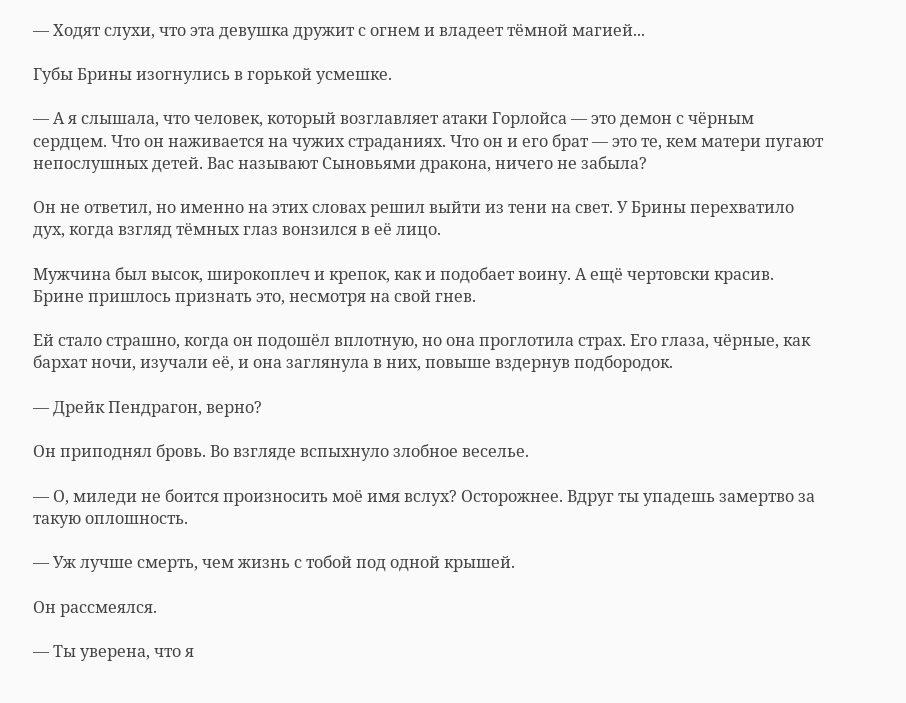— Ходят слухи, что эта девушка дружит с огнем и владеет тёмной магией...

Губы Брины изогнулись в горькой усмешке.

— А я слышала, что человек, который возглавляет атаки Горлойса — это демон с чёрным сердцем. Что он наживается на чужих страданиях. Что он и его брат — это те, кем матери пугают непослушных детей. Вас называют Сыновьями дракона, ничего не забыла?

Он не ответил, но именно на этих словах решил выйти из тени на свет. У Брины перехватило дух, когда взгляд тёмных глаз вонзился в её лицо.

Мужчина был высок, широкоплеч и крепок, как и подобает воину. А ещё чертовски красив. Брине пришлось признать это, несмотря на свой гнев.

Ей стало страшно, когда он подошёл вплотную, но она проглотила страх. Его глаза, чёрные, как бархат ночи, изучали её, и она заглянула в них, повыше вздернув подбородок.

— Дрейк Пендрагон, верно?

Он приподнял бровь. Во взгляде вспыхнуло злобное веселье.

— О, миледи не боится произносить моё имя вслух? Осторожнее. Вдруг ты упадешь замертво за такую оплошность.

— Уж лучше смерть, чем жизнь с тобой под одной крышей.

Он рассмеялся.

— Ты уверена, что я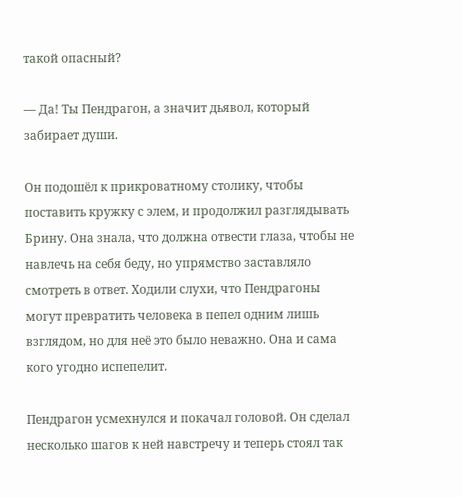такой опасный?

— Да! Ты Пендрагон, а значит дьявол, который забирает души.

Он подошёл к прикроватному столику, чтобы поставить кружку с элем, и продолжил разглядывать Брину. Она знала, что должна отвести глаза, чтобы не навлечь на себя беду, но упрямство заставляло смотреть в ответ. Ходили слухи, что Пендрагоны могут превратить человека в пепел одним лишь взглядом, но для неё это было неважно. Она и сама кого угодно испепелит.

Пендрагон усмехнулся и покачал головой. Он сделал несколько шагов к ней навстречу и теперь стоял так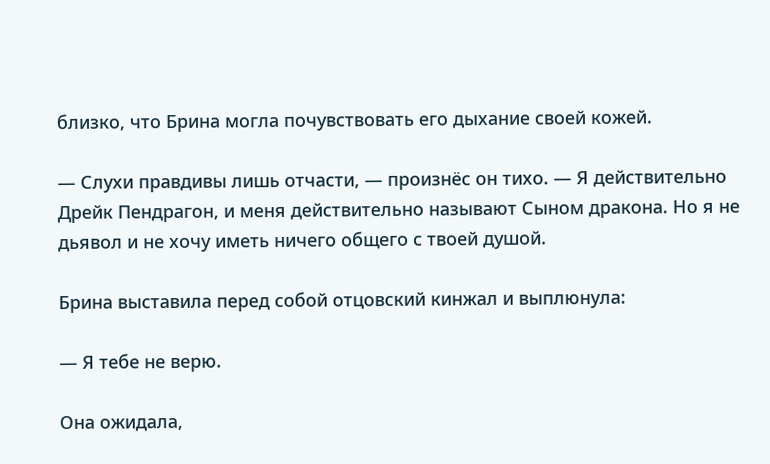близко, что Брина могла почувствовать его дыхание своей кожей.

— Слухи правдивы лишь отчасти, — произнёс он тихо. — Я действительно Дрейк Пендрагон, и меня действительно называют Сыном дракона. Но я не дьявол и не хочу иметь ничего общего с твоей душой.

Брина выставила перед собой отцовский кинжал и выплюнула:

— Я тебе не верю.

Она ожидала,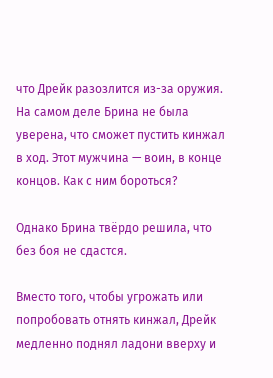что Дрейк разозлится из-за оружия. На самом деле Брина не была уверена, что сможет пустить кинжал в ход. Этот мужчина — воин, в конце концов. Как с ним бороться?

Однако Брина твёрдо решила, что без боя не сдастся.

Вместо того, чтобы угрожать или попробовать отнять кинжал, Дрейк медленно поднял ладони вверху и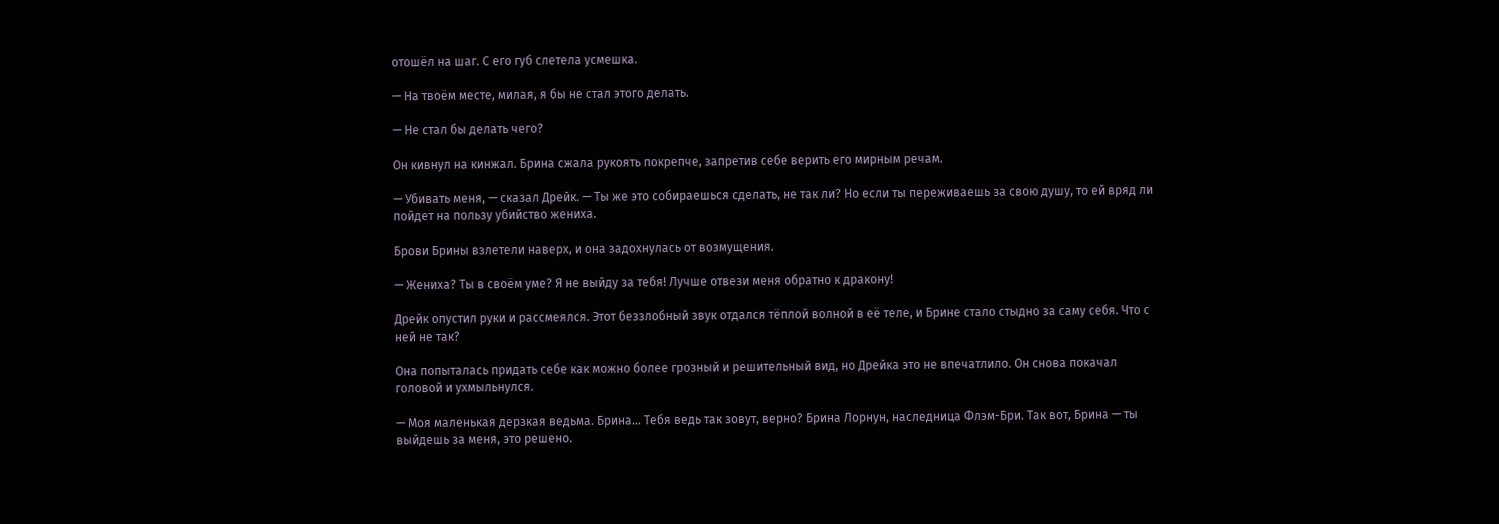отошёл на шаг. С его губ слетела усмешка.

— На твоём месте, милая, я бы не стал этого делать.

— Не стал бы делать чего?

Он кивнул на кинжал. Брина сжала рукоять покрепче, запретив себе верить его мирным речам.

— Убивать меня, — сказал Дрейк. — Ты же это собираешься сделать, не так ли? Но если ты переживаешь за свою душу, то ей вряд ли пойдет на пользу убийство жениха.

Брови Брины взлетели наверх, и она задохнулась от возмущения.

— Жениха? Ты в своём уме? Я не выйду за тебя! Лучше отвези меня обратно к дракону!

Дрейк опустил руки и рассмеялся. Этот беззлобный звук отдался тёплой волной в её теле, и Брине стало стыдно за саму себя. Что с ней не так?

Она попыталась придать себе как можно более грозный и решительный вид, но Дрейка это не впечатлило. Он снова покачал головой и ухмыльнулся.

— Моя маленькая дерзкая ведьма. Брина… Тебя ведь так зовут, верно? Брина Лорнун, наследница Флэм-Бри. Так вот, Брина — ты выйдешь за меня, это решено.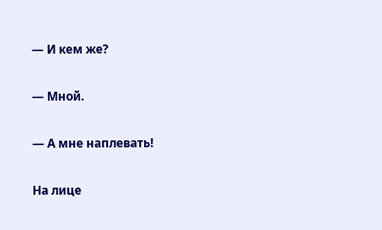— И кем же?

— Мной.

— А мне наплевать!

На лице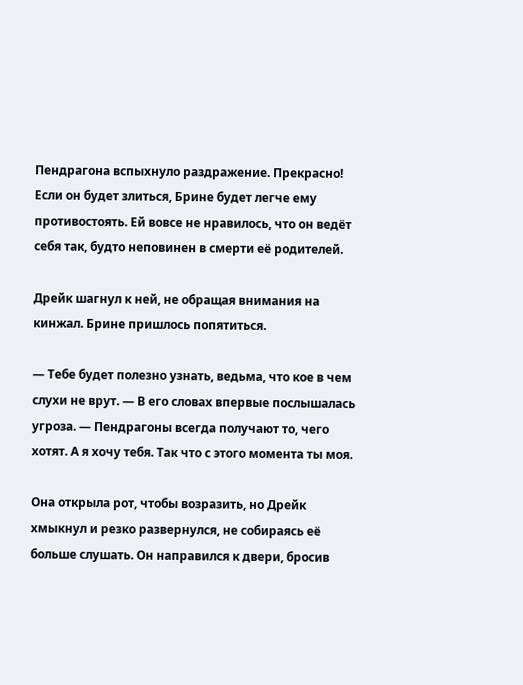Пендрагона вспыхнуло раздражение. Прекрасно! Если он будет злиться, Брине будет легче ему противостоять. Ей вовсе не нравилось, что он ведёт себя так, будто неповинен в смерти её родителей.

Дрейк шагнул к ней, не обращая внимания на кинжал. Брине пришлось попятиться.

— Тебе будет полезно узнать, ведьма, что кое в чем слухи не врут. — В его словах впервые послышалась угроза. — Пендрагоны всегда получают то, чего хотят. А я хочу тебя. Так что с этого момента ты моя.

Она открыла рот, чтобы возразить, но Дрейк хмыкнул и резко развернулся, не собираясь её больше слушать. Он направился к двери, бросив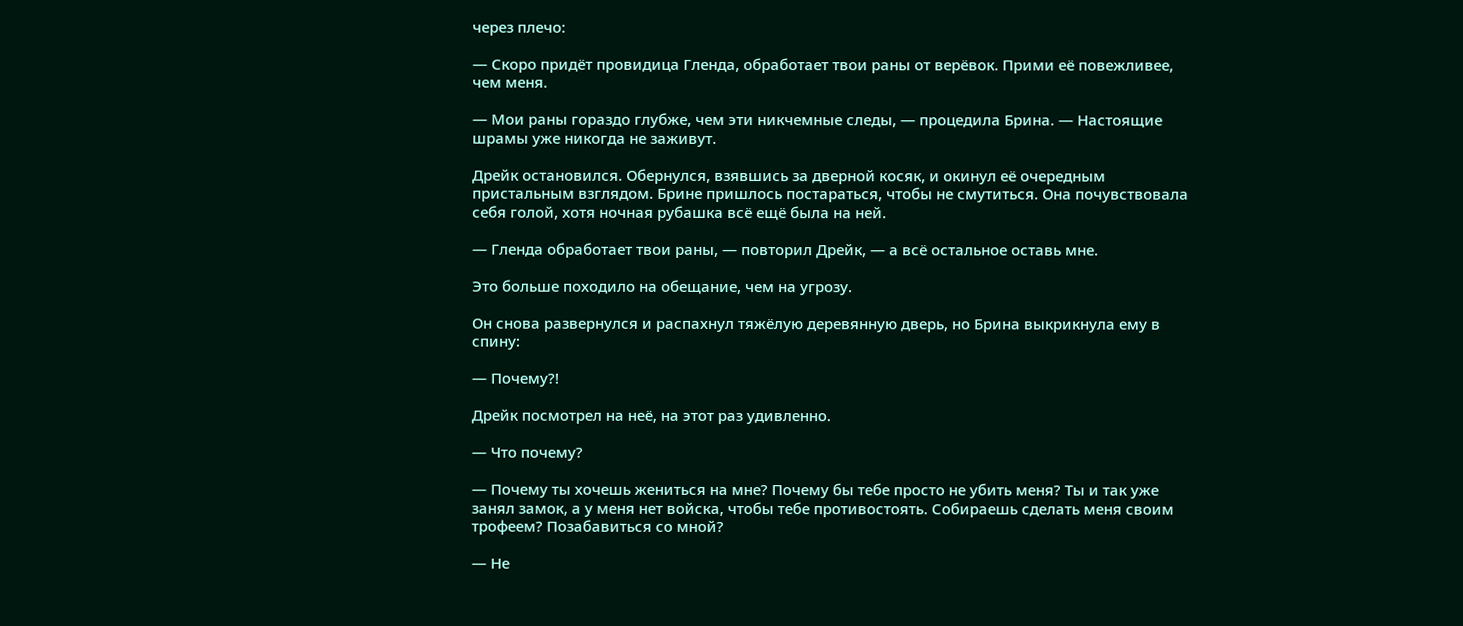через плечо:

— Скоро придёт провидица Гленда, обработает твои раны от верёвок. Прими её повежливее, чем меня.

— Мои раны гораздо глубже, чем эти никчемные следы, — процедила Брина. — Настоящие шрамы уже никогда не заживут.

Дрейк остановился. Обернулся, взявшись за дверной косяк, и окинул её очередным пристальным взглядом. Брине пришлось постараться, чтобы не смутиться. Она почувствовала себя голой, хотя ночная рубашка всё ещё была на ней.

— Гленда обработает твои раны, — повторил Дрейк, — а всё остальное оставь мне.

Это больше походило на обещание, чем на угрозу.

Он снова развернулся и распахнул тяжёлую деревянную дверь, но Брина выкрикнула ему в спину:

— Почему?!

Дрейк посмотрел на неё, на этот раз удивленно.

— Что почему?

— Почему ты хочешь жениться на мне? Почему бы тебе просто не убить меня? Ты и так уже занял замок, а у меня нет войска, чтобы тебе противостоять. Собираешь сделать меня своим трофеем? Позабавиться со мной?

— Не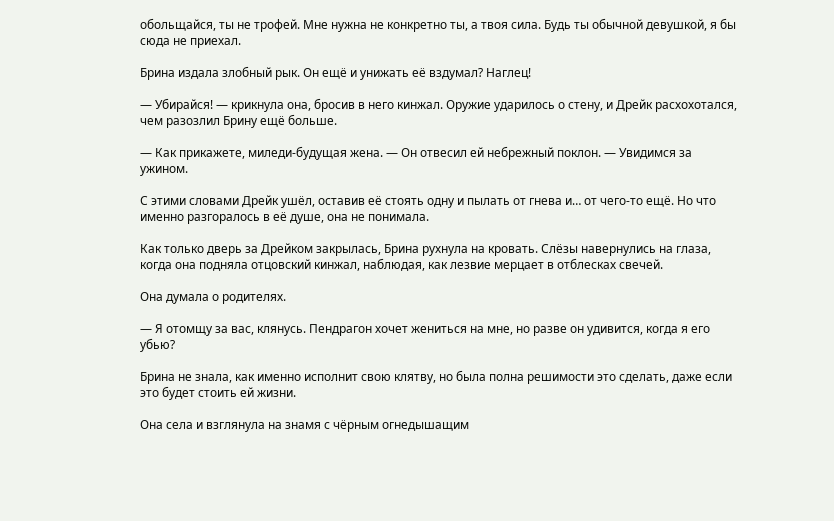обольщайся, ты не трофей. Мне нужна не конкретно ты, а твоя сила. Будь ты обычной девушкой, я бы сюда не приехал.

Брина издала злобный рык. Он ещё и унижать её вздумал? Наглец!

— Убирайся! — крикнула она, бросив в него кинжал. Оружие ударилось о стену, и Дрейк расхохотался, чем разозлил Брину ещё больше.

— Как прикажете, миледи-будущая жена. — Он отвесил ей небрежный поклон. — Увидимся за ужином.

С этими словами Дрейк ушёл, оставив её стоять одну и пылать от гнева и… от чего-то ещё. Но что именно разгоралось в её душе, она не понимала.

Как только дверь за Дрейком закрылась, Брина рухнула на кровать. Слёзы навернулись на глаза, когда она подняла отцовский кинжал, наблюдая, как лезвие мерцает в отблесках свечей.

Она думала о родителях.

— Я отомщу за вас, клянусь. Пендрагон хочет жениться на мне, но разве он удивится, когда я его убью?

Брина не знала, как именно исполнит свою клятву, но была полна решимости это сделать, даже если это будет стоить ей жизни.

Она села и взглянула на знамя с чёрным огнедышащим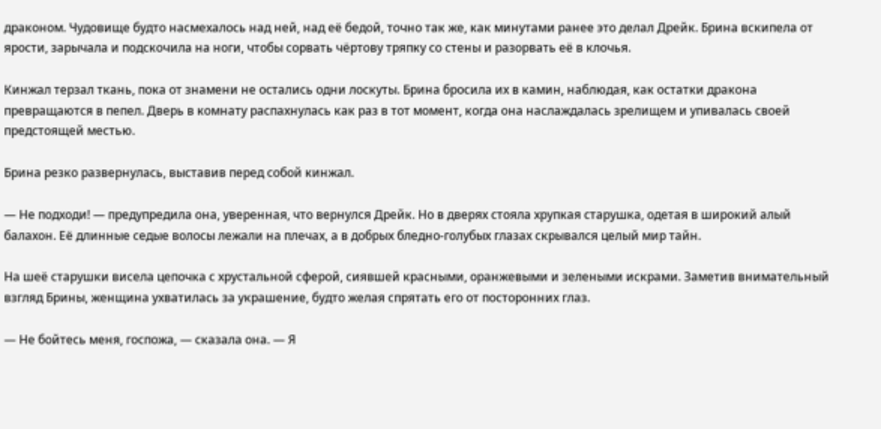драконом. Чудовище будто насмехалось над ней, над её бедой, точно так же, как минутами ранее это делал Дрейк. Брина вскипела от ярости, зарычала и подскочила на ноги, чтобы сорвать чёртову тряпку со стены и разорвать её в клочья.

Кинжал терзал ткань, пока от знамени не остались одни лоскуты. Брина бросила их в камин, наблюдая, как остатки дракона превращаются в пепел. Дверь в комнату распахнулась как раз в тот момент, когда она наслаждалась зрелищем и упивалась своей предстоящей местью.

Брина резко развернулась, выставив перед собой кинжал.

— Не подходи! — предупредила она, уверенная, что вернулся Дрейк. Но в дверях стояла хрупкая старушка, одетая в широкий алый балахон. Её длинные седые волосы лежали на плечах, а в добрых бледно-голубых глазах скрывался целый мир тайн.

На шеё старушки висела цепочка с хрустальной сферой, сиявшей красными, оранжевыми и зелеными искрами. Заметив внимательный взгляд Брины, женщина ухватилась за украшение, будто желая спрятать его от посторонних глаз.

— Не бойтесь меня, госпожа, — сказала она. — Я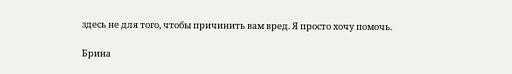здесь не для того, чтобы причинить вам вред. Я просто хочу помочь.

Брина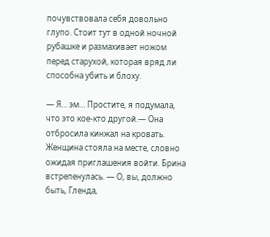почувствовала себя довольно глупо. Стоит тут в одной ночной рубашке и размахивает ножом перед старухой, которая вряд ли способна убить и блоху.

— Я… эм… Простите, я подумала, что это кое-кто другой.— Она отбросила кинжал на кровать. Женщина стояла на месте, словно ожидая приглашения войти. Брина встрепенулась. — О, вы, должно быть, Гленда,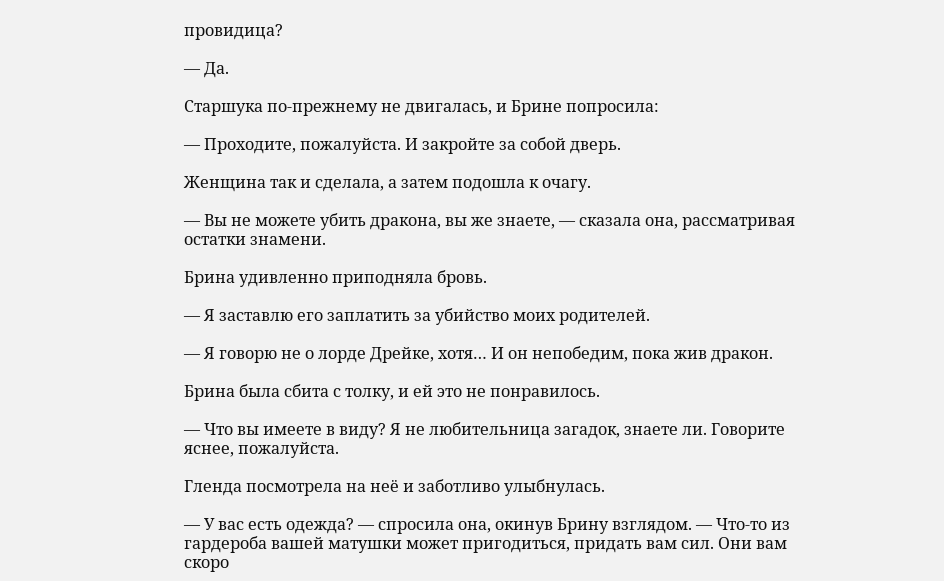провидица?

— Да.

Старшука по-прежнему не двигалась, и Брине попросила:

— Проходите, пожалуйста. И закройте за собой дверь.

Женщина так и сделала, а затем подошла к очагу.

— Вы не можете убить дракона, вы же знаете, — сказала она, рассматривая остатки знамени.

Брина удивленно приподняла бровь.

— Я заставлю его заплатить за убийство моих родителей.

— Я говорю не о лорде Дрейке, хотя… И он непобедим, пока жив дракон.

Брина была сбита с толку, и ей это не понравилось.

— Что вы имеете в виду? Я не любительница загадок, знаете ли. Говорите яснее, пожалуйста.

Гленда посмотрела на неё и заботливо улыбнулась.

— У вас есть одежда? — спросила она, окинув Брину взглядом. — Что-то из гардероба вашей матушки может пригодиться, придать вам сил. Они вам скоро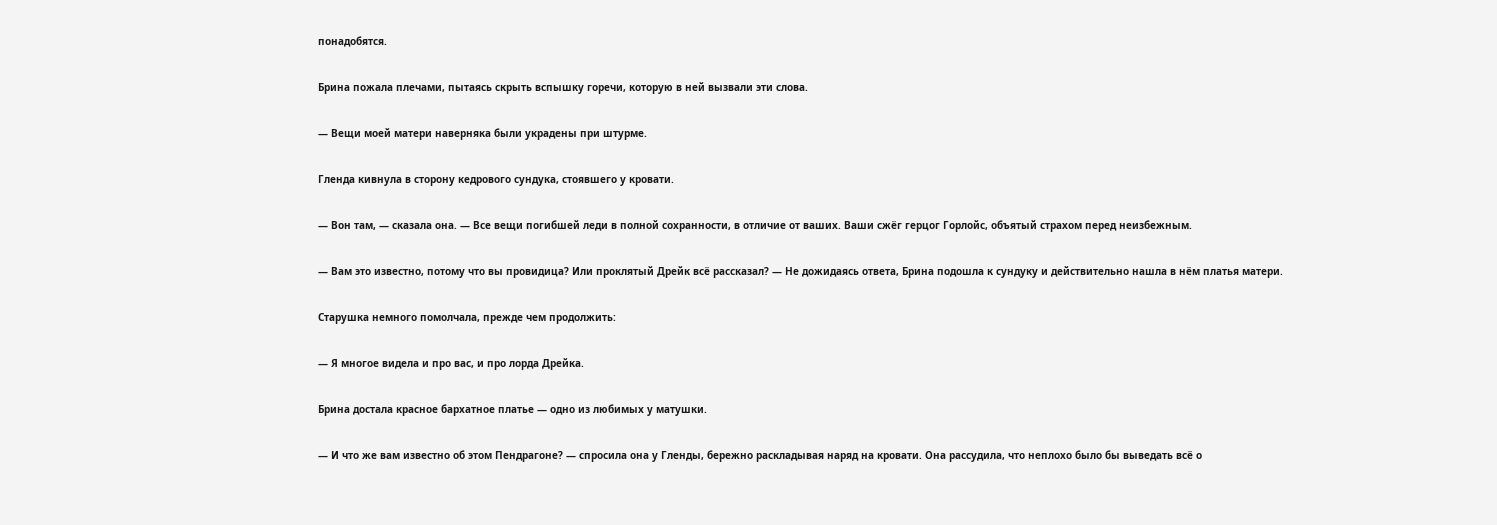понадобятся.

Брина пожала плечами, пытаясь скрыть вспышку горечи, которую в ней вызвали эти слова.

— Вещи моей матери наверняка были украдены при штурме.

Гленда кивнула в сторону кедрового сундука, стоявшего у кровати.

— Вон там, — сказала она. — Все вещи погибшей леди в полной сохранности, в отличие от ваших. Ваши сжёг герцог Горлойс, объятый страхом перед неизбежным.

— Вам это известно, потому что вы провидица? Или проклятый Дрейк всё рассказал? — Не дожидаясь ответа, Брина подошла к сундуку и действительно нашла в нём платья матери.

Старушка немного помолчала, прежде чем продолжить:

— Я многое видела и про вас, и про лорда Дрейка.

Брина достала красное бархатное платье — одно из любимых у матушки.

— И что же вам известно об этом Пендрагоне? — спросила она у Гленды, бережно раскладывая наряд на кровати. Она рассудила, что неплохо было бы выведать всё о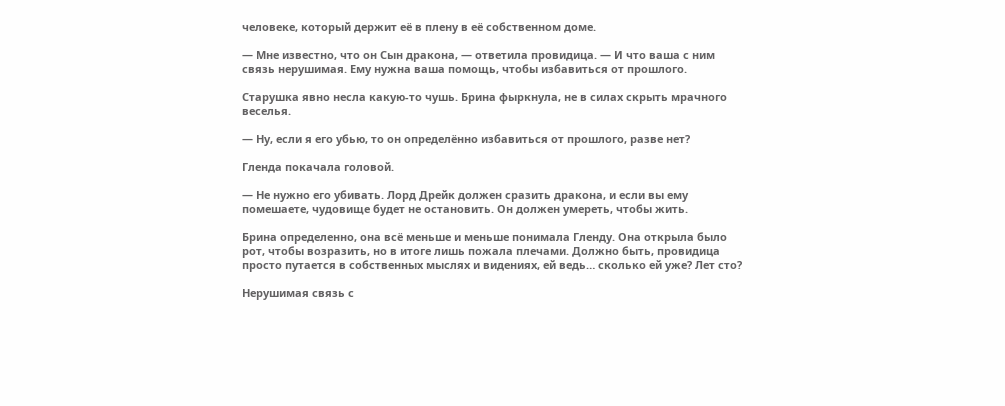человеке, который держит её в плену в её собственном доме.

— Мне известно, что он Сын дракона, — ответила провидица. — И что ваша с ним связь нерушимая. Ему нужна ваша помощь, чтобы избавиться от прошлого.

Старушка явно несла какую-то чушь. Брина фыркнула, не в силах скрыть мрачного веселья.

— Ну, если я его убью, то он определённо избавиться от прошлого, разве нет?

Гленда покачала головой.

— Не нужно его убивать. Лорд Дрейк должен сразить дракона, и если вы ему помешаете, чудовище будет не остановить. Он должен умереть, чтобы жить.

Брина определенно, она всё меньше и меньше понимала Гленду. Она открыла было рот, чтобы возразить, но в итоге лишь пожала плечами. Должно быть, провидица просто путается в собственных мыслях и видениях, ей ведь… сколько ей уже? Лет сто?

Нерушимая связь с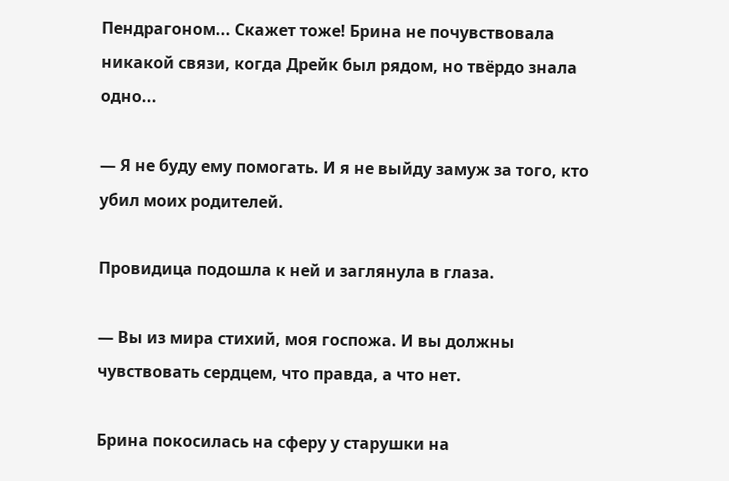Пендрагоном... Скажет тоже! Брина не почувствовала никакой связи, когда Дрейк был рядом, но твёрдо знала одно...

— Я не буду ему помогать. И я не выйду замуж за того, кто убил моих родителей.

Провидица подошла к ней и заглянула в глаза.

— Вы из мира стихий, моя госпожа. И вы должны чувствовать сердцем, что правда, а что нет.

Брина покосилась на сферу у старушки на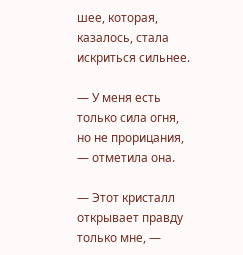шее, которая, казалось, стала искриться сильнее.

— У меня есть только сила огня, но не прорицания, — отметила она.

— Этот кристалл открывает правду только мне, —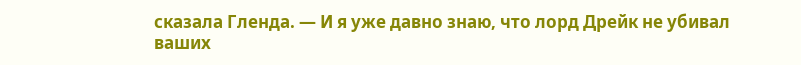сказала Гленда. — И я уже давно знаю, что лорд Дрейк не убивал ваших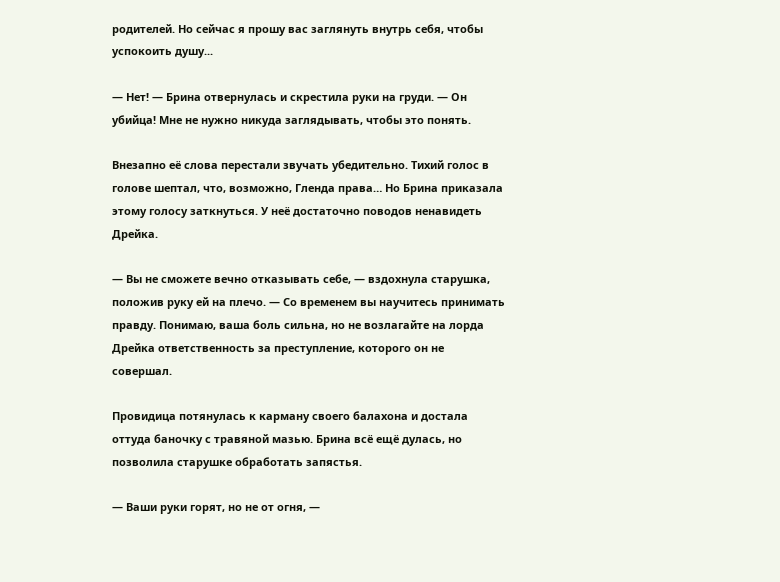родителей. Но сейчас я прошу вас заглянуть внутрь себя, чтобы успокоить душу...

— Нет! — Брина отвернулась и скрестила руки на груди. — Он убийца! Мне не нужно никуда заглядывать, чтобы это понять.

Внезапно её слова перестали звучать убедительно. Тихий голос в голове шептал, что, возможно, Гленда права… Но Брина приказала этому голосу заткнуться. У неё достаточно поводов ненавидеть Дрейка.

— Вы не сможете вечно отказывать себе, — вздохнула старушка, положив руку ей на плечо. — Со временем вы научитесь принимать правду. Понимаю, ваша боль сильна, но не возлагайте на лорда Дрейка ответственность за преступление, которого он не совершал.

Провидица потянулась к карману своего балахона и достала оттуда баночку с травяной мазью. Брина всё ещё дулась, но позволила старушке обработать запястья.

— Ваши руки горят, но не от огня, —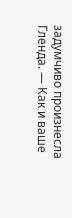задумчиво произнесла Гленда. — Как и ваше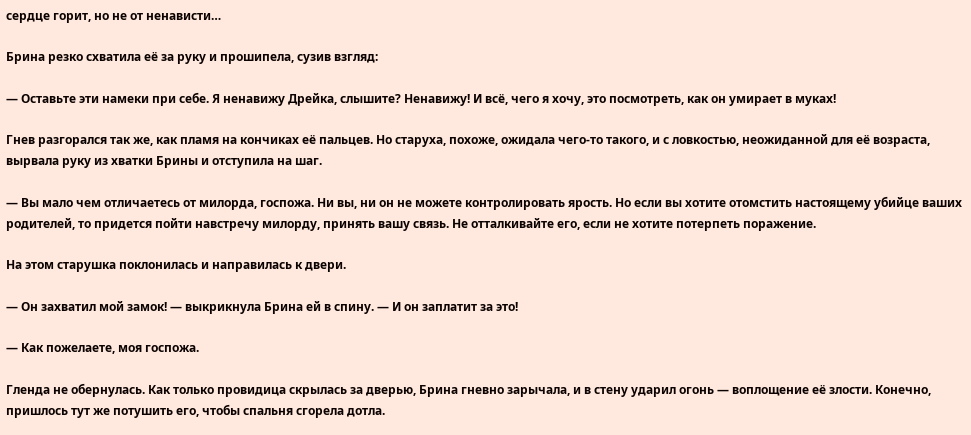сердце горит, но не от ненависти…

Брина резко схватила её за руку и прошипела, сузив взгляд:

— Оставьте эти намеки при себе. Я ненавижу Дрейка, слышите? Ненавижу! И всё, чего я хочу, это посмотреть, как он умирает в муках!

Гнев разгорался так же, как пламя на кончиках её пальцев. Но старуха, похоже, ожидала чего-то такого, и с ловкостью, неожиданной для её возраста, вырвала руку из хватки Брины и отступила на шаг.

— Вы мало чем отличаетесь от милорда, госпожа. Ни вы, ни он не можете контролировать ярость. Но если вы хотите отомстить настоящему убийце ваших родителей, то придется пойти навстречу милорду, принять вашу связь. Не отталкивайте его, если не хотите потерпеть поражение.

На этом старушка поклонилась и направилась к двери.

— Он захватил мой замок! — выкрикнула Брина ей в спину. — И он заплатит за это!

— Как пожелаете, моя госпожа.

Гленда не обернулась. Как только провидица скрылась за дверью, Брина гневно зарычала, и в стену ударил огонь — воплощение её злости. Конечно, пришлось тут же потушить его, чтобы спальня сгорела дотла.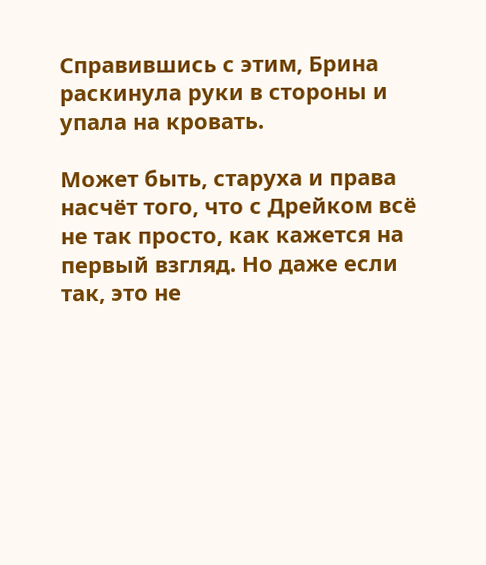Справившись с этим, Брина раскинула руки в стороны и упала на кровать.

Может быть, старуха и права насчёт того, что с Дрейком всё не так просто, как кажется на первый взгляд. Но даже если так, это не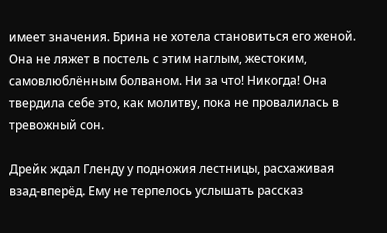имеет значения. Брина не хотела становиться его женой. Она не ляжет в постель с этим наглым, жестоким, самовлюблённым болваном. Ни за что! Никогда! Она твердила себе это, как молитву, пока не провалилась в тревожный сон.

Дрейк ждал Гленду у подножия лестницы, расхаживая взад-вперёд. Ему не терпелось услышать рассказ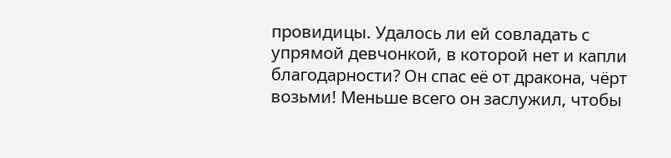провидицы. Удалось ли ей совладать с упрямой девчонкой, в которой нет и капли благодарности? Он спас её от дракона, чёрт возьми! Меньше всего он заслужил, чтобы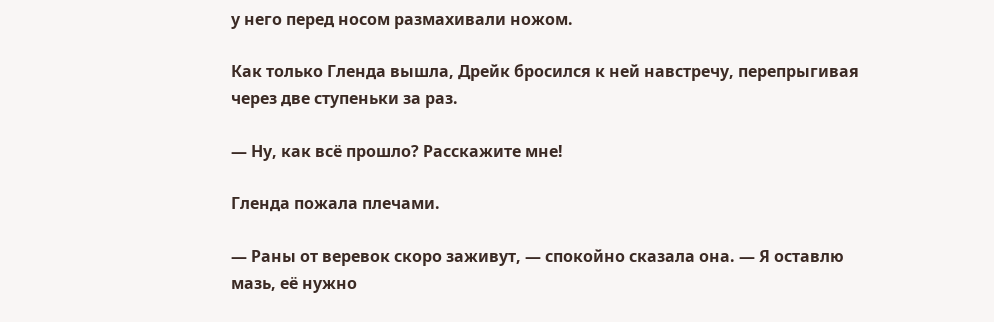у него перед носом размахивали ножом.

Как только Гленда вышла, Дрейк бросился к ней навстречу, перепрыгивая через две ступеньки за раз.

— Ну, как всё прошло? Расскажите мне!

Гленда пожала плечами.

— Раны от веревок скоро заживут, — спокойно сказала она. — Я оставлю мазь, её нужно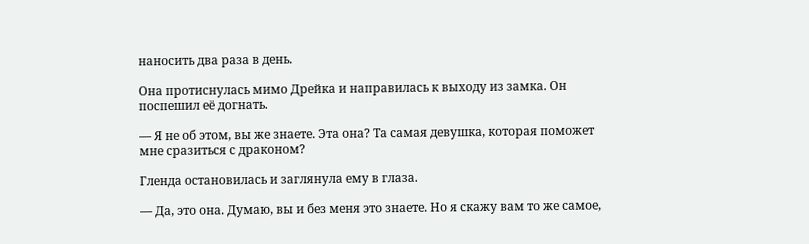наносить два раза в день.

Она протиснулась мимо Дрейка и направилась к выходу из замка. Он поспешил её догнать.

— Я не об этом, вы же знаете. Эта она? Та самая девушка, которая поможет мне сразиться с драконом?

Гленда остановилась и заглянула ему в глаза.

— Да, это она. Думаю, вы и без меня это знаете. Но я скажу вам то же самое,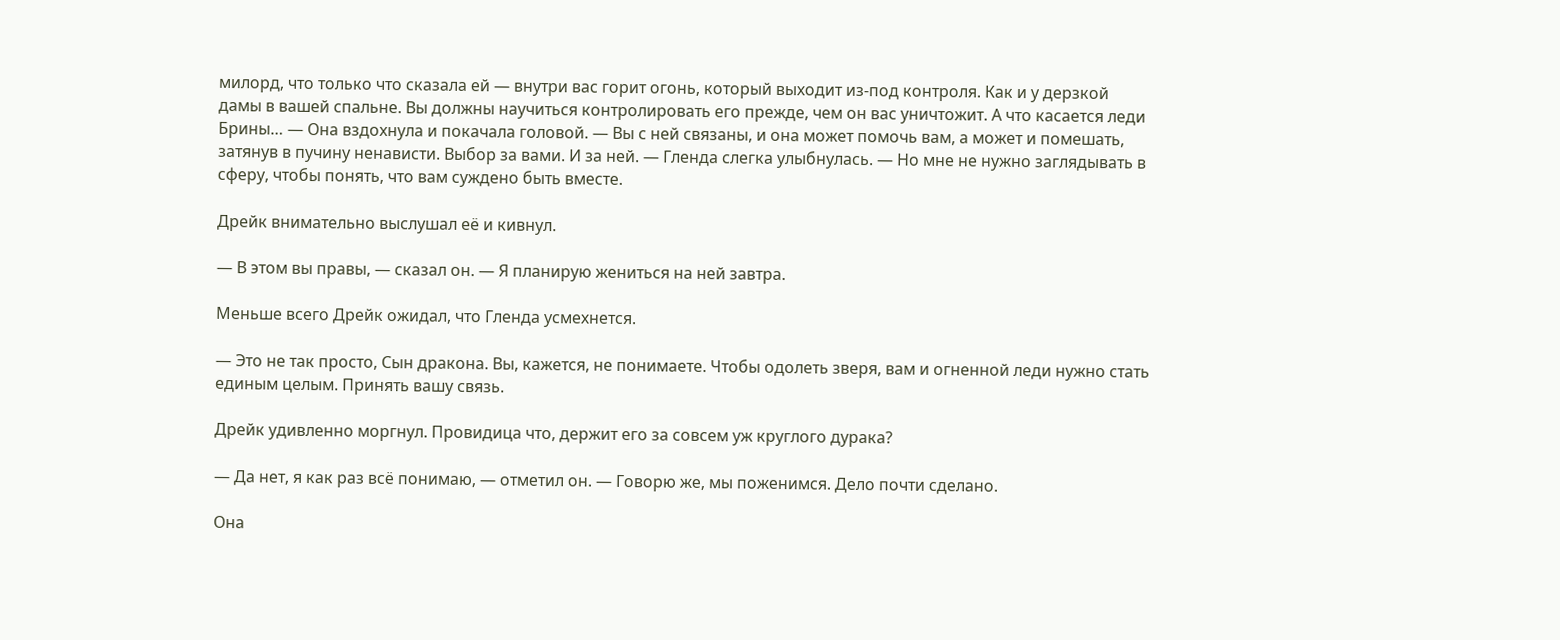милорд, что только что сказала ей — внутри вас горит огонь, который выходит из-под контроля. Как и у дерзкой дамы в вашей спальне. Вы должны научиться контролировать его прежде, чем он вас уничтожит. А что касается леди Брины… — Она вздохнула и покачала головой. — Вы с ней связаны, и она может помочь вам, а может и помешать, затянув в пучину ненависти. Выбор за вами. И за ней. — Гленда слегка улыбнулась. — Но мне не нужно заглядывать в сферу, чтобы понять, что вам суждено быть вместе.

Дрейк внимательно выслушал её и кивнул.

— В этом вы правы, — сказал он. — Я планирую жениться на ней завтра.

Меньше всего Дрейк ожидал, что Гленда усмехнется.

— Это не так просто, Сын дракона. Вы, кажется, не понимаете. Чтобы одолеть зверя, вам и огненной леди нужно стать единым целым. Принять вашу связь.

Дрейк удивленно моргнул. Провидица что, держит его за совсем уж круглого дурака?

— Да нет, я как раз всё понимаю, — отметил он. — Говорю же, мы поженимся. Дело почти сделано.

Она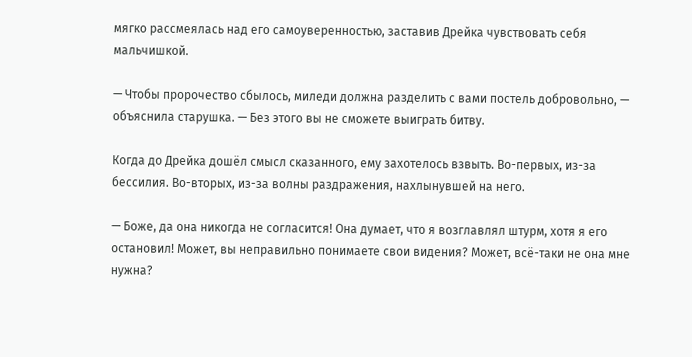мягко рассмеялась над его самоуверенностью, заставив Дрейка чувствовать себя мальчишкой.

— Чтобы пророчество сбылось, миледи должна разделить с вами постель добровольно, — объяснила старушка. — Без этого вы не сможете выиграть битву.

Когда до Дрейка дошёл смысл сказанного, ему захотелось взвыть. Во-первых, из-за бессилия. Во-вторых, из-за волны раздражения, нахлынувшей на него.

— Боже, да она никогда не согласится! Она думает, что я возглавлял штурм, хотя я его остановил! Может, вы неправильно понимаете свои видения? Может, всё-таки не она мне нужна?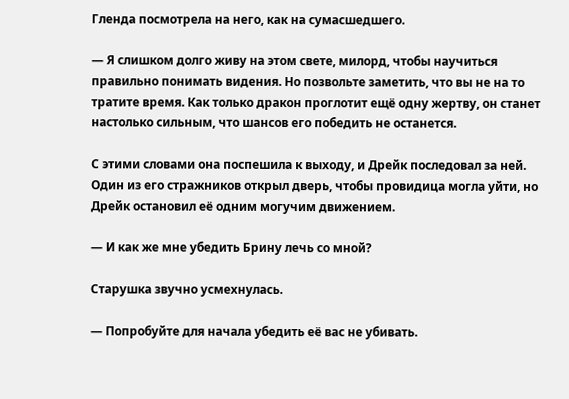Гленда посмотрела на него, как на сумасшедшего.

— Я слишком долго живу на этом свете, милорд, чтобы научиться правильно понимать видения. Но позвольте заметить, что вы не на то тратите время. Как только дракон проглотит ещё одну жертву, он станет настолько сильным, что шансов его победить не останется.

С этими словами она поспешила к выходу, и Дрейк последовал за ней. Один из его стражников открыл дверь, чтобы провидица могла уйти, но Дрейк остановил её одним могучим движением.

— И как же мне убедить Брину лечь со мной?

Старушка звучно усмехнулась.

— Попробуйте для начала убедить её вас не убивать.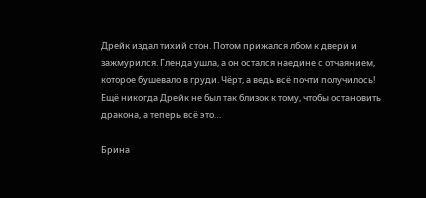Дрейк издал тихий стон. Потом прижался лбом к двери и зажмурился. Гленда ушла, а он остался наедине с отчаянием, которое бушевало в груди. Чёрт, а ведь всё почти получилось! Ещё никогда Дрейк не был так близок к тому, чтобы остановить дракона, а теперь всё это…

Брина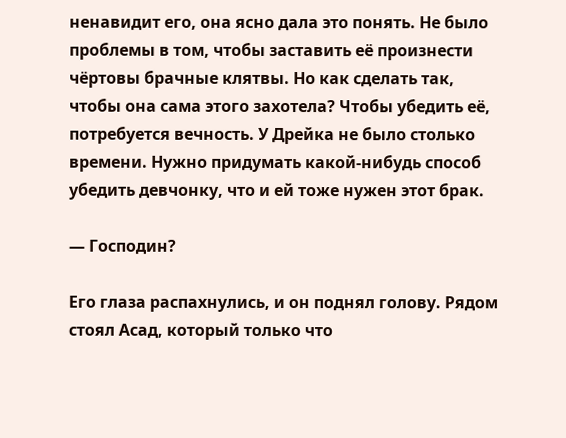ненавидит его, она ясно дала это понять. Не было проблемы в том, чтобы заставить её произнести чёртовы брачные клятвы. Но как сделать так, чтобы она сама этого захотела? Чтобы убедить её, потребуется вечность. У Дрейка не было столько времени. Нужно придумать какой-нибудь способ убедить девчонку, что и ей тоже нужен этот брак.

— Господин?

Его глаза распахнулись, и он поднял голову. Рядом стоял Асад, который только что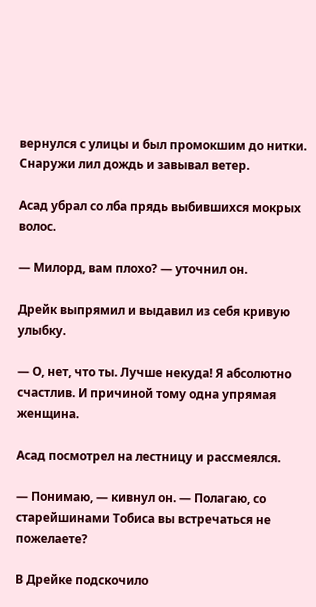вернулся с улицы и был промокшим до нитки. Снаружи лил дождь и завывал ветер.

Асад убрал со лба прядь выбившихся мокрых волос.

— Милорд, вам плохо? — уточнил он.

Дрейк выпрямил и выдавил из себя кривую улыбку.

— О, нет, что ты. Лучше некуда! Я абсолютно счастлив. И причиной тому одна упрямая женщина.

Асад посмотрел на лестницу и рассмеялся.

— Понимаю, — кивнул он. — Полагаю, со старейшинами Тобиса вы встречаться не пожелаете?

В Дрейке подскочило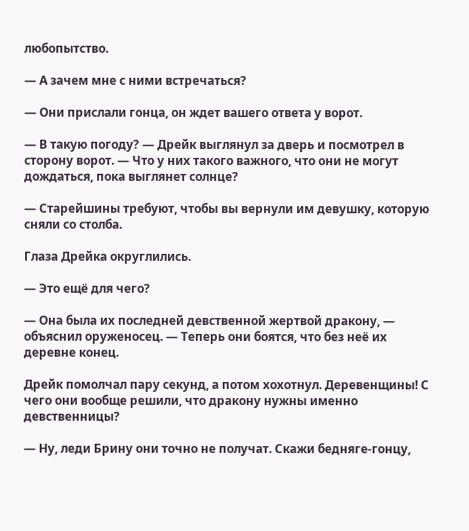любопытство.

— А зачем мне с ними встречаться?

— Они прислали гонца, он ждет вашего ответа у ворот.

— В такую погоду? — Дрейк выглянул за дверь и посмотрел в сторону ворот. — Что у них такого важного, что они не могут дождаться, пока выглянет солнце?

— Старейшины требуют, чтобы вы вернули им девушку, которую сняли со столба.

Глаза Дрейка округлились.

— Это ещё для чего?

— Она была их последней девственной жертвой дракону, — объяснил оруженосец. — Теперь они боятся, что без неё их деревне конец.

Дрейк помолчал пару секунд, а потом хохотнул. Деревенщины! С чего они вообще решили, что дракону нужны именно девственницы?

— Ну, леди Брину они точно не получат. Скажи бедняге-гонцу,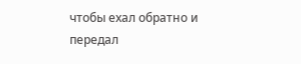чтобы ехал обратно и передал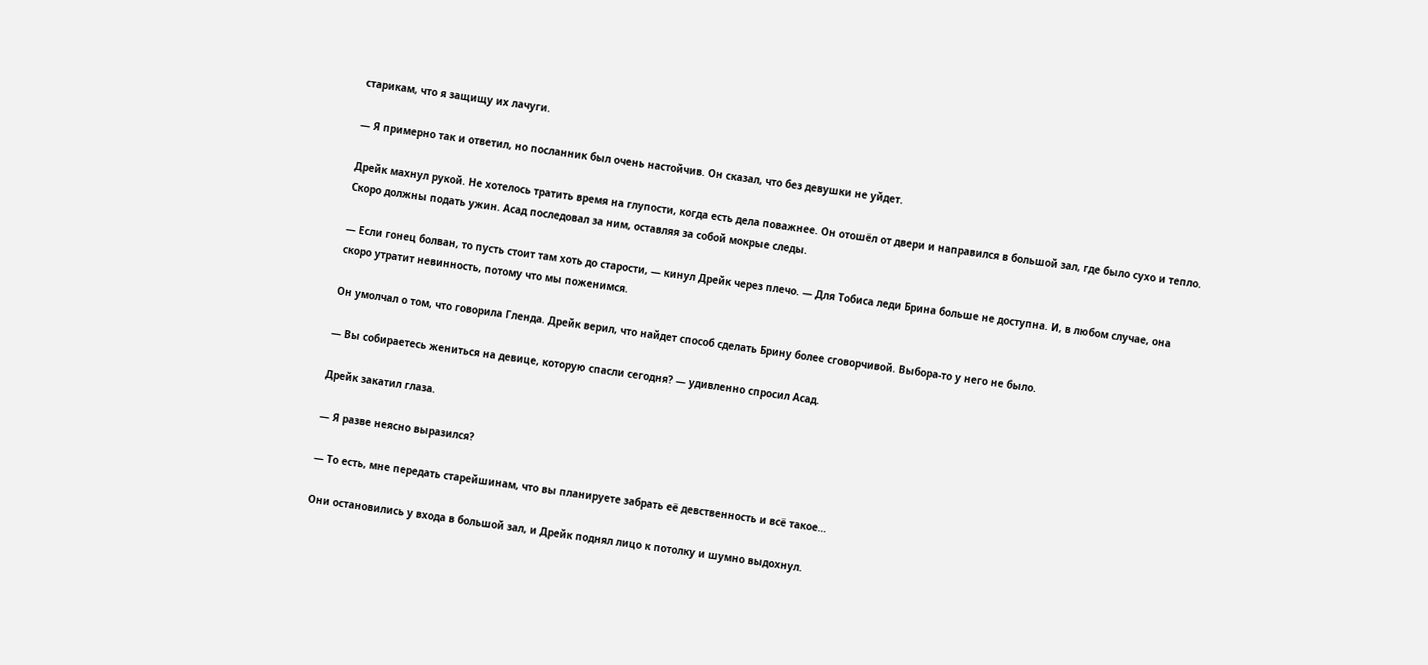старикам, что я защищу их лачуги.

— Я примерно так и ответил, но посланник был очень настойчив. Он сказал, что без девушки не уйдет.

Дрейк махнул рукой. Не хотелось тратить время на глупости, когда есть дела поважнее. Он отошёл от двери и направился в большой зал, где было сухо и тепло. Скоро должны подать ужин. Асад последовал за ним, оставляя за собой мокрые следы.

— Если гонец болван, то пусть стоит там хоть до старости, — кинул Дрейк через плечо. — Для Тобиса леди Брина больше не доступна. И, в любом случае, она скоро утратит невинность, потому что мы поженимся.

Он умолчал о том, что говорила Гленда. Дрейк верил, что найдет способ сделать Брину более сговорчивой. Выбора-то у него не было.

— Вы собираетесь жениться на девице, которую спасли сегодня? — удивленно спросил Асад.

Дрейк закатил глаза.

— Я разве неясно выразился?

— То есть, мне передать старейшинам, что вы планируете забрать её девственность и всё такое…

Они остановились у входа в большой зал, и Дрейк поднял лицо к потолку и шумно выдохнул.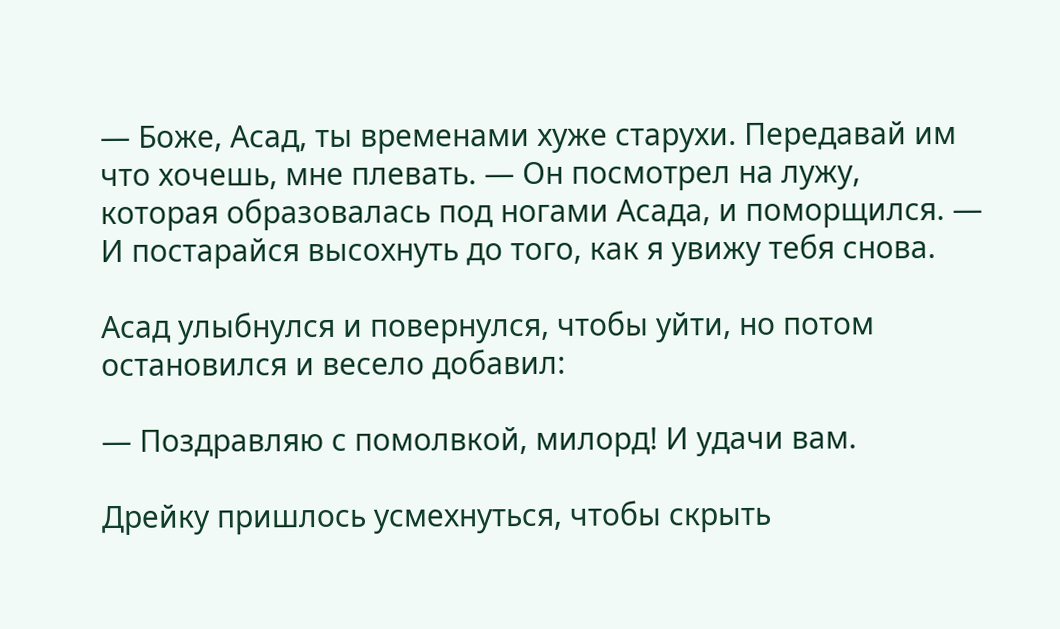— Боже, Асад, ты временами хуже старухи. Передавай им что хочешь, мне плевать. — Он посмотрел на лужу, которая образовалась под ногами Асада, и поморщился. — И постарайся высохнуть до того, как я увижу тебя снова.

Асад улыбнулся и повернулся, чтобы уйти, но потом остановился и весело добавил:

— Поздравляю с помолвкой, милорд! И удачи вам.

Дрейку пришлось усмехнуться, чтобы скрыть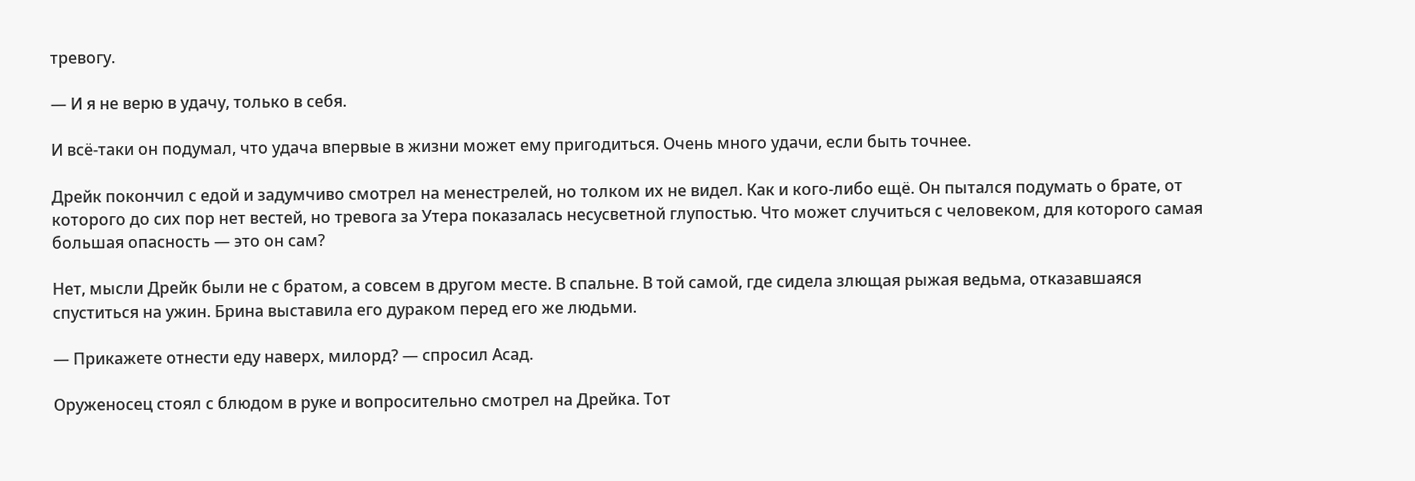тревогу.

— И я не верю в удачу, только в себя.

И всё-таки он подумал, что удача впервые в жизни может ему пригодиться. Очень много удачи, если быть точнее.

Дрейк покончил с едой и задумчиво смотрел на менестрелей, но толком их не видел. Как и кого-либо ещё. Он пытался подумать о брате, от которого до сих пор нет вестей, но тревога за Утера показалась несусветной глупостью. Что может случиться с человеком, для которого самая большая опасность — это он сам?

Нет, мысли Дрейк были не с братом, а совсем в другом месте. В спальне. В той самой, где сидела злющая рыжая ведьма, отказавшаяся спуститься на ужин. Брина выставила его дураком перед его же людьми.

— Прикажете отнести еду наверх, милорд? — спросил Асад.

Оруженосец стоял с блюдом в руке и вопросительно смотрел на Дрейка. Тот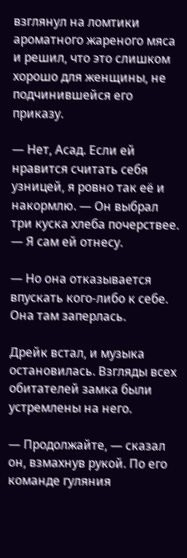взглянул на ломтики ароматного жареного мяса и решил, что это слишком хорошо для женщины, не подчинившейся его приказу.

— Нет, Асад. Если ей нравится считать себя узницей, я ровно так её и накормлю. — Он выбрал три куска хлеба почерствее. — Я сам ей отнесу.

— Но она отказывается впускать кого-либо к себе. Она там заперлась.

Дрейк встал, и музыка остановилась. Взгляды всех обитателей замка были устремлены на него.

— Продолжайте, — сказал он, взмахнув рукой. По его команде гуляния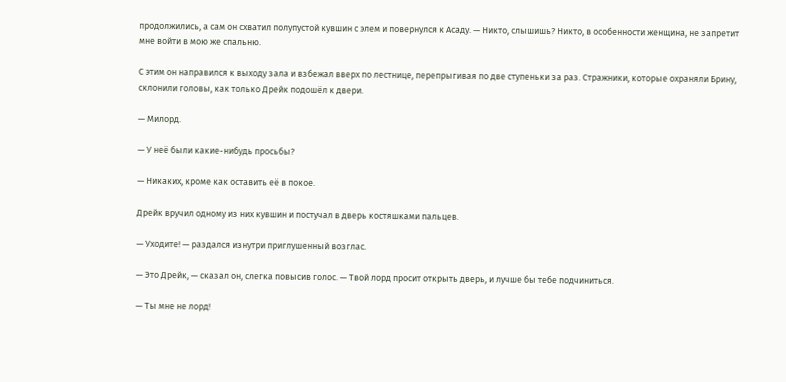продолжились, а сам он схватил полупустой кувшин с элем и повернулся к Асаду. — Никто, слышишь? Никто, в особенности женщина, не запретит мне войти в мою же спальню.

С этим он направился к выходу зала и взбежал вверх по лестнице, перепрыгивая по две ступеньки за раз. Стражники, которые охраняли Брину, склонили головы, как только Дрейк подошёл к двери.

— Милорд.

— У неё были какие-нибудь просьбы?

— Никаких, кроме как оставить её в покое.

Дрейк вручил одному из них кувшин и постучал в дверь костяшками пальцев.

— Уходите! — раздался изнутри приглушенный возглас.

— Это Дрейк, — сказал он, слегка повысив голос. — Твой лорд просит открыть дверь, и лучше бы тебе подчиниться.

— Ты мне не лорд!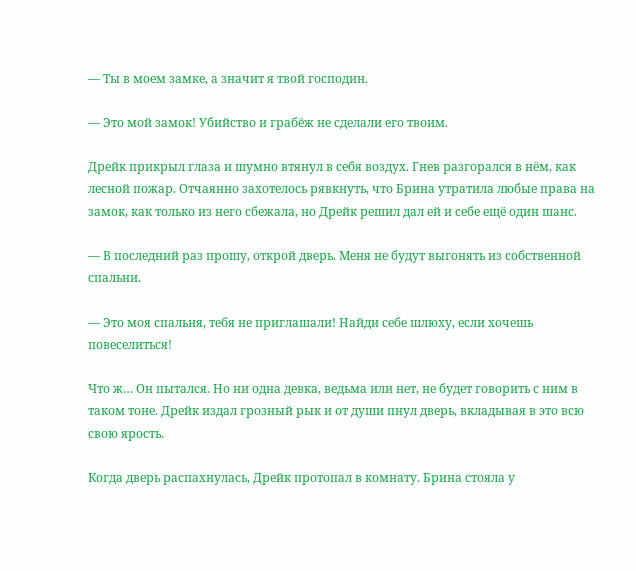— Ты в моем замке, а значит я твой господин.

— Это мой замок! Убийство и грабёж не сделали его твоим.

Дрейк прикрыл глаза и шумно втянул в себя воздух. Гнев разгорался в нём, как лесной пожар. Отчаянно захотелось рявкнуть, что Брина утратила любые права на замок, как только из него сбежала, но Дрейк решил дал ей и себе ещё один шанс.

— В последний раз прошу, открой дверь. Меня не будут выгонять из собственной спальни.

— Это моя спальня, тебя не приглашали! Найди себе шлюху, если хочешь повеселиться!

Что ж… Он пытался. Но ни одна девка, ведьма или нет, не будет говорить с ним в таком тоне. Дрейк издал грозный рык и от души пнул дверь, вкладывая в это всю свою ярость.

Когда дверь распахнулась, Дрейк протопал в комнату. Брина стояла у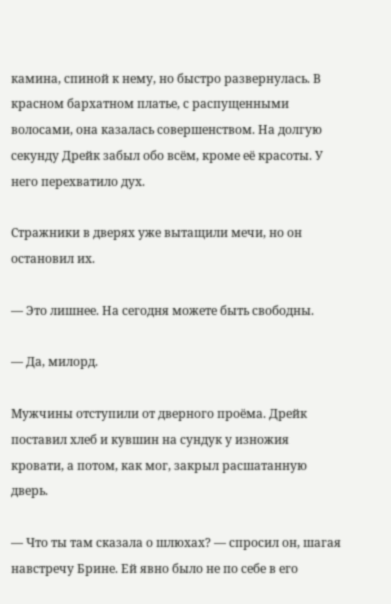камина, спиной к нему, но быстро развернулась. В красном бархатном платье, с распущенными волосами, она казалась совершенством. На долгую секунду Дрейк забыл обо всём, кроме её красоты. У него перехватило дух.

Стражники в дверях уже вытащили мечи, но он остановил их.

— Это лишнее. На сегодня можете быть свободны.

— Да, милорд.

Мужчины отступили от дверного проёма. Дрейк поставил хлеб и кувшин на сундук у изножия кровати, а потом, как мог, закрыл расшатанную дверь.

— Что ты там сказала о шлюхах? — спросил он, шагая навстречу Брине. Ей явно было не по себе в его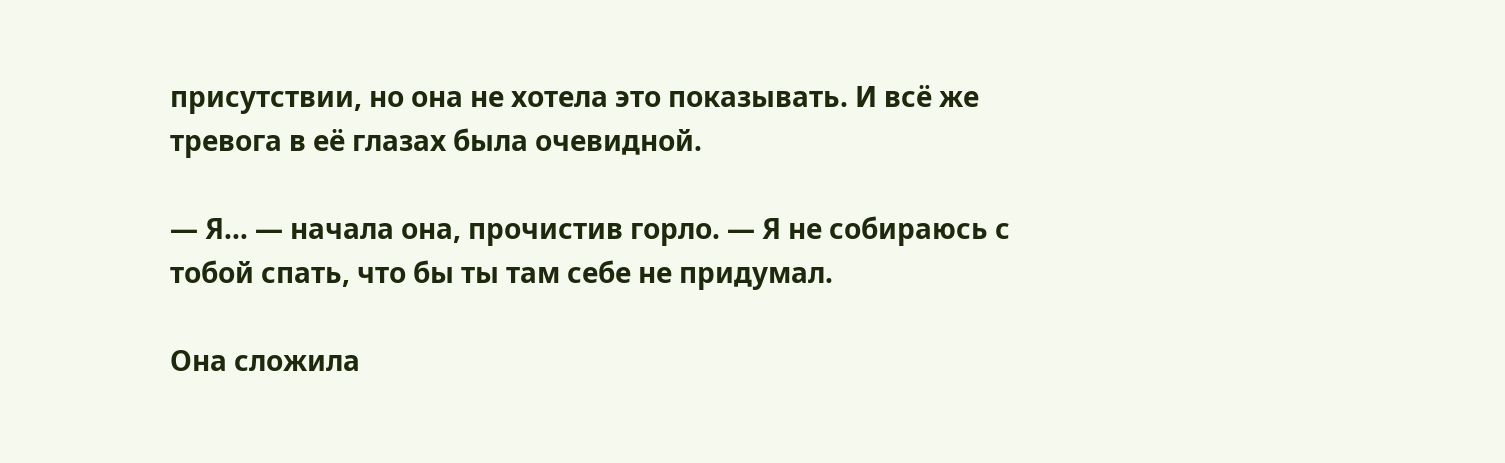присутствии, но она не хотела это показывать. И всё же тревога в её глазах была очевидной.

— Я… — начала она, прочистив горло. — Я не собираюсь с тобой спать, что бы ты там себе не придумал.

Она сложила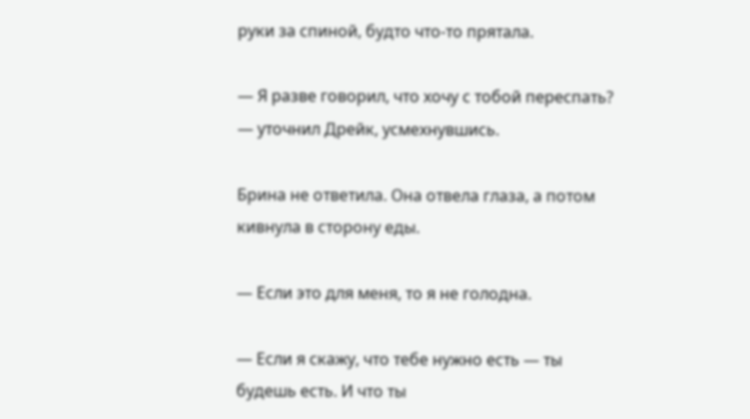руки за спиной, будто что-то прятала.

— Я разве говорил, что хочу с тобой переспать? — уточнил Дрейк, усмехнувшись.

Брина не ответила. Она отвела глаза, а потом кивнула в сторону еды.

— Если это для меня, то я не голодна.

— Если я скажу, что тебе нужно есть — ты будешь есть. И что ты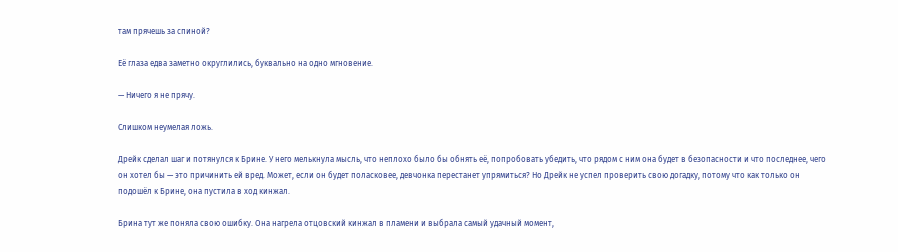там прячешь за спиной?

Её глаза едва заметно округлились, буквально на одно мгновение.

— Ничего я не прячу.

Слишком неумелая ложь.

Дрейк сделал шаг и потянулся к Брине. У него мелькнула мысль, что неплохо было бы обнять её, попробовать убедить, что рядом с ним она будет в безопасности и что последнее, чего он хотел бы — это причинить ей вред. Может, если он будет поласковее, девчонка перестанет упрямиться? Но Дрейк не успел проверить свою догадку, потому что как только он подошёл к Брине, она пустила в ход кинжал.

Брина тут же поняла свою ошибку. Она нагрела отцовский кинжал в пламени и выбрала самый удачный момент,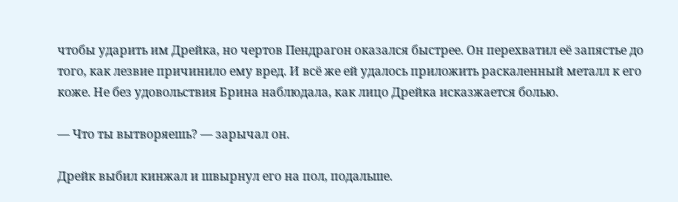чтобы ударить им Дрейка, но чертов Пендрагон оказался быстрее. Он перехватил её запястье до того, как лезвие причинило ему вред. И всё же ей удалось приложить раскаленный металл к его коже. Не без удовольствия Брина наблюдала, как лицо Дрейка исказжается болью.

— Что ты вытворяешь? — зарычал он.

Дрейк выбил кинжал и швырнул его на пол, подальше.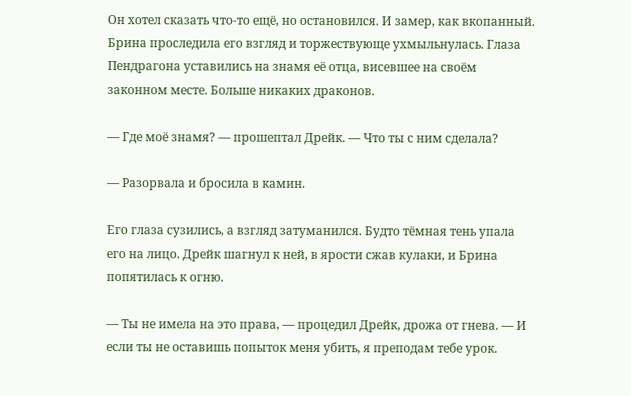Он хотел сказать что-то ещё, но остановился. И замер, как вкопанный. Брина проследила его взгляд и торжествующе ухмыльнулась. Глаза Пендрагона уставились на знамя её отца, висевшее на своём законном месте. Больше никаких драконов.

— Где моё знамя? — прошептал Дрейк. — Что ты с ним сделала?

— Разорвала и бросила в камин.

Его глаза сузились, а взгляд затуманился. Будто тёмная тень упала его на лицо. Дрейк шагнул к ней, в ярости сжав кулаки, и Брина попятилась к огню.

— Ты не имела на это права, — процедил Дрейк, дрожа от гнева. — И если ты не оставишь попыток меня убить, я преподам тебе урок.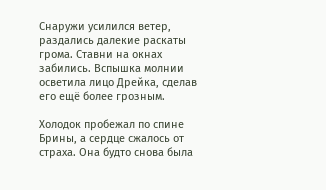Снаружи усилился ветер, раздались далекие раскаты грома. Ставни на окнах забились. Вспышка молнии осветила лицо Дрейка, сделав его ещё более грозным.

Холодок пробежал по спине Брины, а сердце сжалось от страха. Она будто снова была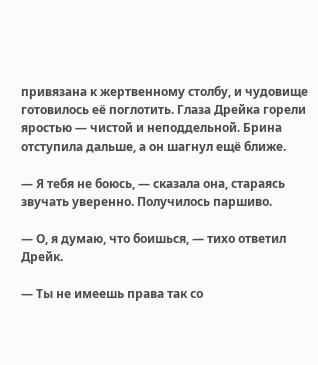привязана к жертвенному столбу, и чудовище готовилось её поглотить. Глаза Дрейка горели яростью — чистой и неподдельной. Брина отступила дальше, а он шагнул ещё ближе.

— Я тебя не боюсь, — сказала она, стараясь звучать уверенно. Получилось паршиво.

— О, я думаю, что боишься, — тихо ответил Дрейк.

— Ты не имеешь права так со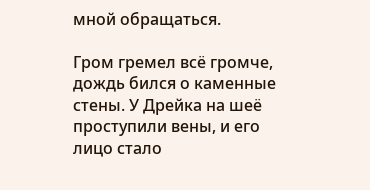мной обращаться.

Гром гремел всё громче, дождь бился о каменные стены. У Дрейка на шеё проступили вены, и его лицо стало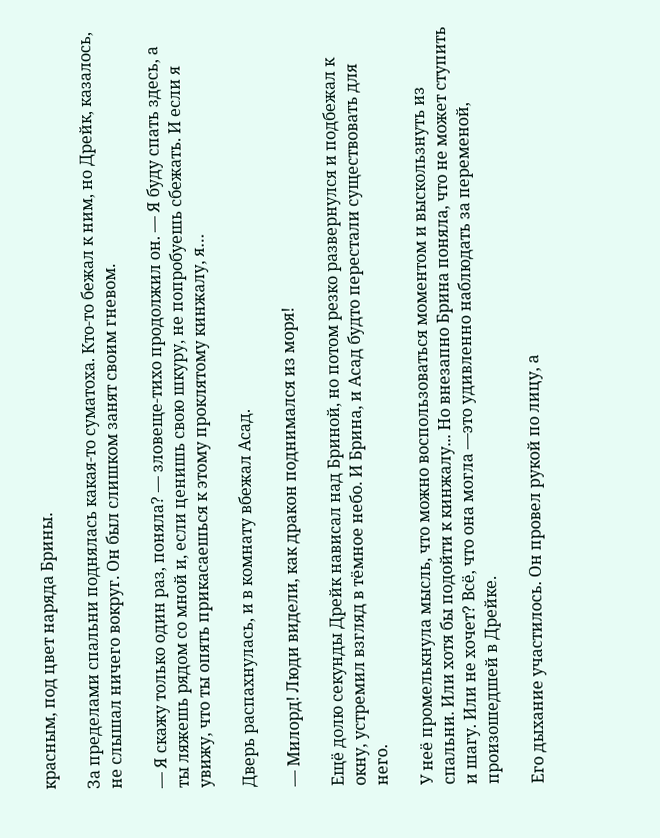красным, под цвет наряда Брины.

За пределами спальни поднялась какая-то суматоха. Кто-то бежал к ним, но Дрейк, казалось, не слышал ничего вокруг. Он был слишком занят своим гневом.

— Я скажу только один раз, поняла? — зловеще-тихо продолжил он. — Я буду спать здесь, а ты ляжешь рядом со мной и, если ценишь свою шкуру, не попробуешь сбежать. И если я увижу, что ты опять прикасаешься к этому проклятому кинжалу, я…

Дверь распахнулась, и в комнату вбежал Асад.

— Милорд! Люди видели, как дракон поднимался из моря!

Ещё долю секунды Дрейк нависал над Бриной, но потом резко развернулся и подбежал к окну, устремил взгляд в тёмное небо. И Брина, и Асад будто перестали существовать для него.

У неё промелькнула мысль, что можно воспользоваться моментом и выскользнуть из спальни. Или хотя бы подойти к кинжалу... Но внезапно Брина поняла, что не может ступить и шагу. Или не хочет? Всё, что она могла —это удивленно наблюдать за переменой, произошедшей в Дрейке.

Его дыхание участилось. Он провел рукой по лицу, а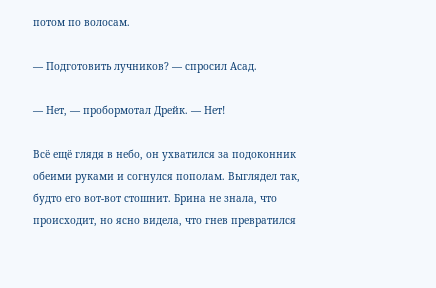потом по волосам.

— Подготовить лучников? — спросил Асад.

— Нет, — пробормотал Дрейк. — Нет!

Всё ещё глядя в небо, он ухватился за подоконник обеими руками и согнулся пополам. Выглядел так, будто его вот-вот стошнит. Брина не знала, что происходит, но ясно видела, что гнев превратился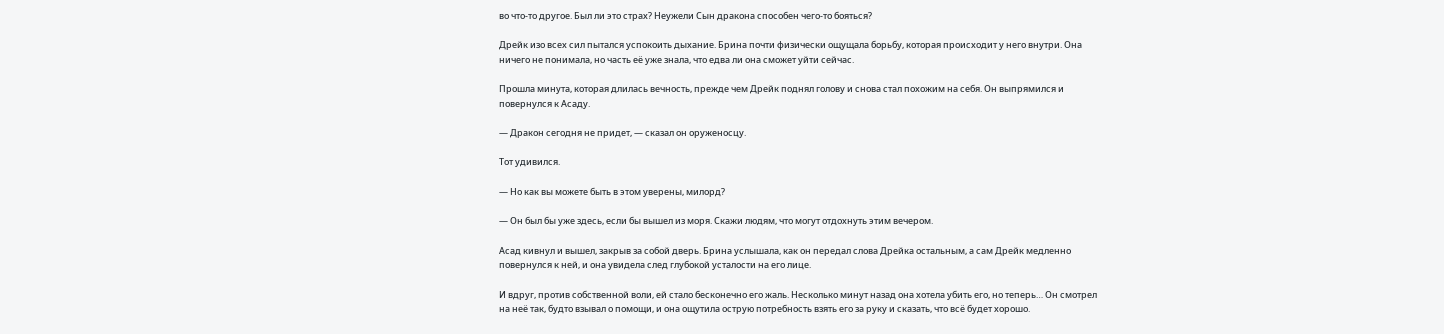во что-то другое. Был ли это страх? Неужели Сын дракона способен чего-то бояться?

Дрейк изо всех сил пытался успокоить дыхание. Брина почти физически ощущала борьбу, которая происходит у него внутри. Она ничего не понимала, но часть её уже знала, что едва ли она сможет уйти сейчас.

Прошла минута, которая длилась вечность, прежде чем Дрейк поднял голову и снова стал похожим на себя. Он выпрямился и повернулся к Асаду.

— Дракон сегодня не придет, — сказал он оруженосцу.

Тот удивился.

— Но как вы можете быть в этом уверены, милорд?

— Он был бы уже здесь, если бы вышел из моря. Скажи людям, что могут отдохнуть этим вечером.

Асад кивнул и вышел, закрыв за собой дверь. Брина услышала, как он передал слова Дрейка остальным, а сам Дрейк медленно повернулся к ней, и она увидела след глубокой усталости на его лице.

И вдруг, против собственной воли, ей стало бесконечно его жаль. Несколько минут назад она хотела убить его, но теперь… Он смотрел на неё так, будто взывал о помощи, и она ощутила острую потребность взять его за руку и сказать, что всё будет хорошо.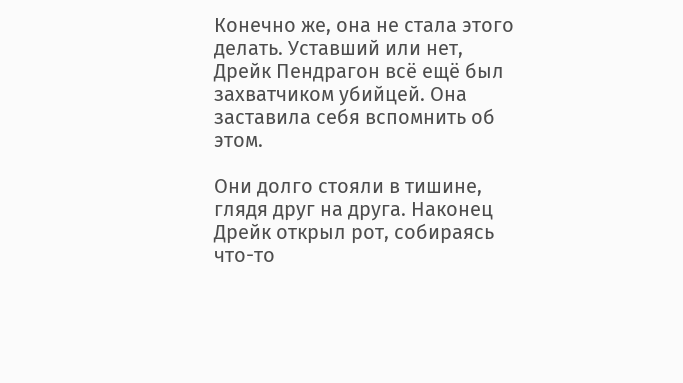Конечно же, она не стала этого делать. Уставший или нет, Дрейк Пендрагон всё ещё был захватчиком убийцей. Она заставила себя вспомнить об этом.

Они долго стояли в тишине, глядя друг на друга. Наконец Дрейк открыл рот, собираясь что-то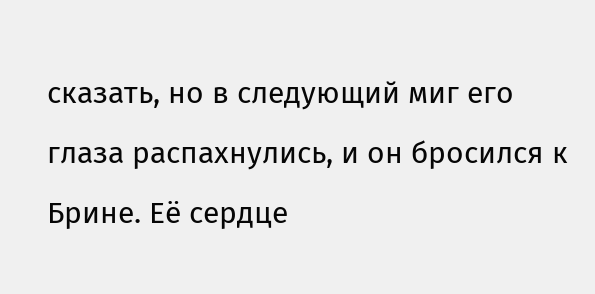сказать, но в следующий миг его глаза распахнулись, и он бросился к Брине. Её сердце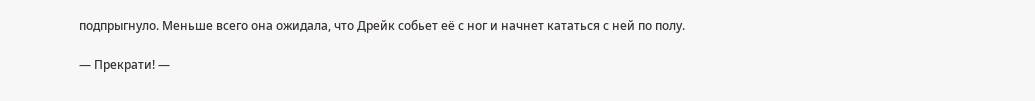подпрыгнуло. Меньше всего она ожидала, что Дрейк собьет её с ног и начнет кататься с ней по полу.

— Прекрати! —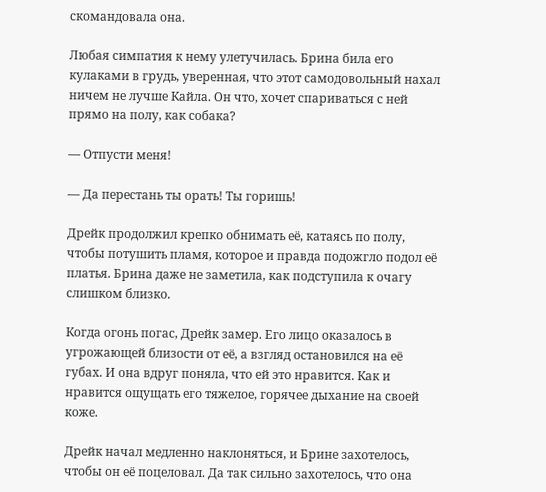скомандовала она.

Любая симпатия к нему улетучилась. Брина била его кулаками в грудь, уверенная, что этот самодовольный нахал ничем не лучше Кайла. Он что, хочет спариваться с ней прямо на полу, как собака?

— Отпусти меня!

— Да перестань ты орать! Ты горишь!

Дрейк продолжил крепко обнимать её, катаясь по полу, чтобы потушить пламя, которое и правда подожгло подол её платья. Брина даже не заметила, как подступила к очагу слишком близко.

Когда огонь погас, Дрейк замер. Его лицо оказалось в угрожающей близости от её, а взгляд остановился на её губах. И она вдруг поняла, что ей это нравится. Как и нравится ощущать его тяжелое, горячее дыхание на своей коже.

Дрейк начал медленно наклоняться, и Брине захотелось, чтобы он её поцеловал. Да так сильно захотелось, что она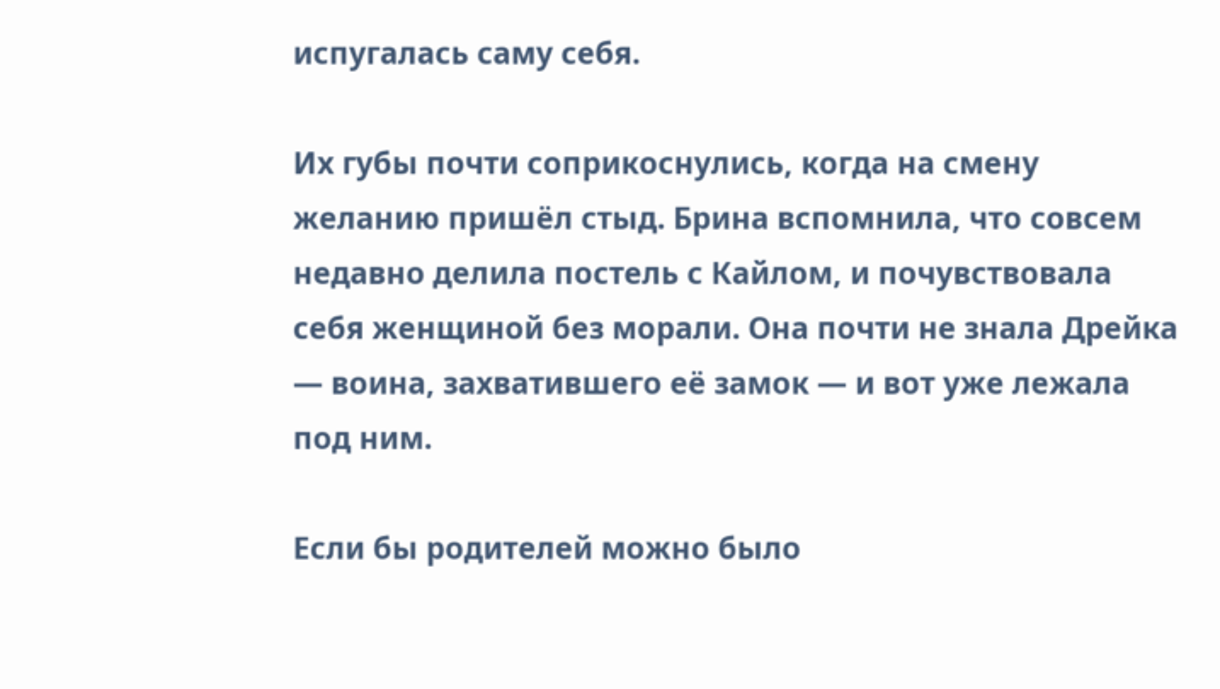испугалась саму себя.

Их губы почти соприкоснулись, когда на смену желанию пришёл стыд. Брина вспомнила, что совсем недавно делила постель с Кайлом, и почувствовала себя женщиной без морали. Она почти не знала Дрейка — воина, захватившего её замок — и вот уже лежала под ним.

Если бы родителей можно было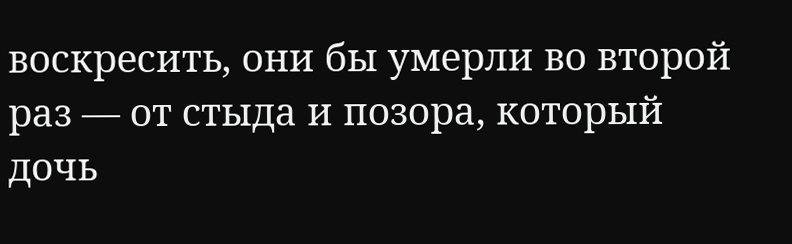воскресить, они бы умерли во второй раз — от стыда и позора, который дочь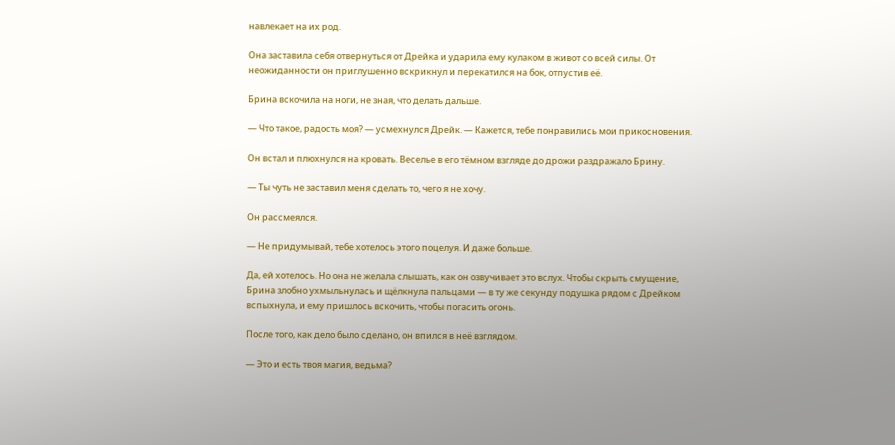навлекает на их род.

Она заставила себя отвернуться от Дрейка и ударила ему кулаком в живот со всей силы. От неожиданности он приглушенно вскрикнул и перекатился на бок, отпустив её.

Брина вскочила на ноги, не зная, что делать дальше.

— Что такое, радость моя? — усмехнулся Дрейк. — Кажется, тебе понравились мои прикосновения.

Он встал и плюхнулся на кровать. Веселье в его тёмном взгляде до дрожи раздражало Брину.

— Ты чуть не заставил меня сделать то, чего я не хочу.

Он рассмеялся.

— Не придумывай, тебе хотелось этого поцелуя. И даже больше.

Да, ей хотелось. Но она не желала слышать, как он озвучивает это вслух. Чтобы скрыть смущение, Брина злобно ухмыльнулась и щёлкнула пальцами — в ту же секунду подушка рядом с Дрейком вспыхнула, и ему пришлось вскочить, чтобы погасить огонь.

После того, как дело было сделано, он впился в неё взглядом.

— Это и есть твоя магия, ведьма?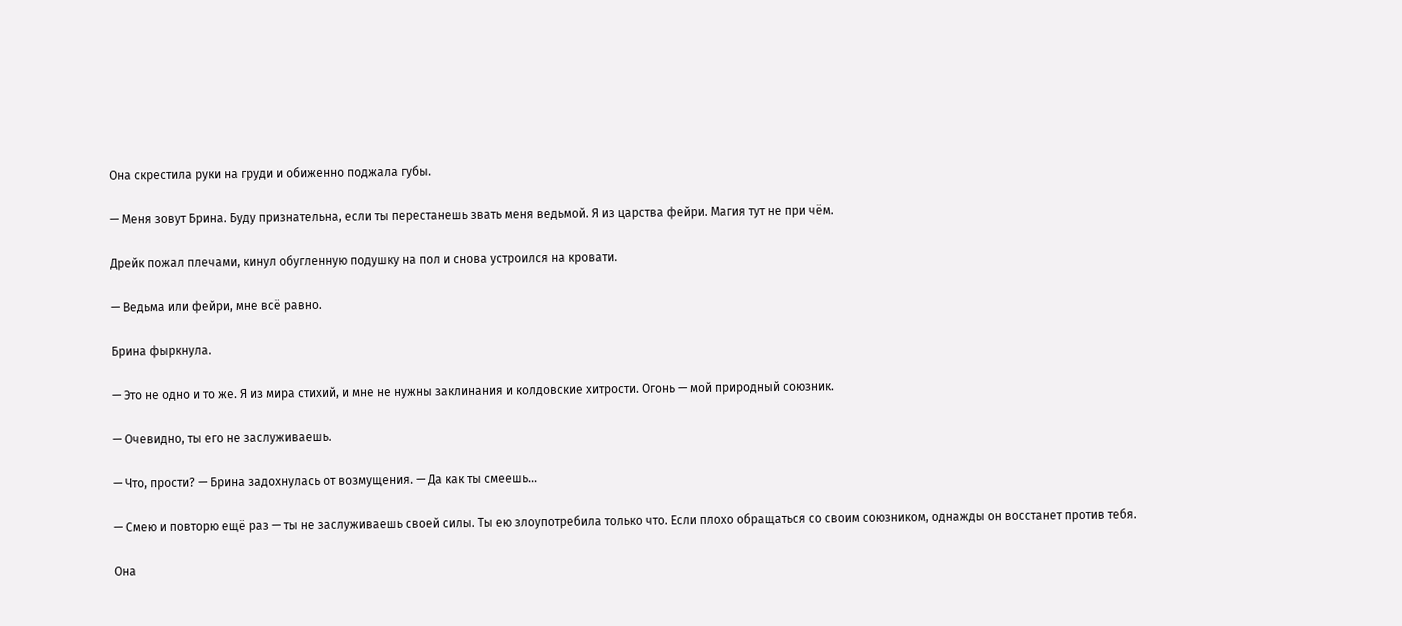Она скрестила руки на груди и обиженно поджала губы.

— Меня зовут Брина. Буду признательна, если ты перестанешь звать меня ведьмой. Я из царства фейри. Магия тут не при чём.

Дрейк пожал плечами, кинул обугленную подушку на пол и снова устроился на кровати.

— Ведьма или фейри, мне всё равно.

Брина фыркнула.

— Это не одно и то же. Я из мира стихий, и мне не нужны заклинания и колдовские хитрости. Огонь — мой природный союзник.

— Очевидно, ты его не заслуживаешь.

— Что, прости? — Брина задохнулась от возмущения. — Да как ты смеешь…

— Смею и повторю ещё раз — ты не заслуживаешь своей силы. Ты ею злоупотребила только что. Если плохо обращаться со своим союзником, однажды он восстанет против тебя.

Она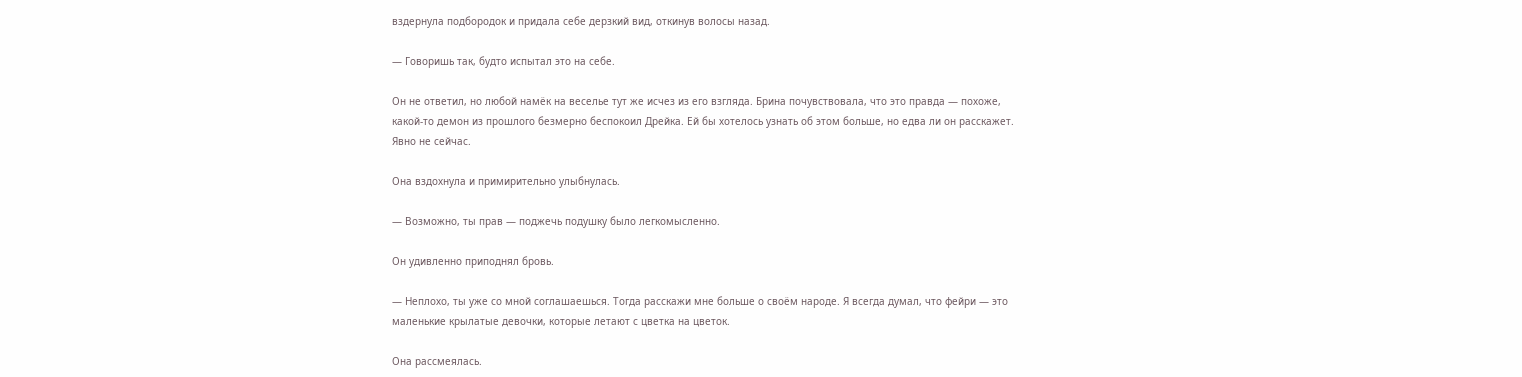вздернула подбородок и придала себе дерзкий вид, откинув волосы назад.

— Говоришь так, будто испытал это на себе.

Он не ответил, но любой намёк на веселье тут же исчез из его взгляда. Брина почувствовала, что это правда — похоже, какой-то демон из прошлого безмерно беспокоил Дрейка. Ей бы хотелось узнать об этом больше, но едва ли он расскажет. Явно не сейчас.

Она вздохнула и примирительно улыбнулась.

— Возможно, ты прав — поджечь подушку было легкомысленно.

Он удивленно приподнял бровь.

— Неплохо, ты уже со мной соглашаешься. Тогда расскажи мне больше о своём народе. Я всегда думал, что фейри — это маленькие крылатые девочки, которые летают с цветка на цветок.

Она рассмеялась.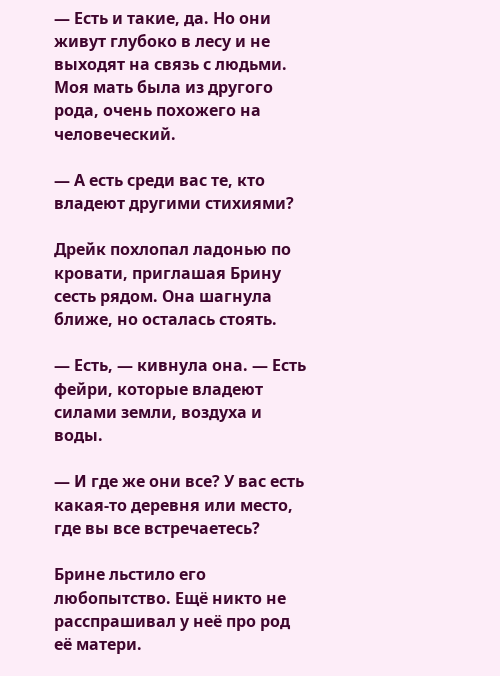— Есть и такие, да. Но они живут глубоко в лесу и не выходят на связь с людьми. Моя мать была из другого рода, очень похожего на человеческий.

— А есть среди вас те, кто владеют другими стихиями?

Дрейк похлопал ладонью по кровати, приглашая Брину сесть рядом. Она шагнула ближе, но осталась стоять.

— Есть, — кивнула она. — Есть фейри, которые владеют силами земли, воздуха и воды.

— И где же они все? У вас есть какая-то деревня или место, где вы все встречаетесь?

Брине льстило его любопытство. Ещё никто не расспрашивал у неё про род её матери.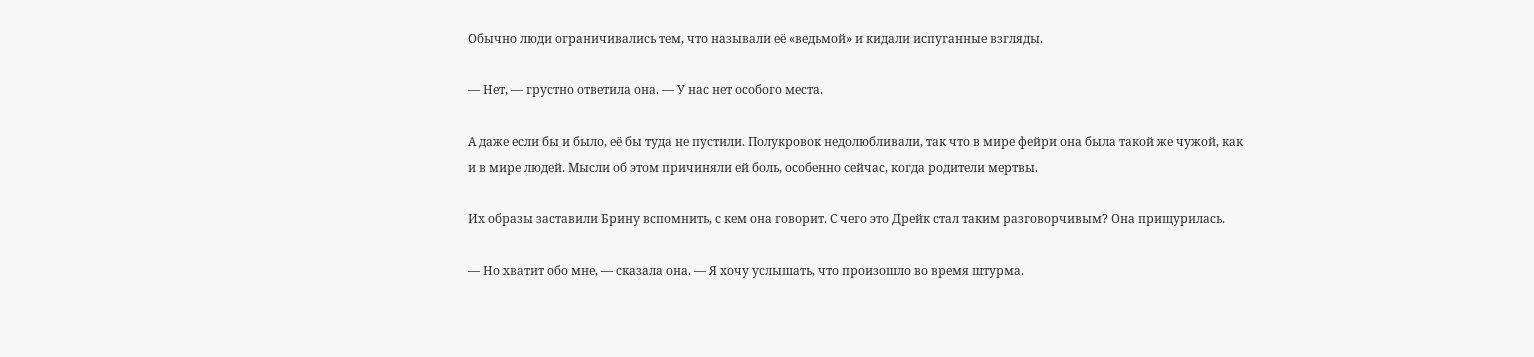Обычно люди ограничивались тем, что называли её «ведьмой» и кидали испуганные взгляды.

— Нет, — грустно ответила она. — У нас нет особого места.

А даже если бы и было, её бы туда не пустили. Полукровок недолюбливали, так что в мире фейри она была такой же чужой, как и в мире людей. Мысли об этом причиняли ей боль, особенно сейчас, когда родители мертвы.

Их образы заставили Брину вспомнить, с кем она говорит. С чего это Дрейк стал таким разговорчивым? Она прищурилась.

— Но хватит обо мне, — сказала она. — Я хочу услышать, что произошло во время штурма.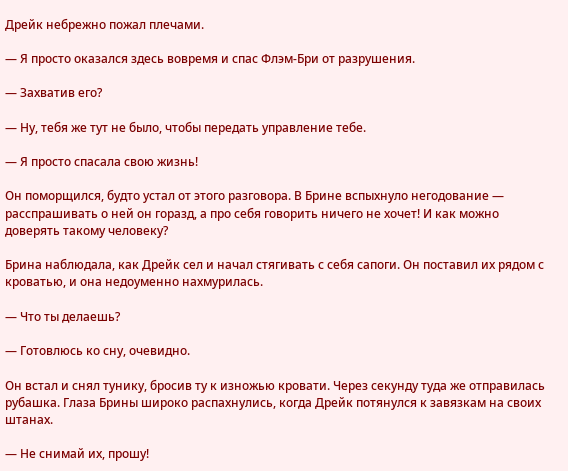Дрейк небрежно пожал плечами.

— Я просто оказался здесь вовремя и спас Флэм-Бри от разрушения.

— Захватив его?

— Ну, тебя же тут не было, чтобы передать управление тебе.

— Я просто спасала свою жизнь!

Он поморщился, будто устал от этого разговора. В Брине вспыхнуло негодование — расспрашивать о ней он горазд, а про себя говорить ничего не хочет! И как можно доверять такому человеку?

Брина наблюдала, как Дрейк сел и начал стягивать с себя сапоги. Он поставил их рядом с кроватью, и она недоуменно нахмурилась.

— Что ты делаешь?

— Готовлюсь ко сну, очевидно.

Он встал и снял тунику, бросив ту к изножью кровати. Через секунду туда же отправилась рубашка. Глаза Брины широко распахнулись, когда Дрейк потянулся к завязкам на своих штанах.

— Не снимай их, прошу!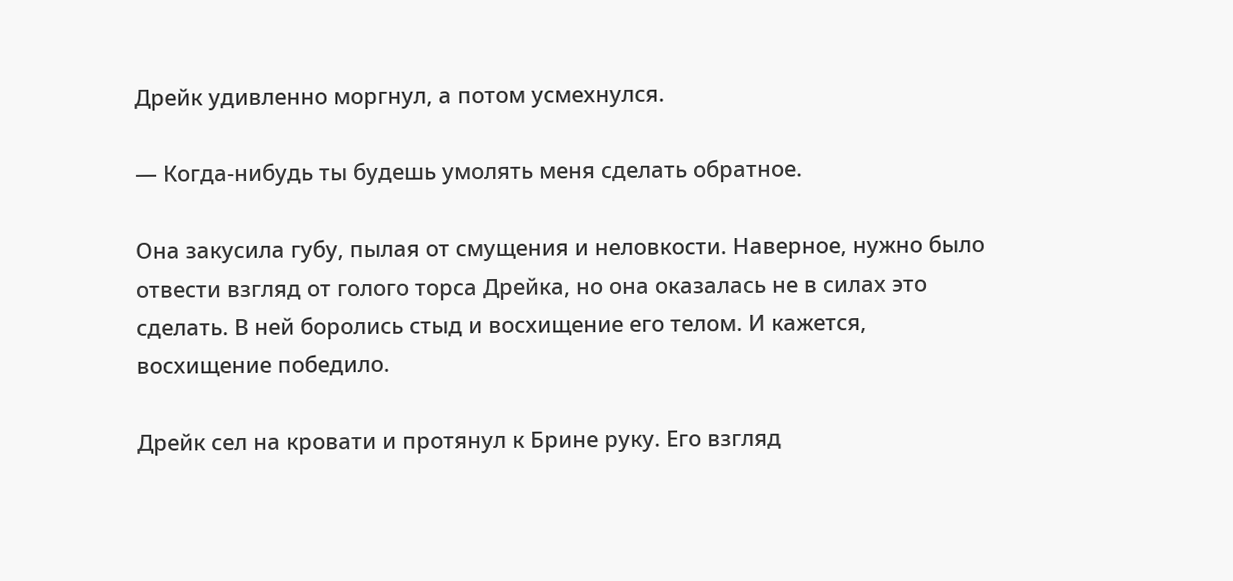Дрейк удивленно моргнул, а потом усмехнулся.

— Когда-нибудь ты будешь умолять меня сделать обратное.

Она закусила губу, пылая от смущения и неловкости. Наверное, нужно было отвести взгляд от голого торса Дрейка, но она оказалась не в силах это сделать. В ней боролись стыд и восхищение его телом. И кажется, восхищение победило.

Дрейк сел на кровати и протянул к Брине руку. Его взгляд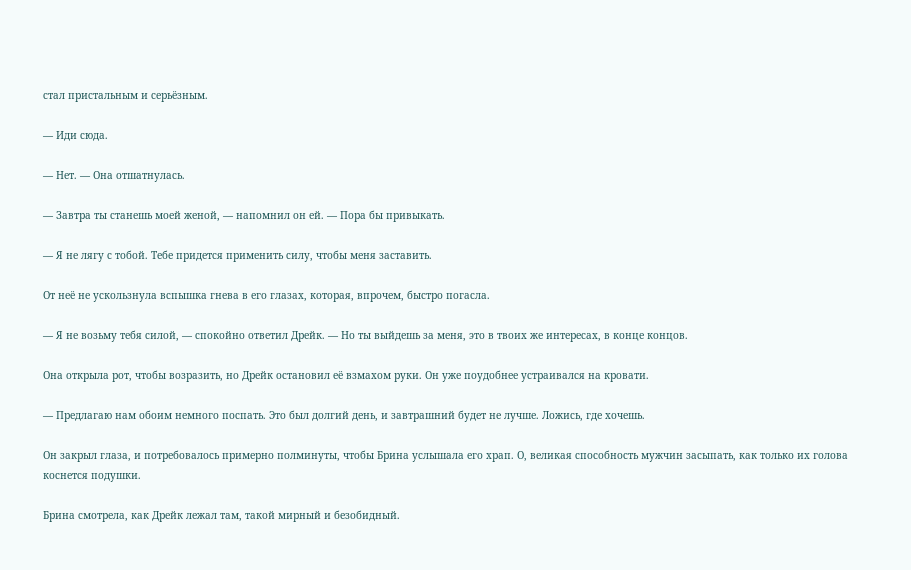стал пристальным и серьёзным.

— Иди сюда.

— Нет. — Она отшатнулась.

— Завтра ты станешь моей женой, — напомнил он ей. — Пора бы привыкать.

— Я не лягу с тобой. Тебе придется применить силу, чтобы меня заставить.

От неё не ускользнула вспышка гнева в его глазах, которая, впрочем, быстро погасла.

— Я не возьму тебя силой, — спокойно ответил Дрейк. — Но ты выйдешь за меня, это в твоих же интересах, в конце концов.

Она открыла рот, чтобы возразить, но Дрейк остановил её взмахом руки. Он уже поудобнее устраивался на кровати.

— Предлагаю нам обоим немного поспать. Это был долгий день, и завтрашний будет не лучше. Ложись, где хочешь.

Он закрыл глаза, и потребовалось примерно полминуты, чтобы Брина услышала его храп. О, великая способность мужчин засыпать, как только их голова коснется подушки.

Брина смотрела, как Дрейк лежал там, такой мирный и безобидный.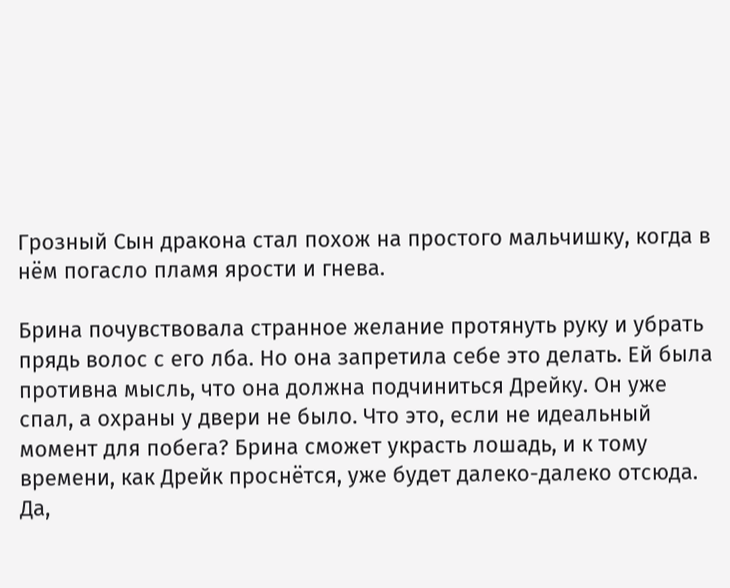Грозный Сын дракона стал похож на простого мальчишку, когда в нём погасло пламя ярости и гнева.

Брина почувствовала странное желание протянуть руку и убрать прядь волос с его лба. Но она запретила себе это делать. Ей была противна мысль, что она должна подчиниться Дрейку. Он уже спал, а охраны у двери не было. Что это, если не идеальный момент для побега? Брина сможет украсть лошадь, и к тому времени, как Дрейк проснётся, уже будет далеко-далеко отсюда. Да,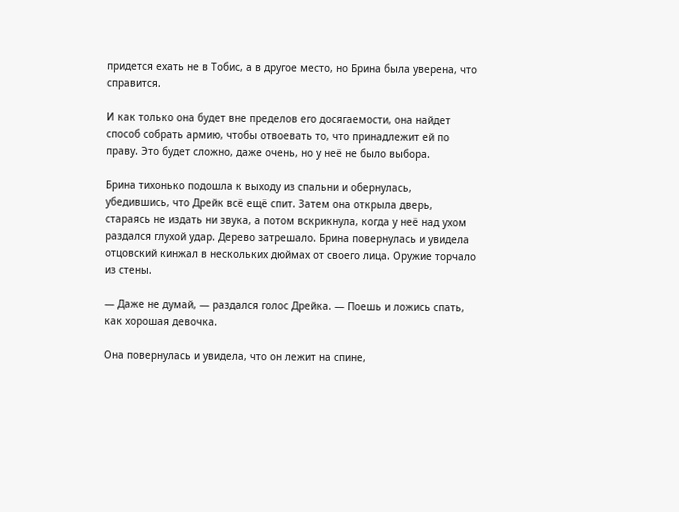придется ехать не в Тобис, а в другое место, но Брина была уверена, что справится.

И как только она будет вне пределов его досягаемости, она найдет способ собрать армию, чтобы отвоевать то, что принадлежит ей по праву. Это будет сложно, даже очень, но у неё не было выбора.

Брина тихонько подошла к выходу из спальни и обернулась, убедившись, что Дрейк всё ещё спит. Затем она открыла дверь, стараясь не издать ни звука, а потом вскрикнула, когда у неё над ухом раздался глухой удар. Дерево затрешало. Брина повернулась и увидела отцовский кинжал в нескольких дюймах от своего лица. Оружие торчало из стены.

— Даже не думай, — раздался голос Дрейка. — Поешь и ложись спать, как хорошая девочка.

Она повернулась и увидела, что он лежит на спине,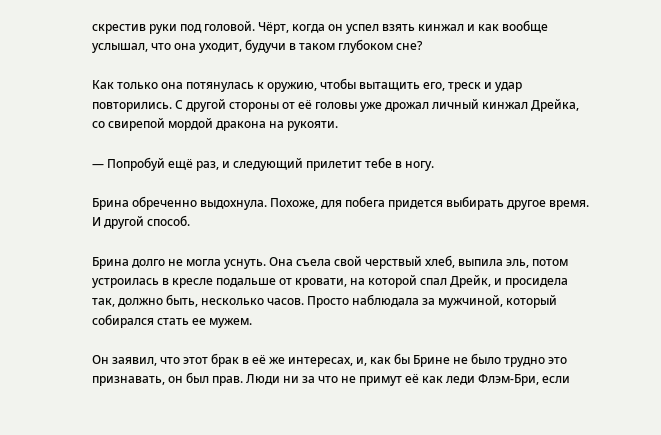скрестив руки под головой. Чёрт, когда он успел взять кинжал и как вообще услышал, что она уходит, будучи в таком глубоком сне?

Как только она потянулась к оружию, чтобы вытащить его, треск и удар повторились. С другой стороны от её головы уже дрожал личный кинжал Дрейка, со свирепой мордой дракона на рукояти.

— Попробуй ещё раз, и следующий прилетит тебе в ногу.

Брина обреченно выдохнула. Похоже, для побега придется выбирать другое время. И другой способ.

Брина долго не могла уснуть. Она съела свой черствый хлеб, выпила эль, потом устроилась в кресле подальше от кровати, на которой спал Дрейк, и просидела так, должно быть, несколько часов. Просто наблюдала за мужчиной, который собирался стать ее мужем.

Он заявил, что этот брак в её же интересах, и, как бы Брине не было трудно это признавать, он был прав. Люди ни за что не примут её как леди Флэм-Бри, если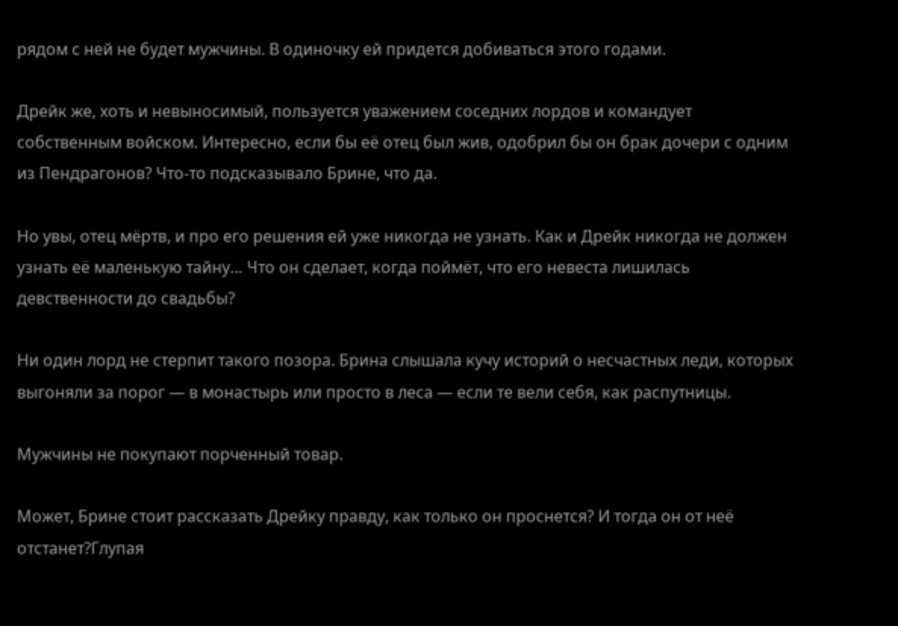рядом с ней не будет мужчины. В одиночку ей придется добиваться этого годами.

Дрейк же, хоть и невыносимый, пользуется уважением соседних лордов и командует собственным войском. Интересно, если бы её отец был жив, одобрил бы он брак дочери с одним из Пендрагонов? Что-то подсказывало Брине, что да.

Но увы, отец мёртв, и про его решения ей уже никогда не узнать. Как и Дрейк никогда не должен узнать её маленькую тайну… Что он сделает, когда поймёт, что его невеста лишилась девственности до свадьбы?

Ни один лорд не стерпит такого позора. Брина слышала кучу историй о несчастных леди, которых выгоняли за порог — в монастырь или просто в леса — если те вели себя, как распутницы.

Мужчины не покупают порченный товар.

Может, Брине стоит рассказать Дрейку правду, как только он проснется? И тогда он от неё отстанет?Глупая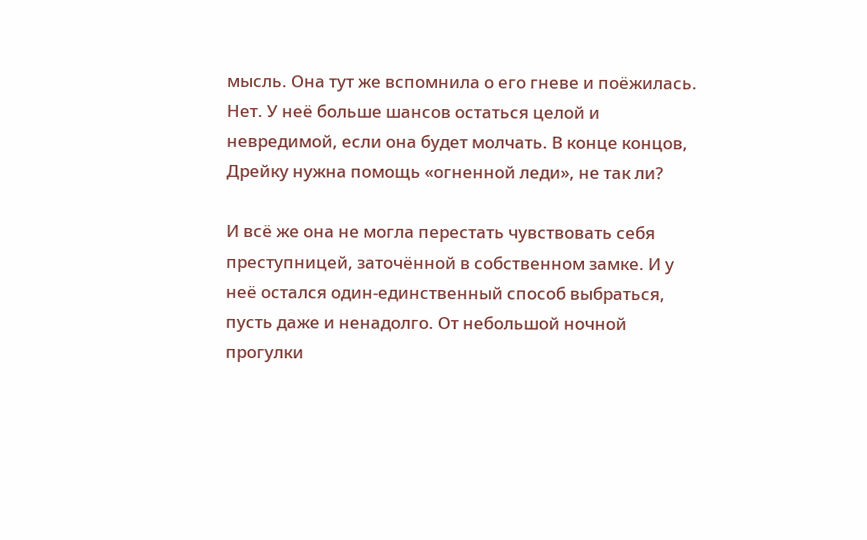мысль. Она тут же вспомнила о его гневе и поёжилась. Нет. У неё больше шансов остаться целой и невредимой, если она будет молчать. В конце концов, Дрейку нужна помощь «огненной леди», не так ли?

И всё же она не могла перестать чувствовать себя преступницей, заточённой в собственном замке. И у неё остался один-единственный способ выбраться, пусть даже и ненадолго. От небольшой ночной прогулки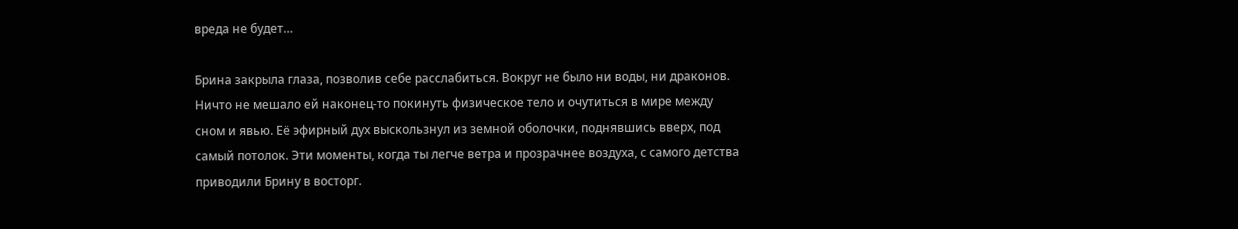вреда не будет…

Брина закрыла глаза, позволив себе расслабиться. Вокруг не было ни воды, ни драконов. Ничто не мешало ей наконец-то покинуть физическое тело и очутиться в мире между сном и явью. Её эфирный дух выскользнул из земной оболочки, поднявшись вверх, под самый потолок. Эти моменты, когда ты легче ветра и прозрачнее воздуха, с самого детства приводили Брину в восторг.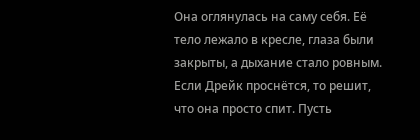Она оглянулась на саму себя. Её тело лежало в кресле, глаза были закрыты, а дыхание стало ровным. Если Дрейк проснётся, то решит, что она просто спит. Пусть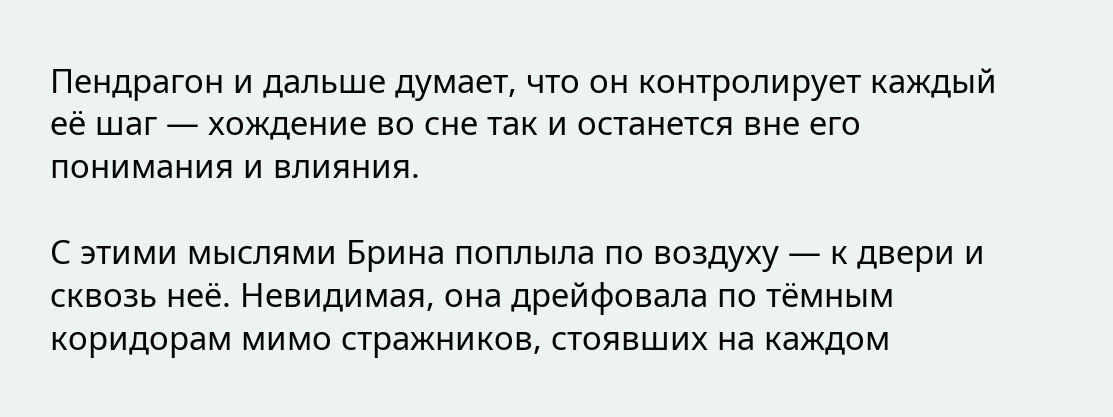Пендрагон и дальше думает, что он контролирует каждый её шаг — хождение во сне так и останется вне его понимания и влияния.

С этими мыслями Брина поплыла по воздуху — к двери и сквозь неё. Невидимая, она дрейфовала по тёмным коридорам мимо стражников, стоявших на каждом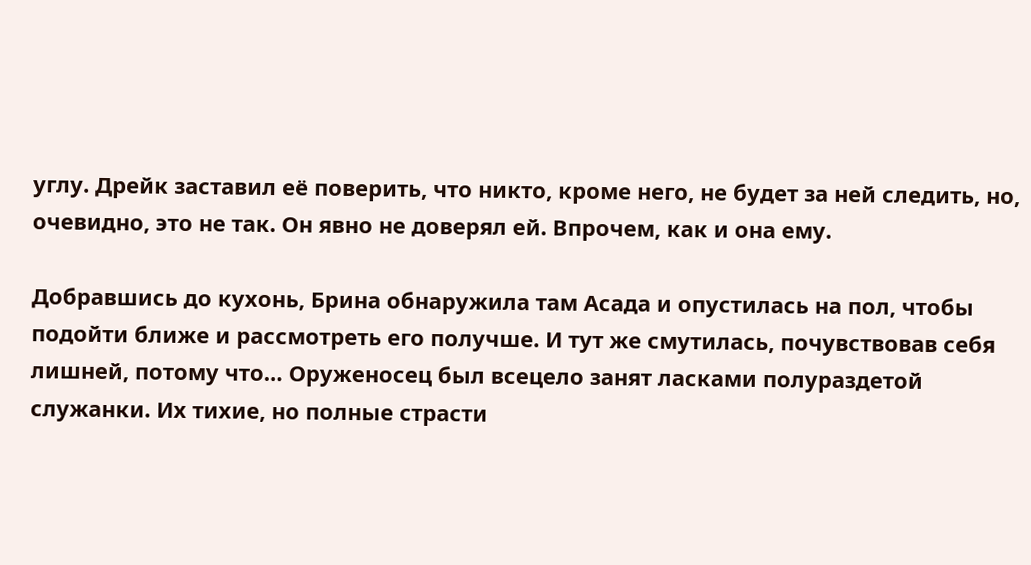углу. Дрейк заставил её поверить, что никто, кроме него, не будет за ней следить, но, очевидно, это не так. Он явно не доверял ей. Впрочем, как и она ему.

Добравшись до кухонь, Брина обнаружила там Асада и опустилась на пол, чтобы подойти ближе и рассмотреть его получше. И тут же смутилась, почувствовав себя лишней, потому что… Оруженосец был всецело занят ласками полураздетой служанки. Их тихие, но полные страсти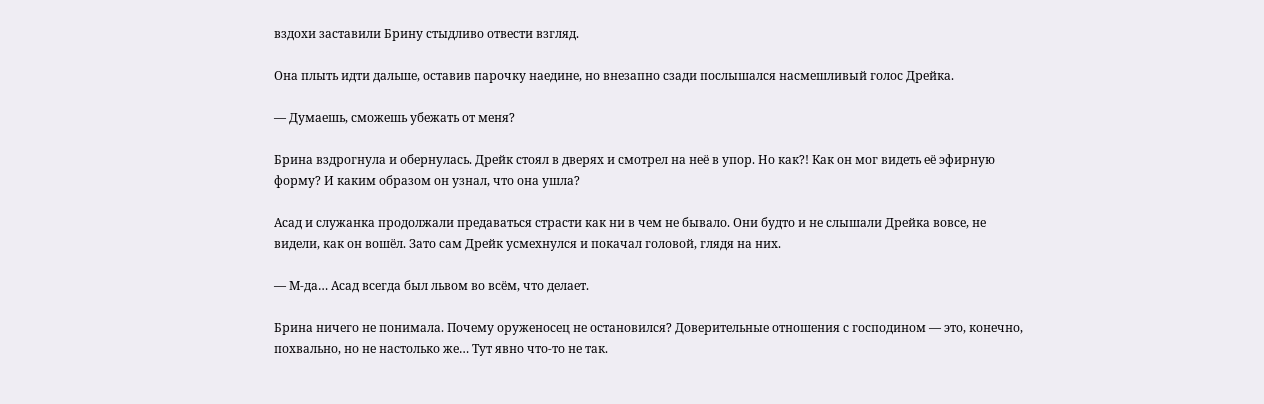вздохи заставили Брину стыдливо отвести взгляд.

Она плыть идти дальше, оставив парочку наедине, но внезапно сзади послышался насмешливый голос Дрейка.

— Думаешь, сможешь убежать от меня?

Брина вздрогнула и обернулась. Дрейк стоял в дверях и смотрел на неё в упор. Но как?! Как он мог видеть её эфирную форму? И каким образом он узнал, что она ушла?

Асад и служанка продолжали предаваться страсти как ни в чем не бывало. Они будто и не слышали Дрейка вовсе, не видели, как он вошёл. Зато сам Дрейк усмехнулся и покачал головой, глядя на них.

— М-да… Асад всегда был львом во всём, что делает.

Брина ничего не понимала. Почему оруженосец не остановился? Доверительные отношения с господином — это, конечно, похвально, но не настолько же… Тут явно что-то не так.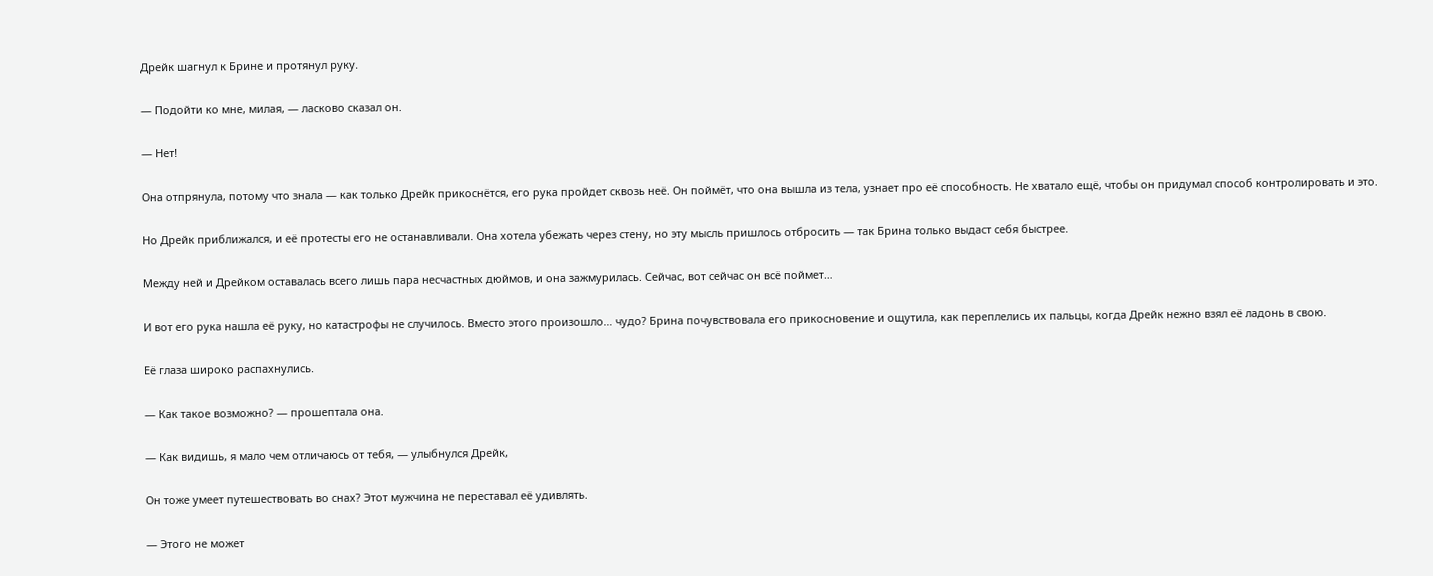Дрейк шагнул к Брине и протянул руку.

— Подойти ко мне, милая, — ласково сказал он.

— Нет!

Она отпрянула, потому что знала — как только Дрейк прикоснётся, его рука пройдет сквозь неё. Он поймёт, что она вышла из тела, узнает про её способность. Не хватало ещё, чтобы он придумал способ контролировать и это.

Но Дрейк приближался, и её протесты его не останавливали. Она хотела убежать через стену, но эту мысль пришлось отбросить — так Брина только выдаст себя быстрее.

Между ней и Дрейком оставалась всего лишь пара несчастных дюймов, и она зажмурилась. Сейчас, вот сейчас он всё поймет…

И вот его рука нашла её руку, но катастрофы не случилось. Вместо этого произошло… чудо? Брина почувствовала его прикосновение и ощутила, как переплелись их пальцы, когда Дрейк нежно взял её ладонь в свою.

Её глаза широко распахнулись.

— Как такое возможно? — прошептала она.

— Как видишь, я мало чем отличаюсь от тебя, — улыбнулся Дрейк,

Он тоже умеет путешествовать во снах? Этот мужчина не переставал её удивлять.

— Этого не может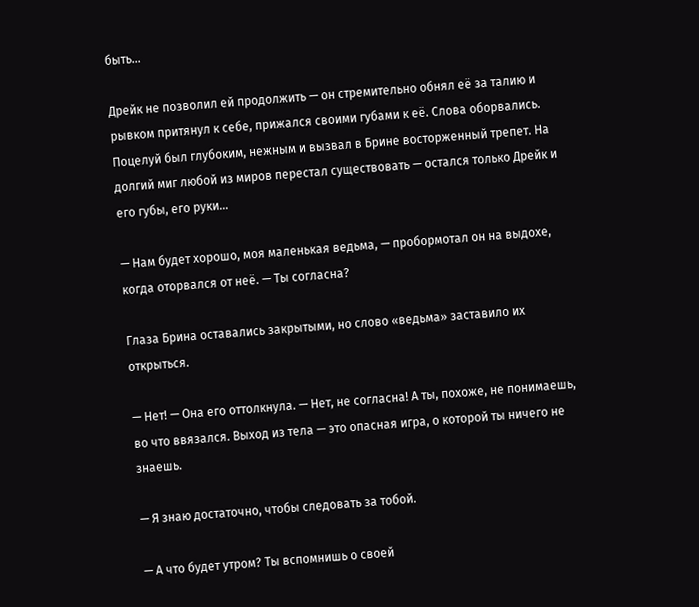быть…

Дрейк не позволил ей продолжить — он стремительно обнял её за талию и рывком притянул к себе, прижался своими губами к её. Слова оборвались. Поцелуй был глубоким, нежным и вызвал в Брине восторженный трепет. На долгий миг любой из миров перестал существовать — остался только Дрейк и его губы, его руки…

— Нам будет хорошо, моя маленькая ведьма, — пробормотал он на выдохе, когда оторвался от неё. — Ты согласна?

Глаза Брина оставались закрытыми, но слово «ведьма» заставило их открыться.

— Нет! — Она его оттолкнула. — Нет, не согласна! А ты, похоже, не понимаешь, во что ввязался. Выход из тела — это опасная игра, о которой ты ничего не знаешь.

— Я знаю достаточно, чтобы следовать за тобой.

— А что будет утром? Ты вспомнишь о своей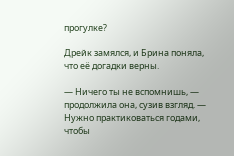прогулке?

Дрейк замялся, и Брина поняла, что её догадки верны.

— Ничего ты не вспомнишь, — продолжила она, сузив взгляд. — Нужно практиковаться годами, чтобы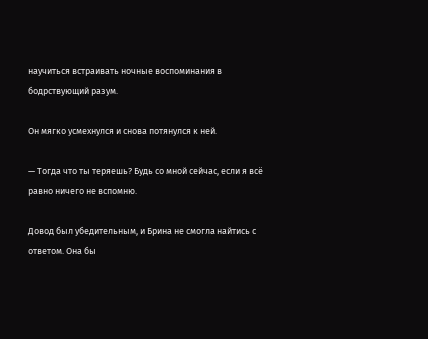научиться встраивать ночные воспоминания в бодрствующий разум.

Он мягко усмехнулся и снова потянулся к ней.

— Тогда что ты теряешь? Будь со мной сейчас, если я всё равно ничего не вспомню.

Довод был убедительным, и Брина не смогла найтись с ответом. Она бы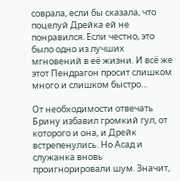соврала, если бы сказала, что поцелуй Дрейка ей не понравился. Если честно, это было одно из лучших мгновений в её жизни. И всё же этот Пендрагон просит слишком много и слишком быстро…

От необходимости отвечать Брину избавил громкий гул, от которого и она, и Дрейк встрепенулись. Но Асад и служанка вновь проигнорировали шум. Значит,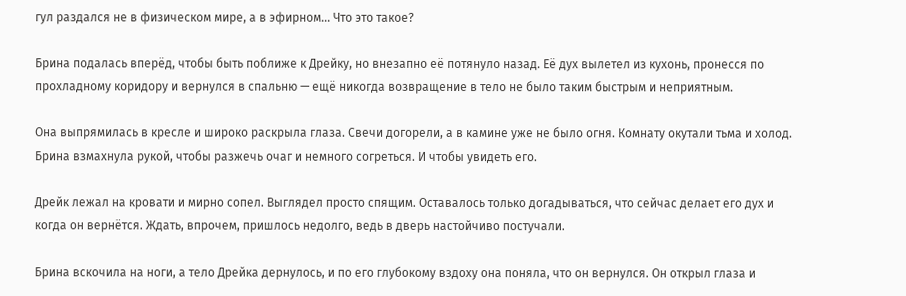гул раздался не в физическом мире, а в эфирном... Что это такое?

Брина подалась вперёд, чтобы быть поближе к Дрейку, но внезапно её потянуло назад. Её дух вылетел из кухонь, пронесся по прохладному коридору и вернулся в спальню — ещё никогда возвращение в тело не было таким быстрым и неприятным.

Она выпрямилась в кресле и широко раскрыла глаза. Свечи догорели, а в камине уже не было огня. Комнату окутали тьма и холод. Брина взмахнула рукой, чтобы разжечь очаг и немного согреться. И чтобы увидеть его.

Дрейк лежал на кровати и мирно сопел. Выглядел просто спящим. Оставалось только догадываться, что сейчас делает его дух и когда он вернётся. Ждать, впрочем, пришлось недолго, ведь в дверь настойчиво постучали.

Брина вскочила на ноги, а тело Дрейка дернулось, и по его глубокому вздоху она поняла, что он вернулся. Он открыл глаза и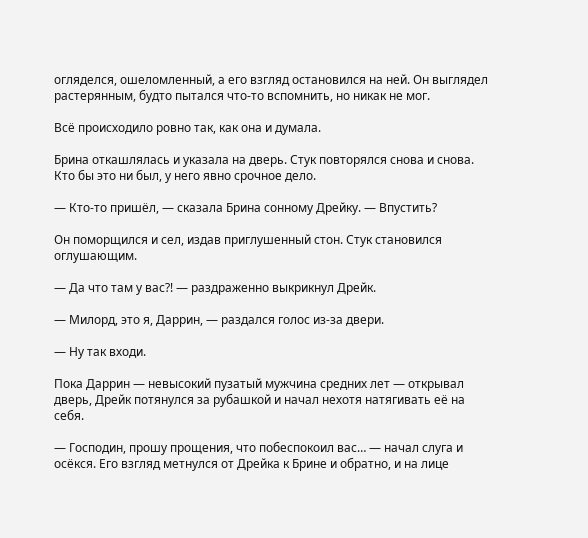огляделся, ошеломленный, а его взгляд остановился на ней. Он выглядел растерянным, будто пытался что-то вспомнить, но никак не мог.

Всё происходило ровно так, как она и думала.

Брина откашлялась и указала на дверь. Стук повторялся снова и снова. Кто бы это ни был, у него явно срочное дело.

— Кто-то пришёл, — сказала Брина сонному Дрейку. — Впустить?

Он поморщился и сел, издав приглушенный стон. Стук становился оглушающим.

— Да что там у вас?! — раздраженно выкрикнул Дрейк.

— Милорд, это я, Даррин, — раздался голос из-за двери.

— Ну так входи.

Пока Даррин — невысокий пузатый мужчина средних лет — открывал дверь, Дрейк потянулся за рубашкой и начал нехотя натягивать её на себя.

— Господин, прошу прощения, что побеспокоил вас… — начал слуга и осёкся. Его взгляд метнулся от Дрейка к Брине и обратно, и на лице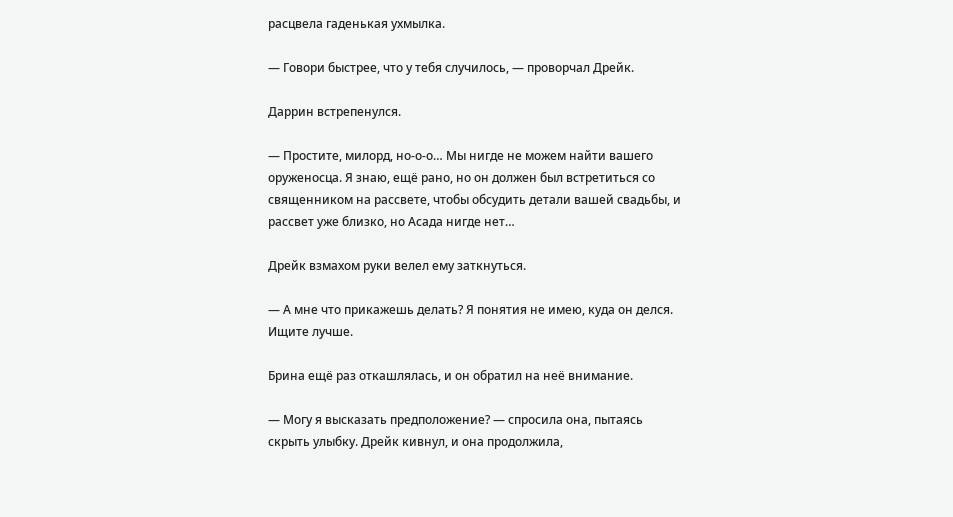расцвела гаденькая ухмылка.

— Говори быстрее, что у тебя случилось, — проворчал Дрейк.

Даррин встрепенулся.

— Простите, милорд, но-о-о… Мы нигде не можем найти вашего оруженосца. Я знаю, ещё рано, но он должен был встретиться со священником на рассвете, чтобы обсудить детали вашей свадьбы, и рассвет уже близко, но Асада нигде нет…

Дрейк взмахом руки велел ему заткнуться.

— А мне что прикажешь делать? Я понятия не имею, куда он делся. Ищите лучше.

Брина ещё раз откашлялась, и он обратил на неё внимание.

— Могу я высказать предположение? — спросила она, пытаясь скрыть улыбку. Дрейк кивнул, и она продолжила,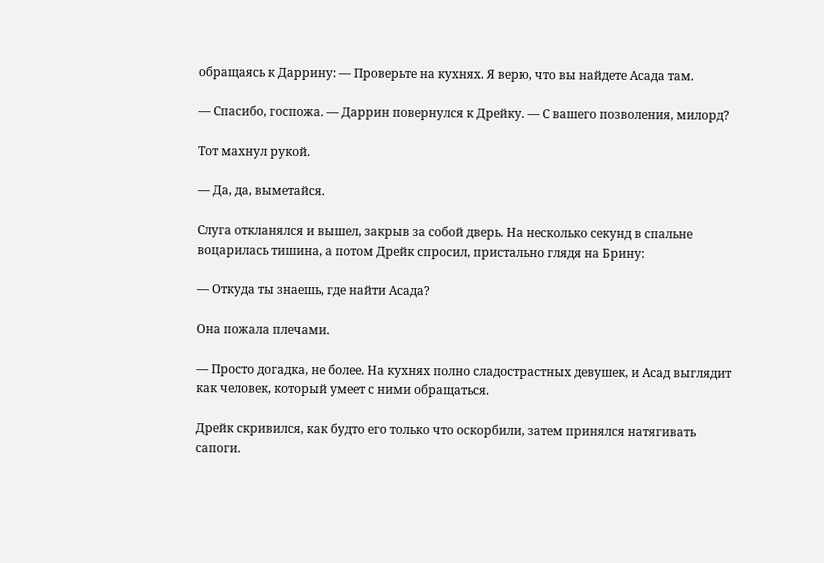обращаясь к Даррину: — Проверьте на кухнях. Я верю, что вы найдете Асада там.

— Спасибо, госпожа. — Даррин повернулся к Дрейку. — С вашего позволения, милорд?

Тот махнул рукой.

— Да, да, выметайся.

Слуга откланялся и вышел, закрыв за собой дверь. На несколько секунд в спальне воцарилась тишина, а потом Дрейк спросил, пристально глядя на Брину:

— Откуда ты знаешь, где найти Асада?

Она пожала плечами.

— Просто догадка, не более. На кухнях полно сладострастных девушек, и Асад выглядит как человек, который умеет с ними обращаться.

Дрейк скривился, как будто его только что оскорбили, затем принялся натягивать сапоги.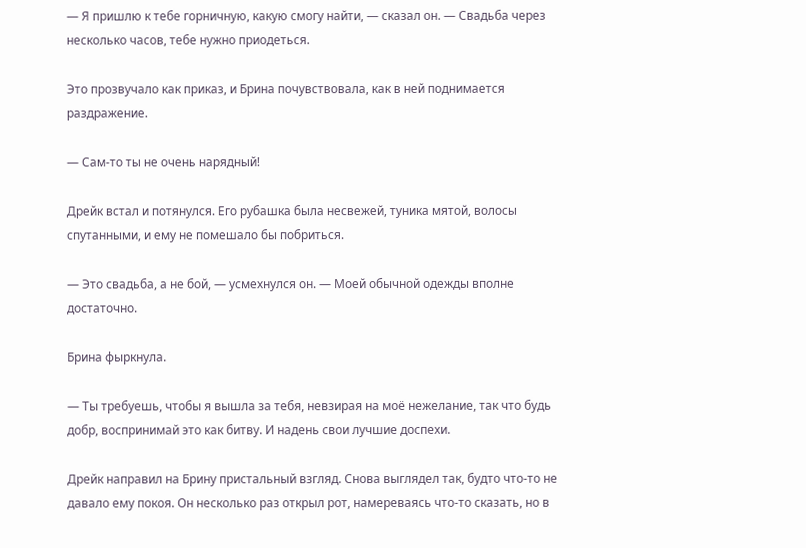— Я пришлю к тебе горничную, какую смогу найти, — сказал он. — Свадьба через несколько часов, тебе нужно приодеться.

Это прозвучало как приказ, и Брина почувствовала, как в ней поднимается раздражение.

— Сам-то ты не очень нарядный!

Дрейк встал и потянулся. Его рубашка была несвежей, туника мятой, волосы спутанными, и ему не помешало бы побриться.

— Это свадьба, а не бой, — усмехнулся он. — Моей обычной одежды вполне достаточно.

Брина фыркнула.

— Ты требуешь, чтобы я вышла за тебя, невзирая на моё нежелание, так что будь добр, воспринимай это как битву. И надень свои лучшие доспехи.

Дрейк направил на Брину пристальный взгляд. Снова выглядел так, будто что-то не давало ему покоя. Он несколько раз открыл рот, намереваясь что-то сказать, но в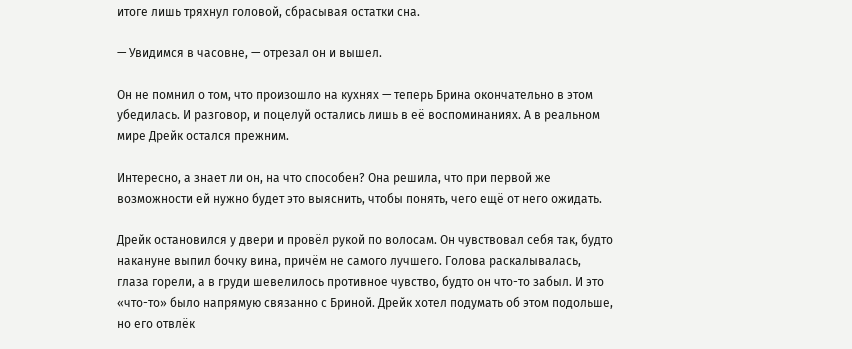итоге лишь тряхнул головой, сбрасывая остатки сна.

— Увидимся в часовне, — отрезал он и вышел.

Он не помнил о том, что произошло на кухнях — теперь Брина окончательно в этом убедилась. И разговор, и поцелуй остались лишь в её воспоминаниях. А в реальном мире Дрейк остался прежним.

Интересно, а знает ли он, на что способен? Она решила, что при первой же возможности ей нужно будет это выяснить, чтобы понять, чего ещё от него ожидать.

Дрейк остановился у двери и провёл рукой по волосам. Он чувствовал себя так, будто накануне выпил бочку вина, причём не самого лучшего. Голова раскалывалась, глаза горели, а в груди шевелилось противное чувство, будто он что-то забыл. И это «что-то» было напрямую связанно с Бриной. Дрейк хотел подумать об этом подольше, но его отвлёк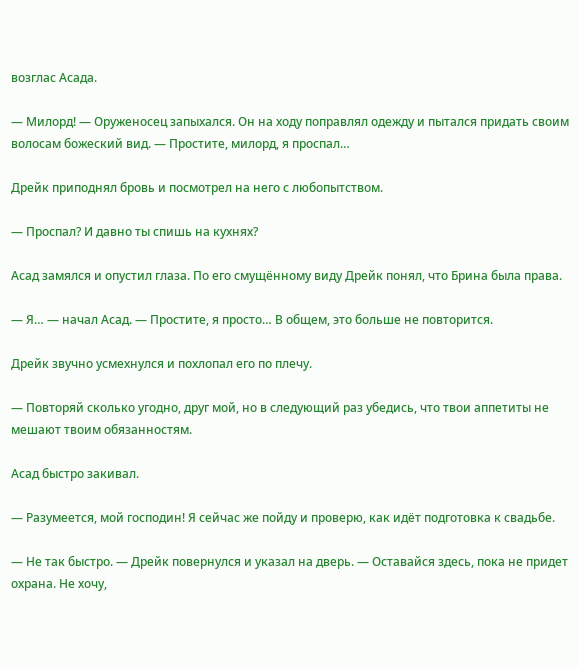возглас Асада.

— Милорд! — Оруженосец запыхался. Он на ходу поправлял одежду и пытался придать своим волосам божеский вид. — Простите, милорд, я проспал…

Дрейк приподнял бровь и посмотрел на него с любопытством.

— Проспал? И давно ты спишь на кухнях?

Асад замялся и опустил глаза. По его смущённому виду Дрейк понял, что Брина была права.

— Я… — начал Асад. — Простите, я просто… В общем, это больше не повторится.

Дрейк звучно усмехнулся и похлопал его по плечу.

— Повторяй сколько угодно, друг мой, но в следующий раз убедись, что твои аппетиты не мешают твоим обязанностям.

Асад быстро закивал.

— Разумеется, мой господин! Я сейчас же пойду и проверю, как идёт подготовка к свадьбе.

— Не так быстро. — Дрейк повернулся и указал на дверь. — Оставайся здесь, пока не придет охрана. Не хочу,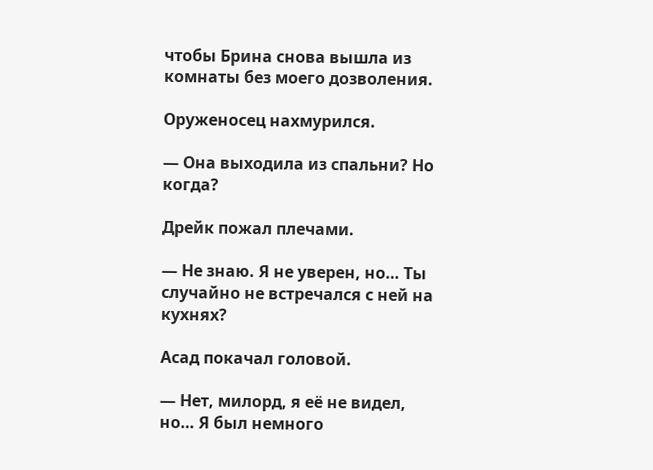чтобы Брина снова вышла из комнаты без моего дозволения.

Оруженосец нахмурился.

— Она выходила из спальни? Но когда?

Дрейк пожал плечами.

— Не знаю. Я не уверен, но… Ты случайно не встречался с ней на кухнях?

Асад покачал головой.

— Нет, милорд, я её не видел, но… Я был немного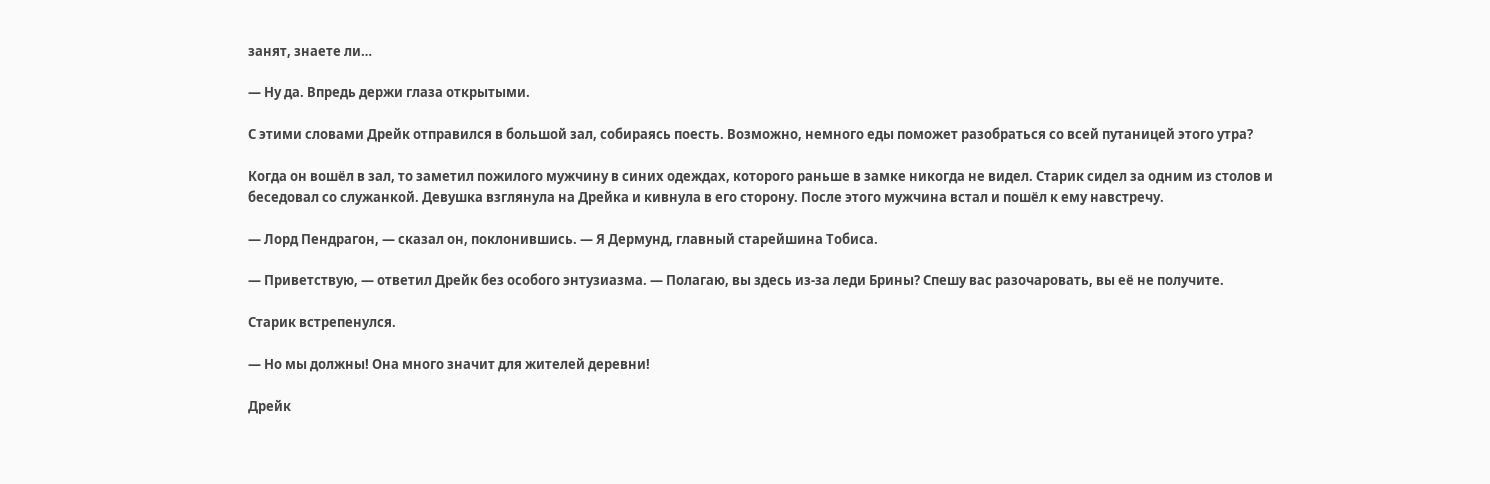занят, знаете ли…

— Ну да. Впредь держи глаза открытыми.

С этими словами Дрейк отправился в большой зал, собираясь поесть. Возможно, немного еды поможет разобраться со всей путаницей этого утра?

Когда он вошёл в зал, то заметил пожилого мужчину в синих одеждах, которого раньше в замке никогда не видел. Старик сидел за одним из столов и беседовал со служанкой. Девушка взглянула на Дрейка и кивнула в его сторону. После этого мужчина встал и пошёл к ему навстречу.

— Лорд Пендрагон, — сказал он, поклонившись. — Я Дермунд, главный старейшина Тобиса.

— Приветствую, — ответил Дрейк без особого энтузиазма. — Полагаю, вы здесь из-за леди Брины? Спешу вас разочаровать, вы её не получите.

Старик встрепенулся.

— Но мы должны! Она много значит для жителей деревни!

Дрейк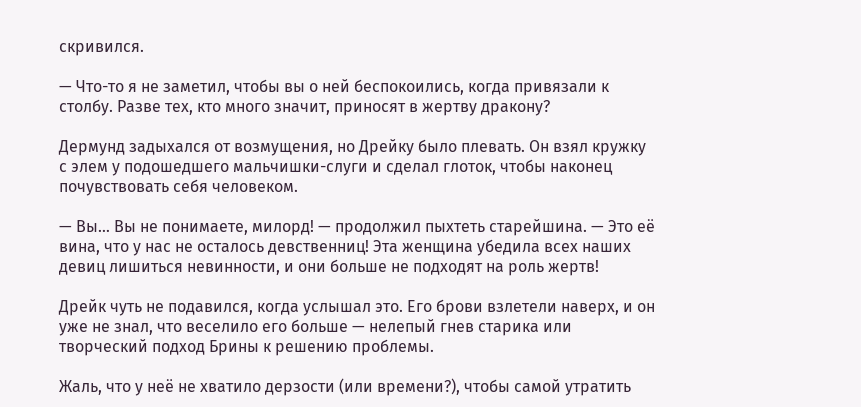скривился.

— Что-то я не заметил, чтобы вы о ней беспокоились, когда привязали к столбу. Разве тех, кто много значит, приносят в жертву дракону?

Дермунд задыхался от возмущения, но Дрейку было плевать. Он взял кружку с элем у подошедшего мальчишки-слуги и сделал глоток, чтобы наконец почувствовать себя человеком.

— Вы… Вы не понимаете, милорд! — продолжил пыхтеть старейшина. — Это её вина, что у нас не осталось девственниц! Эта женщина убедила всех наших девиц лишиться невинности, и они больше не подходят на роль жертв!

Дрейк чуть не подавился, когда услышал это. Его брови взлетели наверх, и он уже не знал, что веселило его больше — нелепый гнев старика или творческий подход Брины к решению проблемы.

Жаль, что у неё не хватило дерзости (или времени?), чтобы самой утратить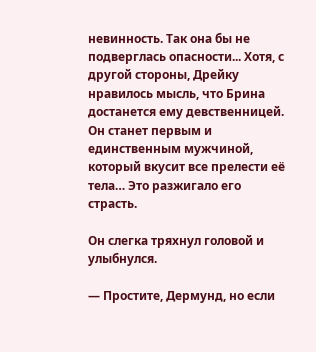невинность. Так она бы не подверглась опасности... Хотя, с другой стороны, Дрейку нравилось мысль, что Брина достанется ему девственницей. Он станет первым и единственным мужчиной, который вкусит все прелести её тела… Это разжигало его страсть.

Он слегка тряхнул головой и улыбнулся.

— Простите, Дермунд, но если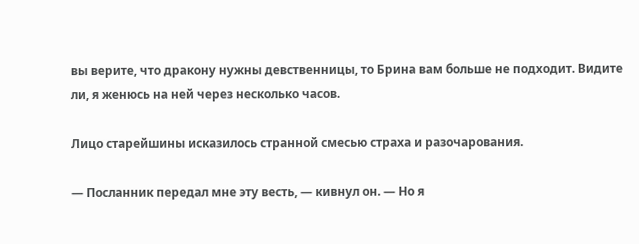вы верите, что дракону нужны девственницы, то Брина вам больше не подходит. Видите ли, я женюсь на ней через несколько часов.

Лицо старейшины исказилось странной смесью страха и разочарования.

— Посланник передал мне эту весть, — кивнул он. — Но я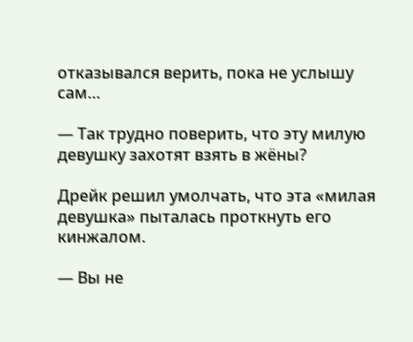отказывался верить, пока не услышу сам…

— Так трудно поверить, что эту милую девушку захотят взять в жёны?

Дрейк решил умолчать, что эта «милая девушка» пыталась проткнуть его кинжалом.

— Вы не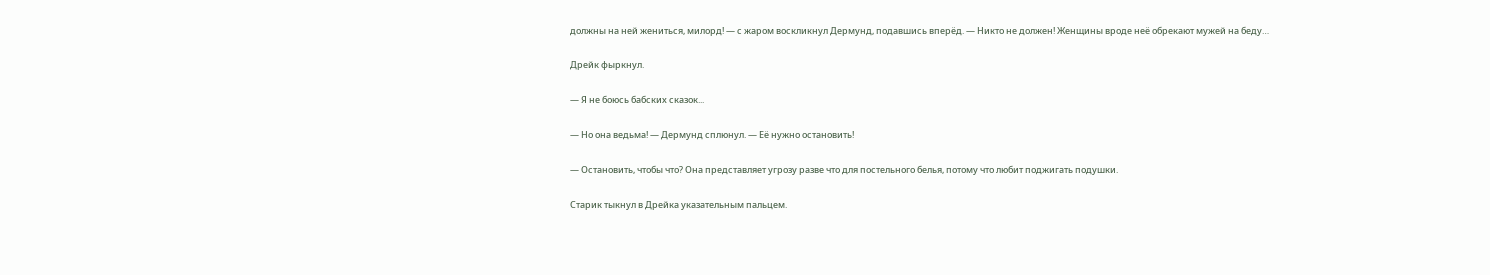должны на ней жениться, милорд! — с жаром воскликнул Дермунд, подавшись вперёд. — Никто не должен! Женщины вроде неё обрекают мужей на беду…

Дрейк фыркнул.

— Я не боюсь бабских сказок...

— Но она ведьма! — Дермунд сплюнул. — Её нужно остановить!

— Остановить, чтобы что? Она представляет угрозу разве что для постельного белья, потому что любит поджигать подушки.

Старик тыкнул в Дрейка указательным пальцем.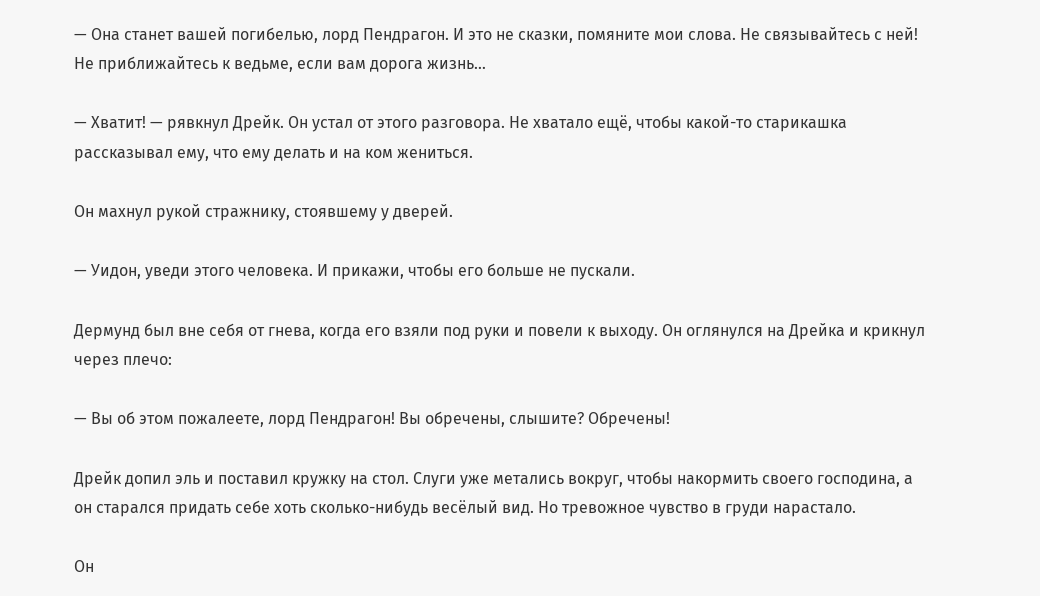— Она станет вашей погибелью, лорд Пендрагон. И это не сказки, помяните мои слова. Не связывайтесь с ней! Не приближайтесь к ведьме, если вам дорога жизнь…

— Хватит! — рявкнул Дрейк. Он устал от этого разговора. Не хватало ещё, чтобы какой-то старикашка рассказывал ему, что ему делать и на ком жениться.

Он махнул рукой стражнику, стоявшему у дверей.

— Уидон, уведи этого человека. И прикажи, чтобы его больше не пускали.

Дермунд был вне себя от гнева, когда его взяли под руки и повели к выходу. Он оглянулся на Дрейка и крикнул через плечо:

— Вы об этом пожалеете, лорд Пендрагон! Вы обречены, слышите? Обречены!

Дрейк допил эль и поставил кружку на стол. Слуги уже метались вокруг, чтобы накормить своего господина, а он старался придать себе хоть сколько-нибудь весёлый вид. Но тревожное чувство в груди нарастало.

Он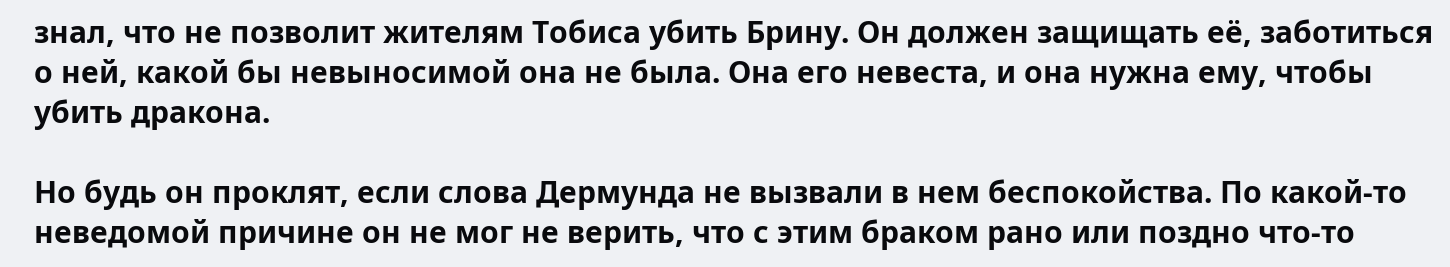знал, что не позволит жителям Тобиса убить Брину. Он должен защищать её, заботиться о ней, какой бы невыносимой она не была. Она его невеста, и она нужна ему, чтобы убить дракона.

Но будь он проклят, если слова Дермунда не вызвали в нем беспокойства. По какой-то неведомой причине он не мог не верить, что с этим браком рано или поздно что-то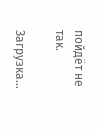пойдёт не так.

Загрузка...